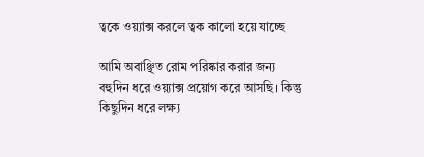ত্বকে ওয়্যাক্স করলে ত্বক কালো হয়ে যাচ্ছে

আমি অবাঞ্ছিত রোম পরিষ্কার করার জন্য বহুদিন ধরে ওয়্যাক্স প্রয়োগ করে আসছি। কিন্তু কিছুদিন ধরে লক্ষ্য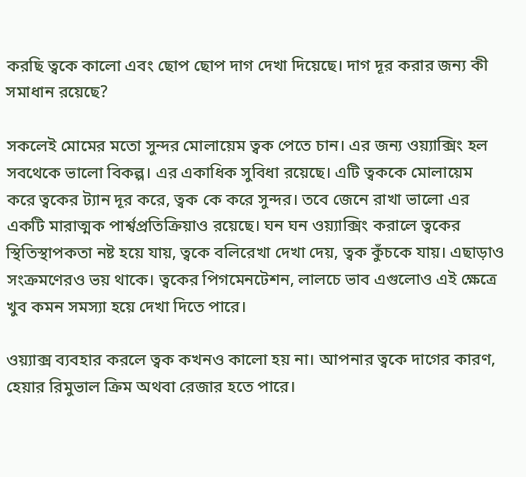করছি ত্বকে কালো এবং ছোপ ছোপ দাগ দেখা দিয়েছে। দাগ দূর করার জন্য কী সমাধান রয়েছে?

সকলেই মোমের মতো সুন্দর মোলায়েম ত্বক পেতে চান। এর জন্য ওয়্যাক্সিং হল সবথেকে ভালো বিকল্প। এর একাধিক সুবিধা রয়েছে। এটি ত্বককে মোলায়েম করে ত্বকের ট্যান দূর করে, ত্বক কে করে সুন্দর। তবে জেনে রাখা ভালো এর একটি মারাত্মক পার্শ্বপ্রতিক্রিয়াও রয়েছে। ঘন ঘন ওয়্যাক্সিং করালে ত্বকের স্থিতিস্থাপকতা নষ্ট হয়ে যায়, ত্বকে বলিরেখা দেখা দেয়, ত্বক কুঁচকে যায়। এছাড়াও সংক্রমণেরও ভয় থাকে। ত্বকের পিগমেনটেশন, লালচে ভাব এগুলোও এই ক্ষেত্রে খুব কমন সমস্যা হয়ে দেখা দিতে পারে।

ওয়্যাক্স ব্যবহার করলে ত্বক কখনও কালো হয় না। আপনার ত্বকে দাগের কারণ, হেয়ার রিমুভাল ক্রিম অথবা রেজার হতে পারে।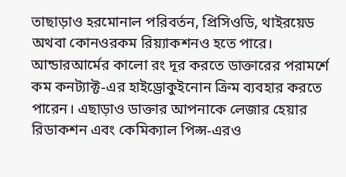তাছাড়াও হরমোনাল পরিবর্তন, প্রিসিওডি, থাইরয়েড অথবা কোনওরকম রিয়্যাকশনও হতে পারে। আন্ডারআর্মের কালো রং দূর করতে ডাক্তারের পরামর্শে কম কনট্যাক্ট-এর হাইড্রোকুইনোন ক্রিম ব্যবহার করতে পারেন। এছাড়াও ডাক্তার আপনাকে লেজার হেয়ার রিডাকশন এবং কেমিক্যাল পিল্স-এরও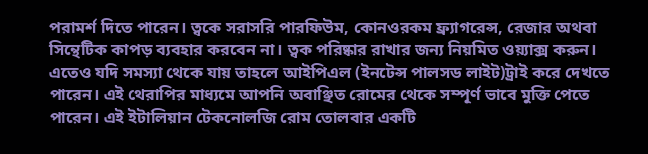পরামর্শ দিতে পারেন। ত্বকে সরাসরি পারফিউম, কোনওরকম ফ্র‌্যাগরেন্স, রেজার অথবা সিন্থেটিক কাপড় ব্যবহার করবেন না। ত্বক পরিষ্কার রাখার জন্য নিয়মিত ওয়্যাক্স করুন। এতেও যদি সমস্যা থেকে যায় তাহলে আইপিএল (ইনটেন্স পালসড লাইট)ট্রাই করে দেখতে পারেন। এই থেরাপির মাধ্যমে আপনি অবাঞ্ছিত রোমের থেকে সম্পূর্ণ ভাবে মুক্তি পেতে পারেন। এই ইটালিয়ান টেকনোলজি রোম তোলবার একটি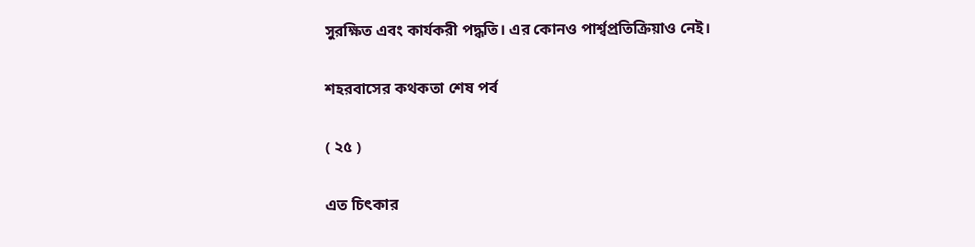সুরক্ষিত এবং কার্যকরী পদ্ধতি। এর কোনও পার্শ্বপ্রতিক্রিয়াও নেই।

শহরবাসের কথকতা শেষ পর্ব

( ২৫ )

এত চিৎকার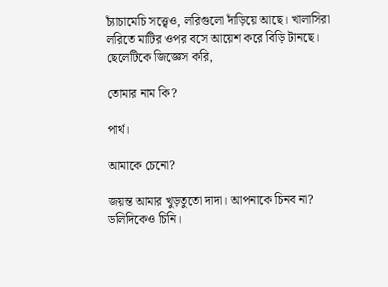চ্যাঁচামেচি সত্ত্বেও, লরিগুলো দাঁড়িয়ে আছে। খালাসিরা লরিতে মাটির ওপর বসে আয়েশ করে বিড়ি টানছে। ছেলেটিকে জিজ্ঞেস করি,

তোমার নাম কি?

পার্থ।

আমাকে চেনো?

জয়ন্ত আমার খুড়তুতো দাদা। আপনাকে চিনব না? ডলিদিকেও চিনি।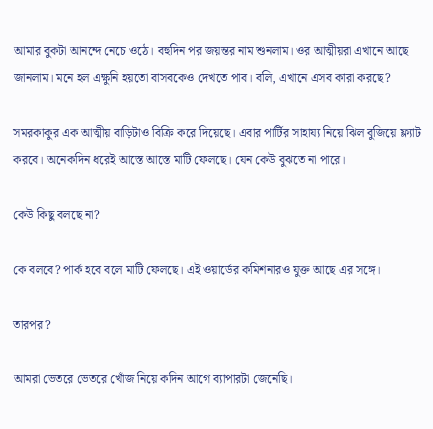আমার বুকটা আনন্দে নেচে ওঠে। বহুদিন পর জয়ন্তর নাম শুনলাম। ওর আত্মীয়রা এখানে আছে জানলাম। মনে হল এক্ষুনি হয়তো বাসবকেও দেখতে পাব। বলি, এখানে এসব কারা করছে?

সমরকাকুর এক আত্মীয় বাড়িটাও বিক্রি করে দিয়েছে। এবার পার্টির সাহায্য নিয়ে ঝিল বুজিয়ে ফ্ল্যাট করবে। অনেকদিন ধরেই আস্তে আস্তে মাটি ফেলছে। যেন কেউ বুঝতে না পারে।

কেউ কিছু বলছে না?

কে বলবে? পার্ক হবে বলে মাটি ফেলছে। এই ওয়ার্ডের কমিশনারও যুক্ত আছে এর সঙ্গে।

তারপর?

আমরা ভেতরে ভেতরে খোঁজ নিয়ে কদিন আগে ব্যাপারটা জেনেছি।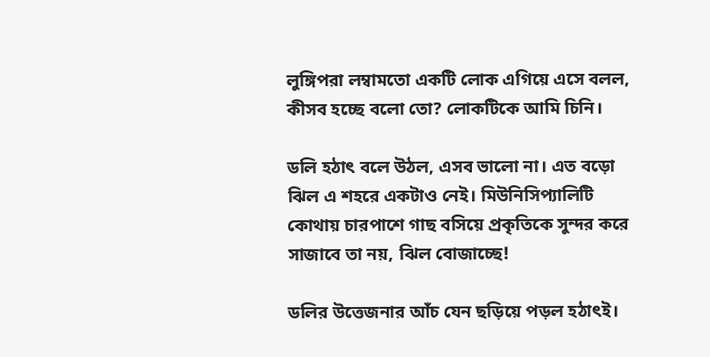লুঙ্গিপরা লম্বামতো একটি লোক এগিয়ে এসে বলল, কীসব হচ্ছে বলো তো? লোকটিকে আমি চিনি।

ডলি হঠাৎ বলে উঠল, এসব ভালো না। এত বড়ো ঝিল এ শহরে একটাও নেই। মিউনিসিপ্যালিটি কোথায় চারপাশে গাছ বসিয়ে প্রকৃতিকে সুন্দর করে সাজাবে তা নয়, ঝিল বোজাচ্ছে!

ডলির উত্তেজনার আঁচ যেন ছড়িয়ে পড়ল হঠাৎই।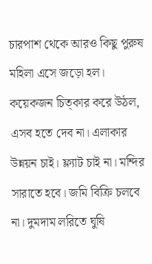চারপাশ থেকে আরও কিছু পুরুষ মহিলা এসে জড়ো হল। কয়েকজন চিত্কার করে উঠল, এসব হতে দেব না। এলাকার উন্নয়ন চাই। ফ্ল্যাট চাই না। মন্দির সারাতে হবে। জমি বিক্রি চলবে না। দুমদাম লরিতে ঘুষি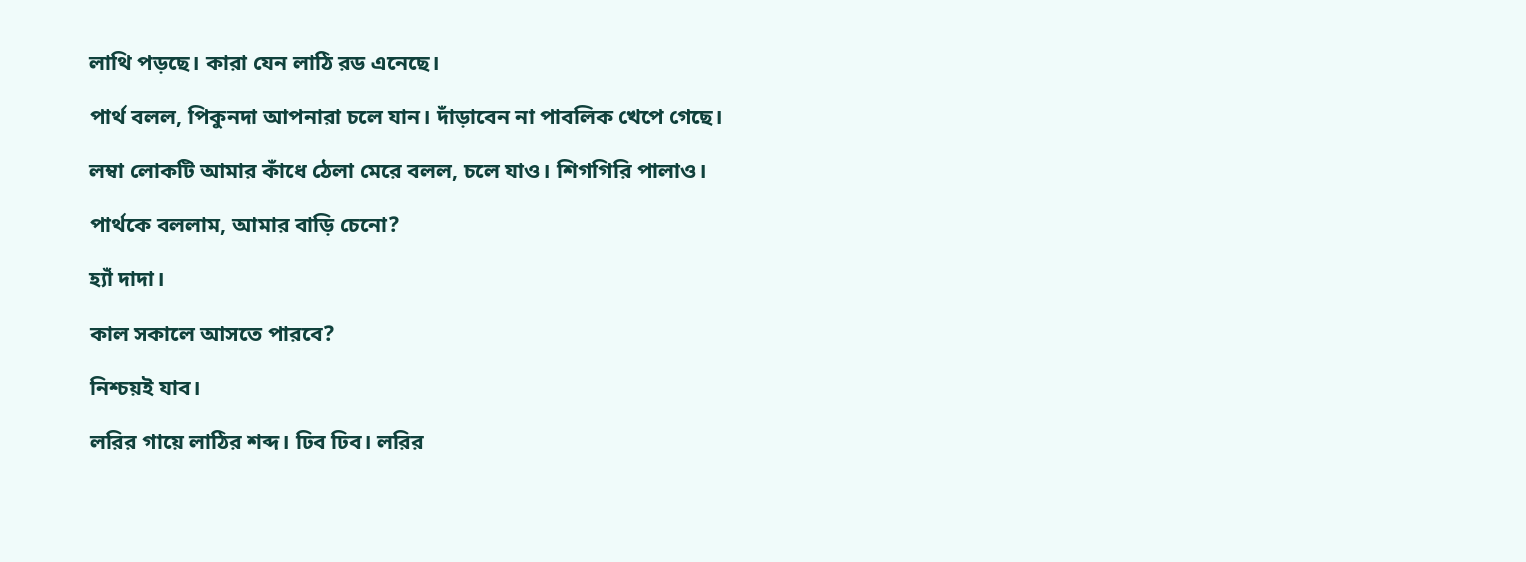লাথি পড়ছে। কারা যেন লাঠি রড এনেছে।

পার্থ বলল, পিকুনদা আপনারা চলে যান। দাঁড়াবেন না পাবলিক খেপে গেছে।

লম্বা লোকটি আমার কাঁধে ঠেলা মেরে বলল, চলে যাও। শিগগিরি পালাও।

পার্থকে বললাম, আমার বাড়ি চেনো?

হ্যাঁ দাদা।

কাল সকালে আসতে পারবে?

নিশ্চয়ই যাব।

লরির গায়ে লাঠির শব্দ। ঢিব ঢিব। লরির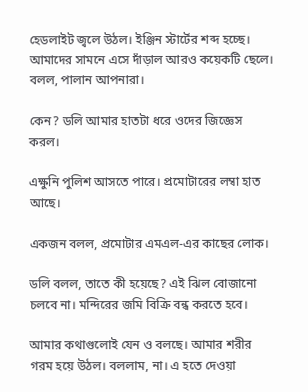হেডলাইট জ্বলে উঠল। ইঞ্জিন স্টার্টের শব্দ হচ্ছে। আমাদের সামনে এসে দাঁড়াল আরও কয়েকটি ছেলে। বলল, পালান আপনারা।

কেন? ডলি আমার হাতটা ধরে ওদের জিজ্ঞেস করল।

এক্ষুনি পুলিশ আসতে পারে। প্রমোটারের লম্বা হাত আছে।

একজন বলল, প্রমোটার এমএল-এর কাছের লোক।

ডলি বলল, তাতে কী হয়েছে? এই ঝিল বোজানো চলবে না। মন্দিরের জমি বিক্রি বন্ধ করতে হবে।

আমার কথাগুলোই যেন ও বলছে। আমার শরীর গরম হয়ে উঠল। বললাম, না। এ হতে দেওয়া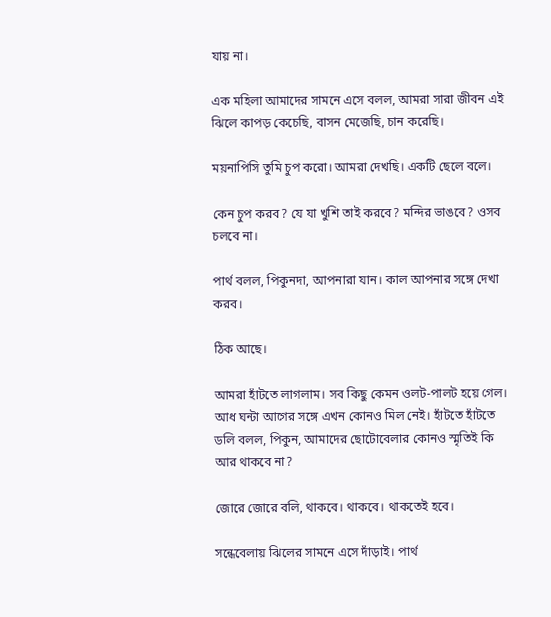যায় না।

এক মহিলা আমাদের সামনে এসে বলল, আমরা সারা জীবন এই ঝিলে কাপড় কেচেছি, বাসন মেজেছি, চান করেছি।

ময়নাপিসি তুমি চুপ করো। আমরা দেখছি। একটি ছেলে বলে।

কেন চুপ করব? যে যা খুশি তাই করবে? মন্দির ভাঙবে? ওসব চলবে না।

পার্থ বলল, পিকুনদা, আপনারা যান। কাল আপনার সঙ্গে দেখা করব।

ঠিক আছে।

আমরা হাঁটতে লাগলাম। সব কিছু কেমন ওলট-পালট হয়ে গেল। আধ ঘন্টা আগের সঙ্গে এখন কোনও মিল নেই। হাঁটতে হাঁটতে ডলি বলল, পিকুন, আমাদের ছোটোবেলার কোনও স্মৃতিই কি আর থাকবে না?

জোরে জোরে বলি, থাকবে। থাকবে। থাকতেই হবে।

সন্ধেবেলায় ঝিলের সামনে এসে দাঁড়াই। পার্থ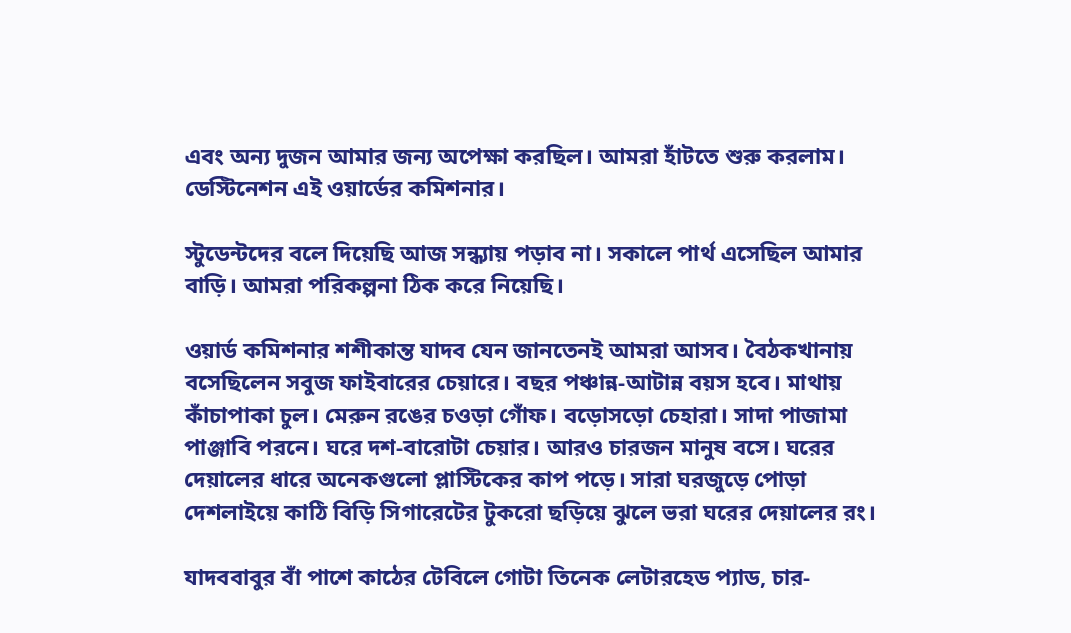এবং অন্য দুজন আমার জন্য অপেক্ষা করছিল। আমরা হাঁটতে শুরু করলাম। ডেস্টিনেশন এই ওয়ার্ডের কমিশনার।

স্টুডেন্টদের বলে দিয়েছি আজ সন্ধ্যায় পড়াব না। সকালে পার্থ এসেছিল আমার বাড়ি। আমরা পরিকল্পনা ঠিক করে নিয়েছি।

ওয়ার্ড কমিশনার শশীকান্ত যাদব যেন জানতেনই আমরা আসব। বৈঠকখানায় বসেছিলেন সবুজ ফাইবারের চেয়ারে। বছর পঞ্চান্ন-আটান্ন বয়স হবে। মাথায় কাঁচাপাকা চুল। মেরুন রঙের চওড়া গোঁফ। বড়োসড়ো চেহারা। সাদা পাজামা পাঞ্জাবি পরনে। ঘরে দশ-বারোটা চেয়ার। আরও চারজন মানুষ বসে। ঘরের দেয়ালের ধারে অনেকগুলো প্লাস্টিকের কাপ পড়ে। সারা ঘরজুড়ে পোড়া দেশলাইয়ে কাঠি বিড়ি সিগারেটের টুকরো ছড়িয়ে ঝুলে ভরা ঘরের দেয়ালের রং।

যাদববাবুর বাঁ পাশে কাঠের টেবিলে গোটা তিনেক লেটারহেড প্যাড, চার-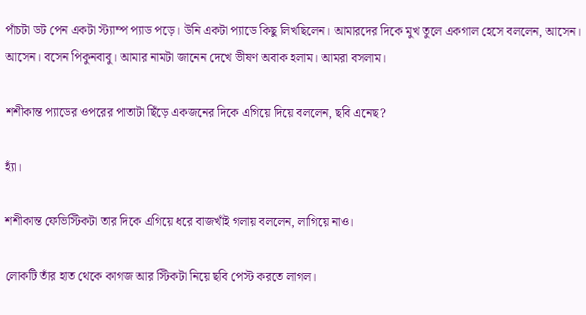পাঁচটা ডট পেন একটা স্ট্যাম্প প্যাড পড়ে। উনি একটা প্যাডে কিছু লিখছিলেন। আমারদের দিকে মুখ তুলে একগাল হেসে বললেন, আসেন। আসেন। বসেন পিকুনবাবু। আমার নামটা জানেন দেখে ভীষণ অবাক হলাম। আমরা বসলাম।

শশীকান্ত প্যাডের ওপরের পাতাটা ছিঁড়ে একজনের দিকে এগিয়ে দিয়ে বললেন, ছবি এনেছ?

হ্যাঁ।

শশীকান্ত ফেভিস্টিকটা তার দিকে এগিয়ে ধরে বাজখাঁই গলায় বললেন, লাগিয়ে নাও।

লোকটি তাঁর হাত থেকে কাগজ আর স্টিকটা নিয়ে ছবি পেস্ট করতে লাগল।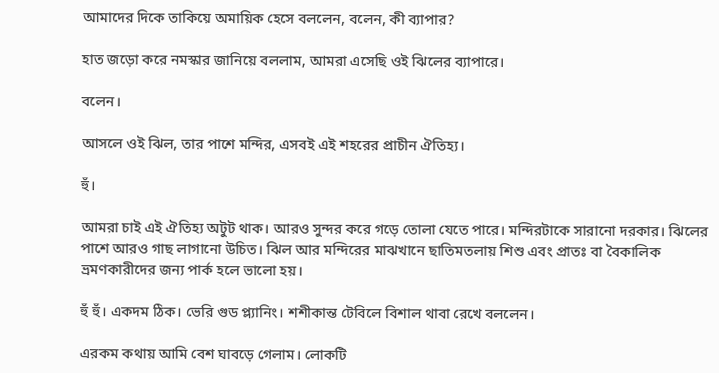আমাদের দিকে তাকিয়ে অমায়িক হেসে বললেন, বলেন, কী ব্যাপার?

হাত জড়ো করে নমস্কার জানিয়ে বললাম, আমরা এসেছি ওই ঝিলের ব্যাপারে।

বলেন।

আসলে ওই ঝিল, তার পাশে মন্দির, এসবই এই শহরের প্রাচীন ঐতিহ্য।

হুঁ।

আমরা চাই এই ঐতিহ্য অটুট থাক। আরও সুন্দর করে গড়ে তোলা যেতে পারে। মন্দিরটাকে সারানো দরকার। ঝিলের পাশে আরও গাছ লাগানো উচিত। ঝিল আর মন্দিরের মাঝখানে ছাতিমতলায় শিশু এবং প্রাতঃ বা বৈকালিক ভ্রমণকারীদের জন্য পার্ক হলে ভালো হয়।

হুঁ হুঁ। একদম ঠিক। ভেরি গুড প্ল্যানিং। শশীকান্ত টেবিলে বিশাল থাবা রেখে বললেন।

এরকম কথায় আমি বেশ ঘাবড়ে গেলাম। লোকটি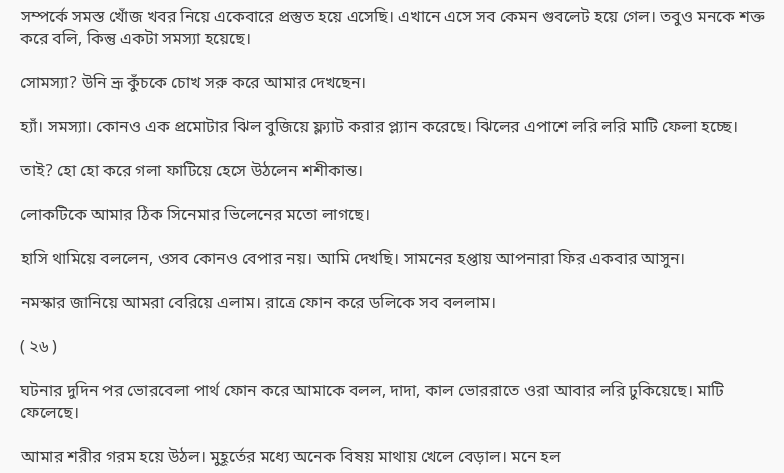সম্পর্কে সমস্ত খোঁজ খবর নিয়ে একেবারে প্রস্তুত হয়ে এসেছি। এখানে এসে সব কেমন গুবলেট হয়ে গেল। তবুও মনকে শক্ত করে বলি, কিন্তু একটা সমস্যা হয়েছে।

সোমস্যা? উনি ভ্রূ কুঁচকে চোখ সরু করে আমার দেখছেন।

হ্যাঁ। সমস্যা। কোনও এক প্রমোটার ঝিল বুজিয়ে ফ্ল্যাট করার প্ল্যান করেছে। ঝিলের এপাশে লরি লরি মাটি ফেলা হচ্ছে।

তাই? হো হো করে গলা ফাটিয়ে হেসে উঠলেন শশীকান্ত।

লোকটিকে আমার ঠিক সিনেমার ভিলেনের মতো লাগছে।

হাসি থামিয়ে বললেন, ওসব কোনও বেপার নয়। আমি দেখছি। সামনের হপ্তায় আপনারা ফির একবার আসুন।

নমস্কার জানিয়ে আমরা বেরিয়ে এলাম। রাত্রে ফোন করে ডলিকে সব বললাম।

( ২৬ )

ঘটনার দুদিন পর ভোরবেলা পার্থ ফোন করে আমাকে বলল, দাদা, কাল ভোররাতে ওরা আবার লরি ঢুকিয়েছে। মাটি ফেলেছে।

আমার শরীর গরম হয়ে উঠল। মুহূর্তের মধ্যে অনেক বিষয় মাথায় খেলে বেড়াল। মনে হল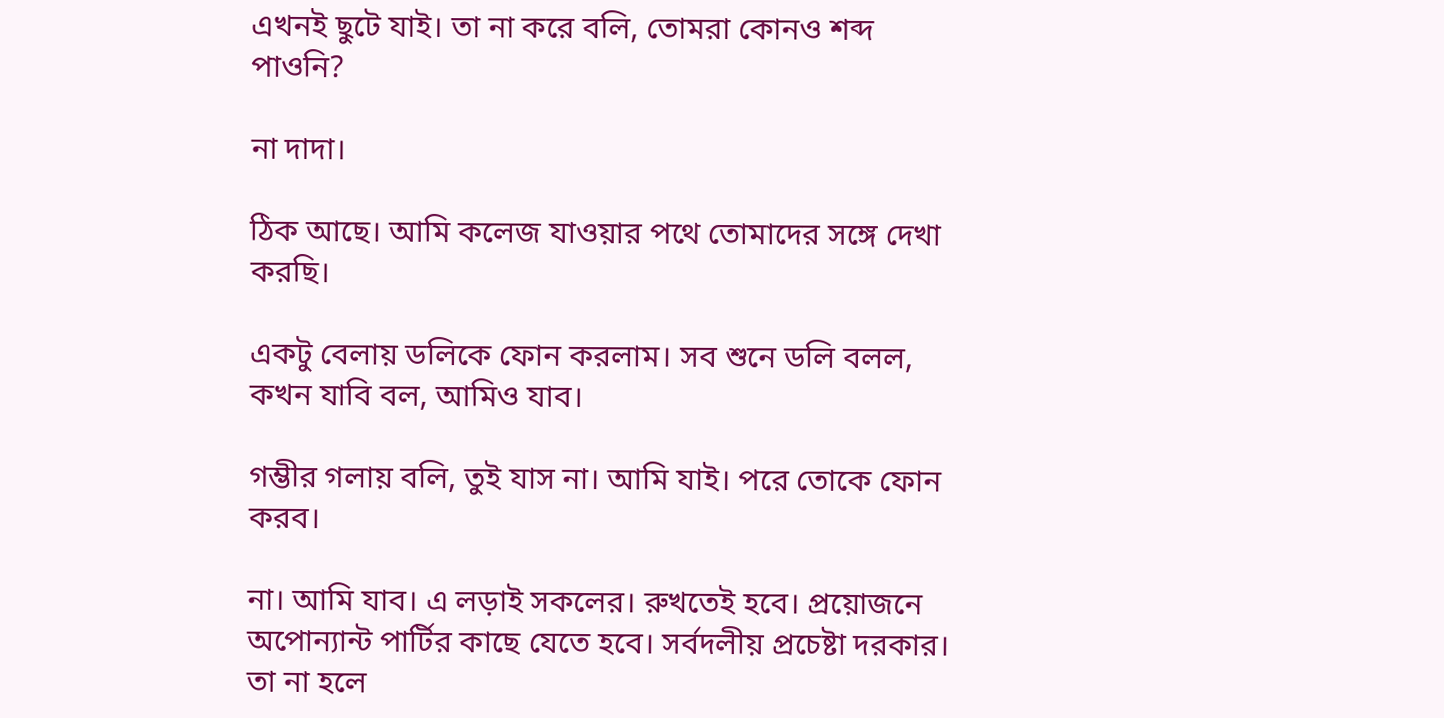এখনই ছুটে যাই। তা না করে বলি, তোমরা কোনও শব্দ পাওনি?

না দাদা।

ঠিক আছে। আমি কলেজ যাওয়ার পথে তোমাদের সঙ্গে দেখা করছি।

একটু বেলায় ডলিকে ফোন করলাম। সব শুনে ডলি বলল, কখন যাবি বল, আমিও যাব।

গম্ভীর গলায় বলি, তুই যাস না। আমি যাই। পরে তোকে ফোন করব।

না। আমি যাব। এ লড়াই সকলের। রুখতেই হবে। প্রয়োজনে অপোন্যান্ট পার্টির কাছে যেতে হবে। সর্বদলীয় প্রচেষ্টা দরকার। তা না হলে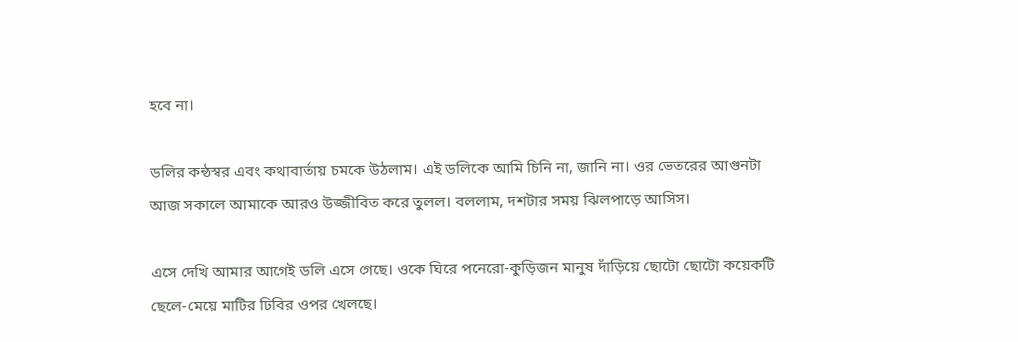হবে না।

ডলির কন্ঠস্বর এবং কথাবার্তায় চমকে উঠলাম। এই ডলিকে আমি চিনি না, জানি না। ওর ভেতরের আগুনটা আজ সকালে আমাকে আরও উজ্জীবিত করে তুলল। বললাম, দশটার সময় ঝিলপাড়ে আসিস।

এসে দেখি আমার আগেই ডলি এসে গেছে। ওকে ঘিরে পনেরো-কুড়িজন মানুষ দাঁড়িয়ে ছোটো ছোটো কয়েকটি ছেলে-মেয়ে মাটির ঢিবির ওপর খেলছে।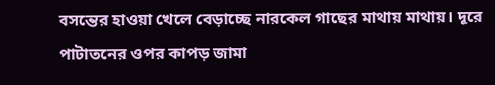বসন্তের হাওয়া খেলে বেড়াচ্ছে নারকেল গাছের মাথায় মাথায়। দূরে পাটাতনের ওপর কাপড় জামা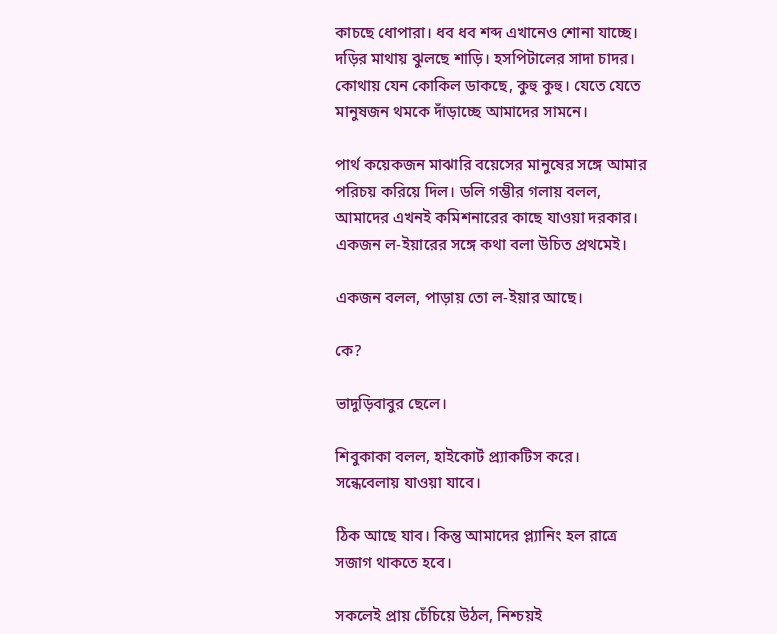কাচছে ধোপারা। ধব ধব শব্দ এখানেও শোনা যাচ্ছে। দড়ির মাথায় ঝুলছে শাড়ি। হসপিটালের সাদা চাদর। কোথায় যেন কোকিল ডাকছে, কুহু কুহু। যেতে যেতে মানুষজন থমকে দাঁড়াচ্ছে আমাদের সামনে।

পার্থ কয়েকজন মাঝারি বয়েসের মানুষের সঙ্গে আমার পরিচয় করিয়ে দিল। ডলি গম্ভীর গলায় বলল, আমাদের এখনই কমিশনারের কাছে যাওয়া দরকার। একজন ল-ইয়ারের সঙ্গে কথা বলা উচিত প্রথমেই।

একজন বলল, পাড়ায় তো ল-ইয়ার আছে।

কে?

ভাদুড়িবাবুর ছেলে।

শিবুকাকা বলল, হাইকোর্ট প্র‌্যাকটিস করে। সন্ধেবেলায় যাওয়া যাবে।

ঠিক আছে যাব। কিন্তু আমাদের প্ল্যানিং হল রাত্রে সজাগ থাকতে হবে।

সকলেই প্রায় চেঁচিয়ে উঠল, নিশ্চয়ই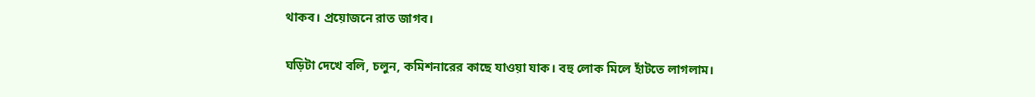থাকব। প্রয়োজনে রাত জাগব।

ঘড়িটা দেখে বলি, চলুন, কমিশনারের কাছে যাওয়া যাক। বহু লোক মিলে হাঁটতে লাগলাম।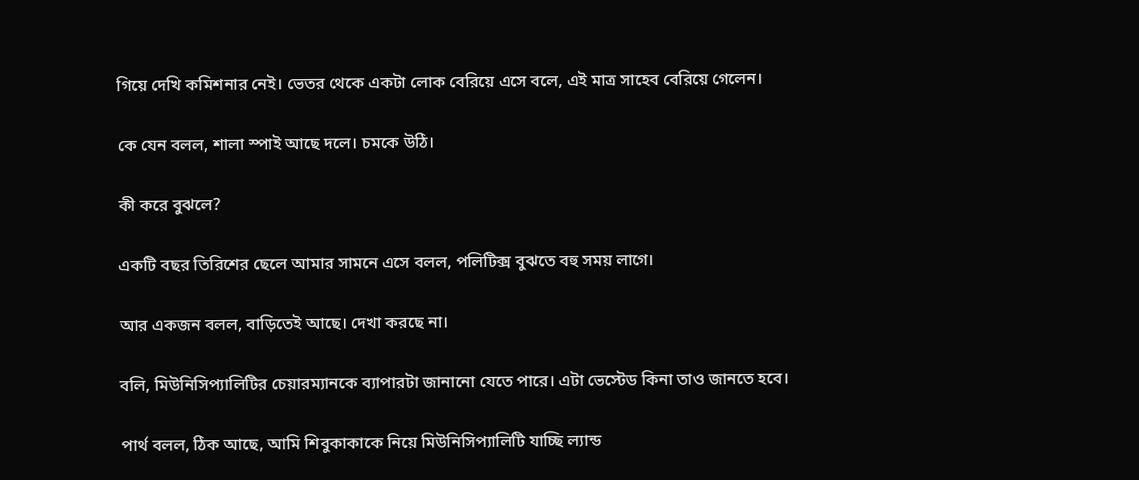গিয়ে দেখি কমিশনার নেই। ভেতর থেকে একটা লোক বেরিয়ে এসে বলে, এই মাত্র সাহেব বেরিয়ে গেলেন।

কে যেন বলল, শালা স্পাই আছে দলে। চমকে উঠি।

কী করে বুঝলে?

একটি বছর তিরিশের ছেলে আমার সামনে এসে বলল, পলিটিক্স বুঝতে বহু সময় লাগে।

আর একজন বলল, বাড়িতেই আছে। দেখা করছে না।

বলি, মিউনিসিপ্যালিটির চেয়ারম্যানকে ব্যাপারটা জানানো যেতে পারে। এটা ভেস্টেড কিনা তাও জানতে হবে।

পার্থ বলল, ঠিক আছে, আমি শিবুকাকাকে নিয়ে মিউনিসিপ্যালিটি যাচ্ছি ল্যান্ড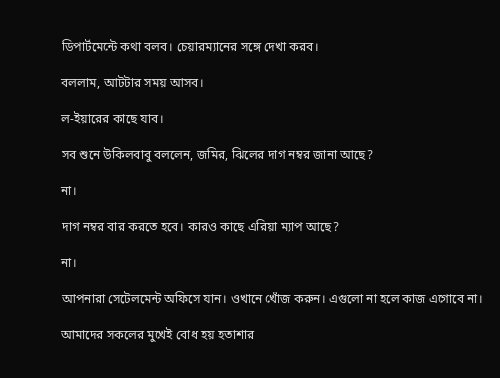ডিপার্টমেন্টে কথা বলব। চেয়ারম্যানের সঙ্গে দেখা করব।

বললাম, আটটার সময় আসব।

ল-ইয়ারের কাছে যাব।

সব শুনে উকিলবাবু বললেন, জমির, ঝিলের দাগ নম্বর জানা আছে?

না।

দাগ নম্বর বার করতে হবে। কারও কাছে এরিয়া ম্যাপ আছে?

না।

আপনারা সেটেলমেন্ট অফিসে যান। ওখানে খোঁজ করুন। এগুলো না হলে কাজ এগোবে না।

আমাদের সকলের মুখেই বোধ হয় হতাশার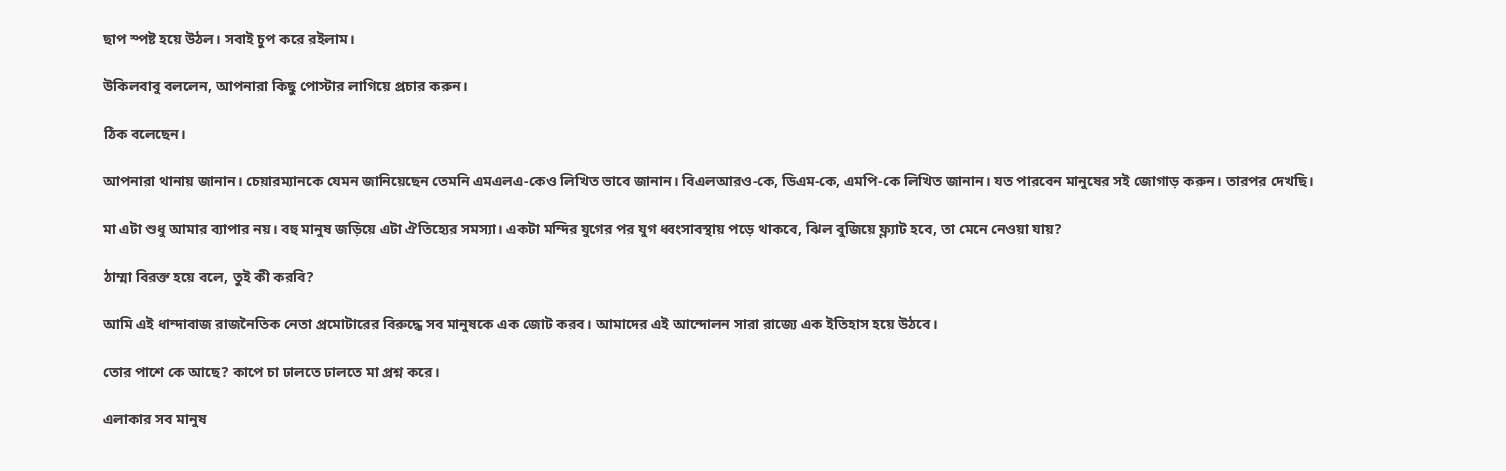ছাপ স্পষ্ট হয়ে উঠল। সবাই চুপ করে রইলাম।

উকিলবাবু বললেন, আপনারা কিছু পোস্টার লাগিয়ে প্রচার করুন।

ঠিক বলেছেন।

আপনারা থানায় জানান। চেয়ারম্যানকে যেমন জানিয়েছেন তেমনি এমএলএ-কেও লিখিত ভাবে জানান। বিএলআরও-কে, ডিএম-কে, এমপি-কে লিখিত জানান। যত পারবেন মানুষের সই জোগাড় করুন। তারপর দেখছি।

মা এটা শুধু আমার ব্যাপার নয়। বহু মানুষ জড়িয়ে এটা ঐতিহ্যের সমস্যা। একটা মন্দির যুগের পর যুগ ধ্বংসাবস্থায় পড়ে থাকবে, ঝিল বুজিয়ে ফ্ল্যাট হবে, তা মেনে নেওয়া যায়?

ঠাম্মা বিরক্ত হয়ে বলে, তুই কী করবি?

আমি এই ধান্দাবাজ রাজনৈতিক নেতা প্রমোটারের বিরুদ্ধে সব মানুষকে এক জোট করব। আমাদের এই আন্দোলন সারা রাজ্যে এক ইতিহাস হয়ে উঠবে।

তোর পাশে কে আছে? কাপে চা ঢালতে ঢালতে মা প্রশ্ন করে।

এলাকার সব মানুষ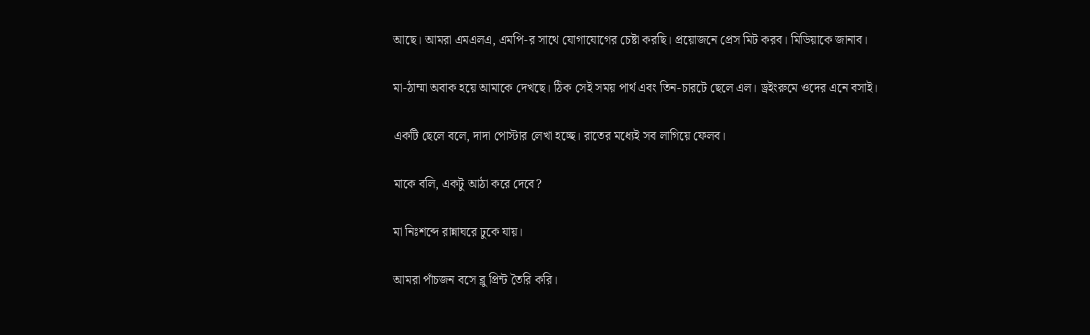আছে। আমরা এমএলএ, এমপি-র সাথে যোগাযোগের চেষ্টা করছি। প্রয়োজনে প্রেস মিট করব। মিডিয়াকে জানাব।

মা-ঠাম্মা অবাক হয়ে আমাকে দেখছে। ঠিক সেই সময় পার্থ এবং তিন-চারটে ছেলে এল। ড্রইংরুমে ওদের এনে বসাই।

একটি ছেলে বলে, দাদা পোস্টার লেখা হচ্ছে। রাতের মধ্যেই সব লাগিয়ে ফেলব।

মাকে বলি, একটু আঠা করে দেবে?

মা নিঃশব্দে রান্নাঘরে ঢুকে যায়।

আমরা পাঁচজন বসে ব্লু প্রিন্ট তৈরি করি।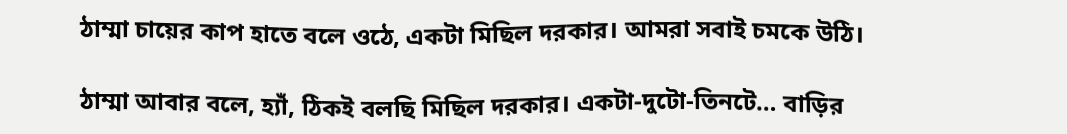ঠাম্মা চায়ের কাপ হাতে বলে ওঠে, একটা মিছিল দরকার। আমরা সবাই চমকে উঠি।

ঠাম্মা আবার বলে, হ্যাঁ, ঠিকই বলছি মিছিল দরকার। একটা-দুটো-তিনটে… বাড়ির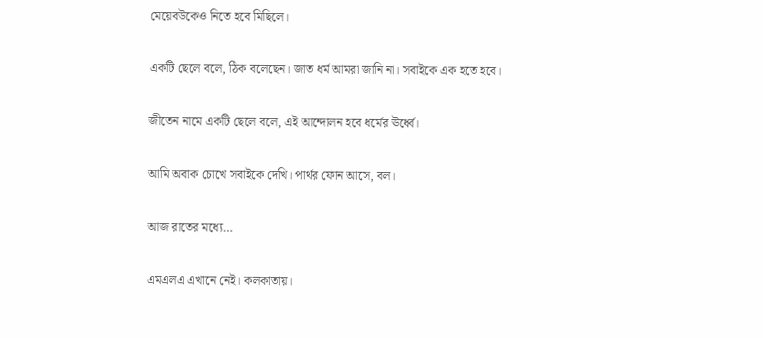মেয়েবউকেও নিতে হবে মিছিলে।

একটি ছেলে বলে, ঠিক বলেছেন। জাত ধর্ম আমরা জানি না। সবাইকে এক হতে হবে।

জীতেন নামে একটি ছেলে বলে, এই আন্দোলন হবে ধর্মের ঊর্ধ্বে।

আমি অবাক চোখে সবাইকে দেখি। পার্থর ফোন আসে, বল।

আজ রাতের মধ্যে…

এমএলএ এখানে নেই। কলকাতায়।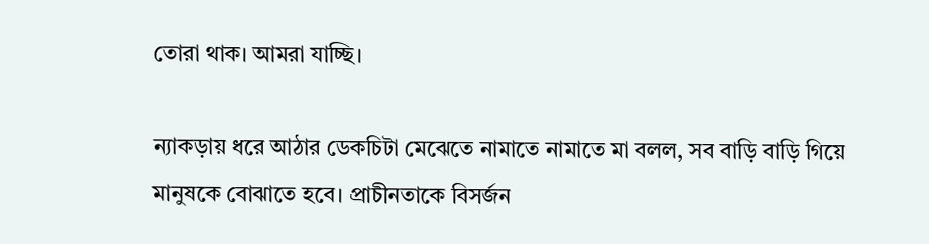তোরা থাক। আমরা যাচ্ছি।

ন্যাকড়ায় ধরে আঠার ডেকচিটা মেঝেতে নামাতে নামাতে মা বলল, সব বাড়ি বাড়ি গিয়ে মানুষকে বোঝাতে হবে। প্রাচীনতাকে বিসর্জন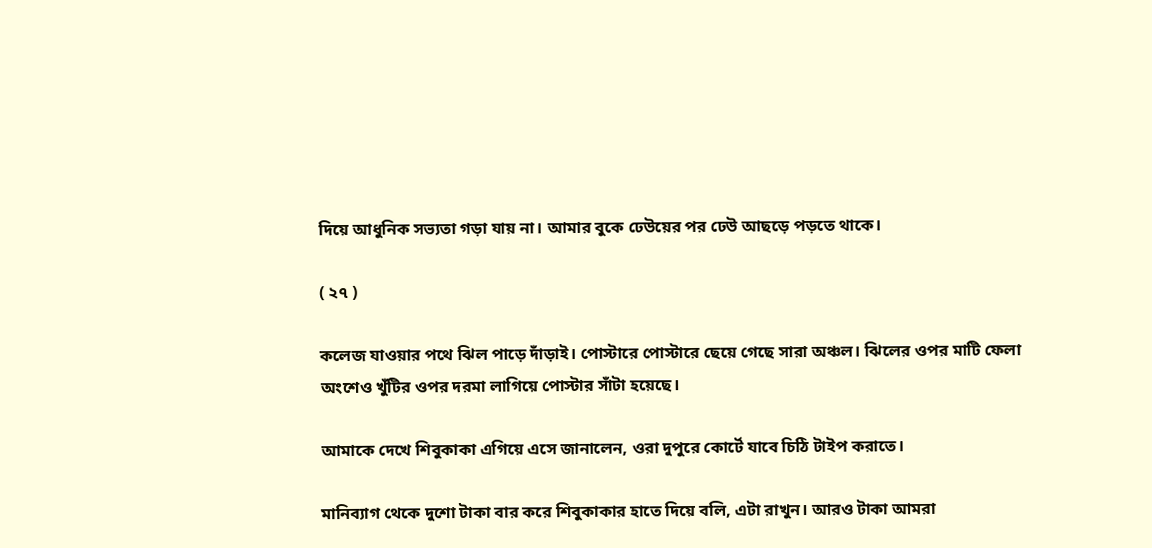দিয়ে আধুনিক সভ্যতা গড়া যায় না। আমার বুকে ঢেউয়ের পর ঢেউ আছড়ে পড়তে থাকে।

( ২৭ )

কলেজ যাওয়ার পথে ঝিল পাড়ে দাঁড়াই। পোস্টারে পোস্টারে ছেয়ে গেছে সারা অঞ্চল। ঝিলের ওপর মাটি ফেলা অংশেও খুঁটির ওপর দরমা লাগিয়ে পোস্টার সাঁটা হয়েছে।

আমাকে দেখে শিবুকাকা এগিয়ে এসে জানালেন, ওরা দুপুরে কোর্টে যাবে চিঠি টাইপ করাতে।

মানিব্যাগ থেকে দুশো টাকা বার করে শিবুকাকার হাতে দিয়ে বলি, এটা রাখুন। আরও টাকা আমরা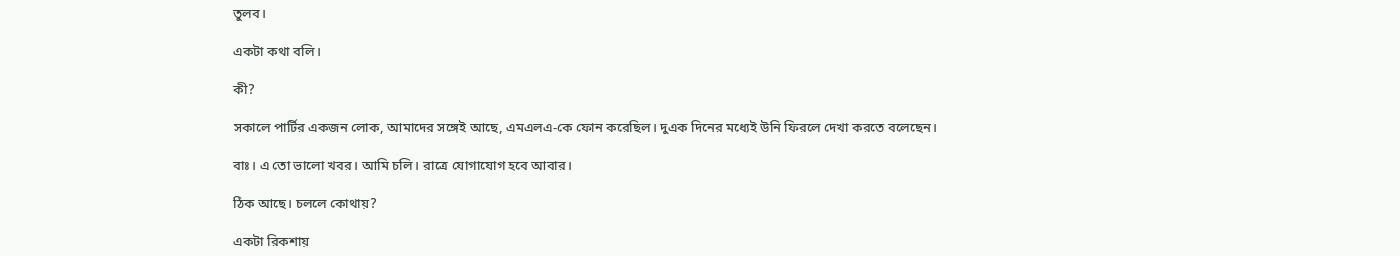তুলব।

একটা কথা বলি।

কী?

সকালে পার্টির একজন লোক, আমাদের সঙ্গেই আছে, এমএলএ-কে ফোন করেছিল। দুএক দিনের মধ্যেই উনি ফিরলে দেখা করতে বলেছেন।

বাঃ। এ তো ভালো খবর। আমি চলি। রাত্রে যোগাযোগ হবে আবার।

ঠিক আছে। চললে কোথায়?

একটা রিকশায়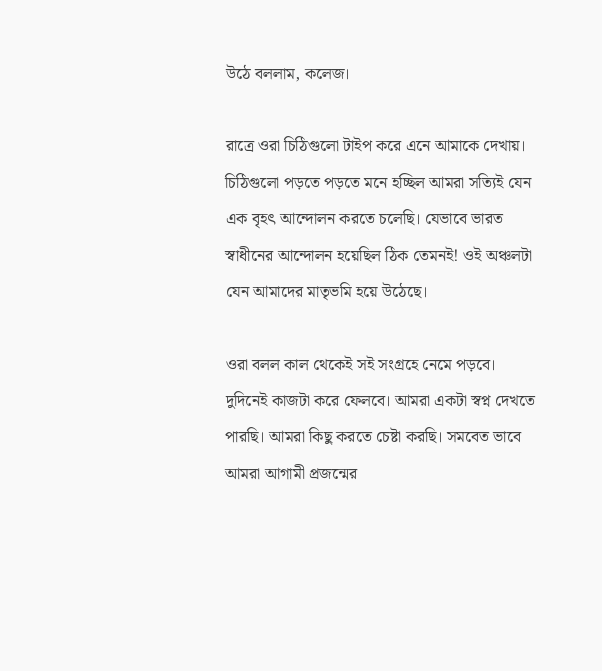উঠে বললাম, কলেজ।

রাত্রে ওরা চিঠিগুলো টাইপ করে এনে আমাকে দেখায়। চিঠিগুলো পড়তে পড়তে মনে হচ্ছিল আমরা সত্যিই যেন এক বৃহৎ আন্দোলন করতে চলেছি। যেভাবে ভারত স্বাধীনের আন্দোলন হয়েছিল ঠিক তেমনই! ওই অঞ্চলটা যেন আমাদের মাতৃভমি হয়ে উঠেছে।

ওরা বলল কাল থেকেই সই সংগ্রহে নেমে পড়বে। দুদিনেই কাজটা করে ফেলবে। আমরা একটা স্বপ্ন দেখতে পারছি। আমরা কিছু করতে চেষ্টা করছি। সমবেত ভাবে আমরা আগামী প্রজন্মের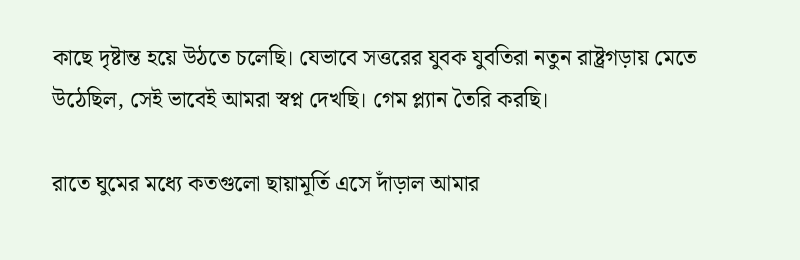কাছে দৃষ্টান্ত হয়ে উঠতে চলেছি। যেভাবে সত্তরের যুবক যুবতিরা নতুন রাষ্ট্রগড়ায় মেতে উঠেছিল, সেই ভাবেই আমরা স্বপ্ন দেখছি। গেম প্ল্যান তৈরি করছি।

রাতে ঘুমের মধ্যে কতগুলো ছায়ামূর্তি এসে দাঁড়াল আমার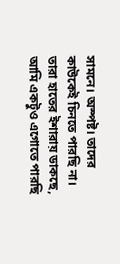সামনে। অস্পষ্ট। তাদের কাউকেই চিনতে পারছি না। তারা হাতের ইশারায় ডাকছে, আমি একটুও এগোতে পারছি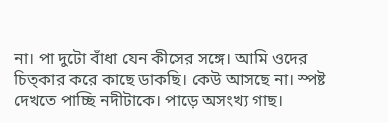না। পা দুটো বাঁধা যেন কীসের সঙ্গে। আমি ওদের চিত্কার করে কাছে ডাকছি। কেউ আসছে না। স্পষ্ট দেখতে পাচ্ছি নদীটাকে। পাড়ে অসংখ্য গাছ।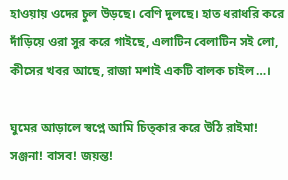হাওয়ায় ওদের চুল উড়ছে। বেণি দুলছে। হাত ধরাধরি করে দাঁড়িয়ে ওরা সুর করে গাইছে, এলাটিন বেলাটিন সই লো, কীসের খবর আছে, রাজা মশাই একটি বালক চাইল…।

ঘুমের আড়ালে স্বপ্নে আমি চিত্কার করে উঠি রাইমা! সঞ্জনা! বাসব! জয়ন্ত!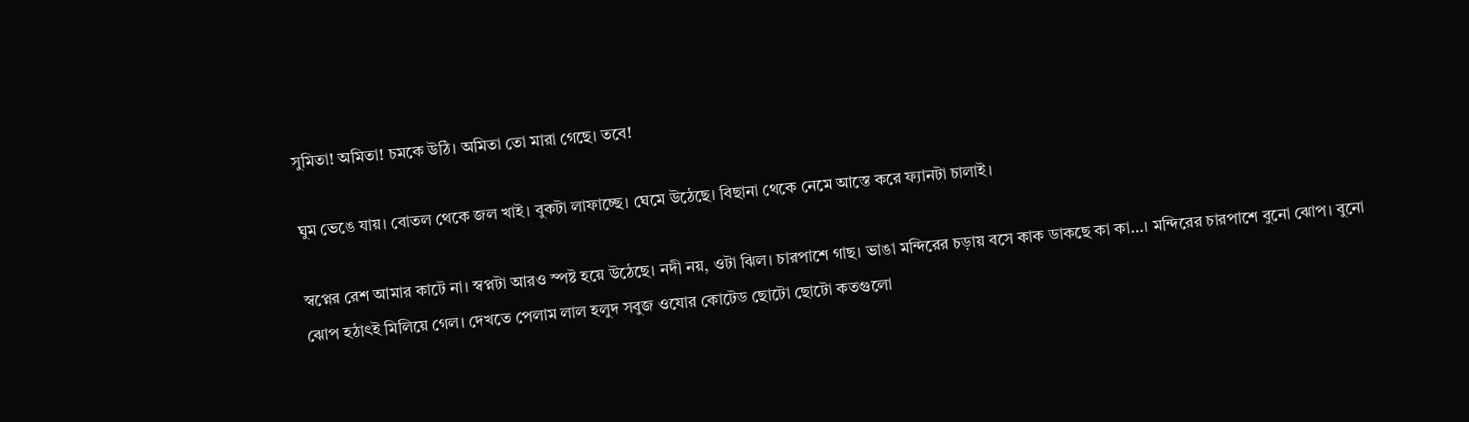সুমিতা! অমিতা! চমকে উঠি। অমিতা তো মারা গেছে। তবে!

ঘুম ভেঙে যায়। বোতল থেকে জল খাই। বুকটা লাফাচ্ছে। ঘেমে উঠেছে। বিছানা থেকে নেমে আস্তে করে ফ্যানটা চালাই।

স্বপ্নের রেশ আমার কাটে না। স্বপ্নটা আরও স্পষ্ট হয়ে উঠেছে। নদী নয়, ওটা ঝিল। চারপাশে গাছ। ভাঙা মন্দিরের চড়ায় বসে কাক ডাকছে কা কা…। মন্দিরের চারপাশে বুনো ঝোপ। বুনো ঝোপ হঠাৎই মিলিয়ে গেল। দেখতে পেলাম লাল হলুদ সবুজ ওযোর কোটেড ছোটো ছোটো কতগুলো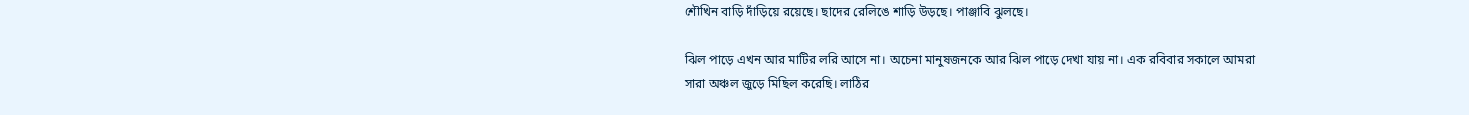শৌখিন বাড়ি দাঁড়িয়ে রয়েছে। ছাদের রেলিঙে শাড়ি উড়ছে। পাঞ্জাবি ঝুলছে।

ঝিল পাড়ে এখন আর মাটির লরি আসে না। অচেনা মানুষজনকে আর ঝিল পাড়ে দেখা যায় না। এক রবিবার সকালে আমরা সারা অঞ্চল জুড়ে মিছিল করেছি। লাঠির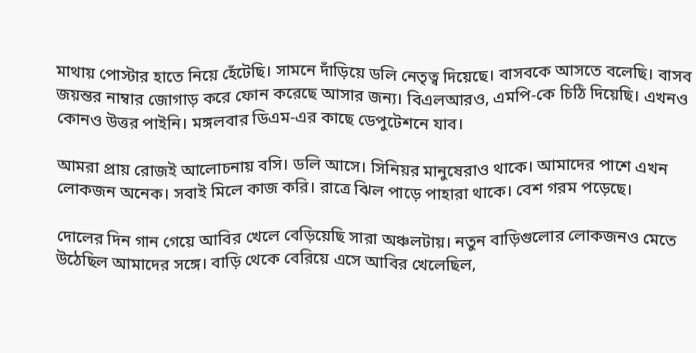মাথায় পোস্টার হাতে নিয়ে হেঁটেছি। সামনে দাঁড়িয়ে ডলি নেতৃত্ব দিয়েছে। বাসবকে আসতে বলেছি। বাসব জয়ন্তর নাম্বার জোগাড় করে ফোন করেছে আসার জন্য। বিএলআরও, এমপি-কে চিঠি দিয়েছি। এখনও কোনও উত্তর পাইনি। মঙ্গলবার ডিএম-এর কাছে ডেপুটেশনে যাব।

আমরা প্রায় রোজই আলোচনায় বসি। ডলি আসে। সিনিয়র মানুষেরাও থাকে। আমাদের পাশে এখন লোকজন অনেক। সবাই মিলে কাজ করি। রাত্রে ঝিল পাড়ে পাহারা থাকে। বেশ গরম পড়েছে।

দোলের দিন গান গেয়ে আবির খেলে বেড়িয়েছি সারা অঞ্চলটায়। নতুন বাড়িগুলোর লোকজনও মেতে উঠেছিল আমাদের সঙ্গে। বাড়ি থেকে বেরিয়ে এসে আবির খেলেছিল,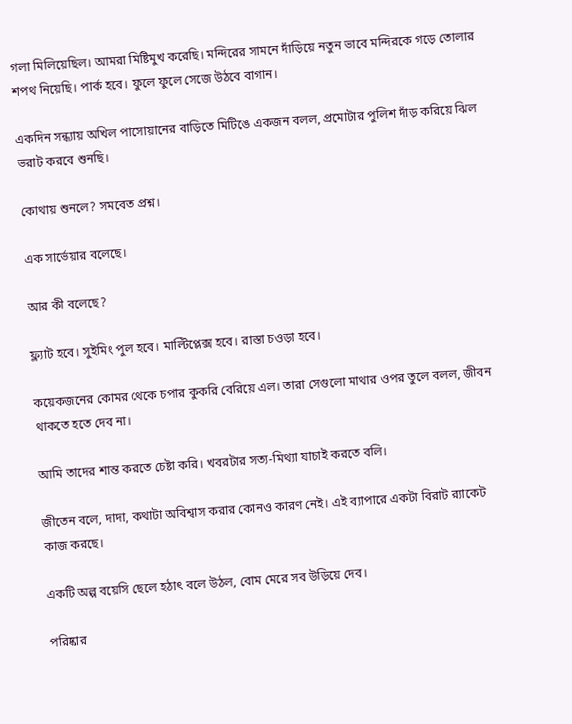গলা মিলিয়েছিল। আমরা মিষ্টিমুখ করেছি। মন্দিরের সামনে দাঁড়িয়ে নতুন ভাবে মন্দিরকে গড়ে তোলার শপথ নিয়েছি। পার্ক হবে। ফুলে ফুলে সেজে উঠবে বাগান।

একদিন সন্ধ্যায় অখিল পাসোয়ানের বাড়িতে মিটিঙে একজন বলল, প্রমোটার পুলিশ দাঁড় করিয়ে ঝিল ভরাট করবে শুনছি।

কোথায় শুনলে? সমবেত প্রশ্ন।

এক সার্ভেয়ার বলেছে।

আর কী বলেছে?

ফ্ল্যাট হবে। সুইমিং পুল হবে। মাল্টিপ্লেক্স হবে। রাস্তা চওড়া হবে।

কয়েকজনের কোমর থেকে চপার কুকরি বেরিয়ে এল। তারা সেগুলো মাথার ওপর তুলে বলল, জীবন থাকতে হতে দেব না।

আমি তাদের শান্ত করতে চেষ্টা করি। খবরটার সত্য-মিথ্যা যাচাই করতে বলি।

জীতেন বলে, দাদা, কথাটা অবিশ্বাস করার কোনও কারণ নেই। এই ব্যাপারে একটা বিরাট র‌্যাকেট কাজ করছে।

একটি অল্প বয়েসি ছেলে হঠাৎ বলে উঠল, বোম মেরে সব উড়িয়ে দেব।

পরিষ্কার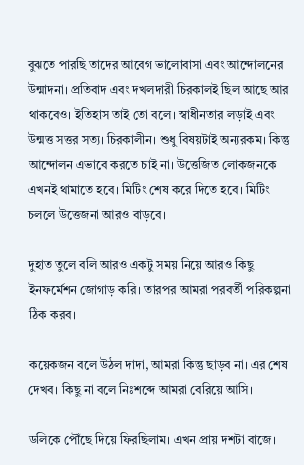বুঝতে পারছি তাদের আবেগ ভালোবাসা এবং আন্দোলনের উন্মাদনা। প্রতিবাদ এবং দখলদারী চিরকালই ছিল আছে আর থাকবেও। ইতিহাস তাই তো বলে। স্বাধীনতার লড়াই এবং উন্মত্ত সত্তর সত্য। চিরকালীন। শুধু বিষয়টাই অন্যরকম। কিন্তু আন্দোলন এভাবে করতে চাই না। উত্তেজিত লোকজনকে এখনই থামাতে হবে। মিটিং শেষ করে দিতে হবে। মিটিং চললে উত্তেজনা আরও বাড়বে।

দুহাত তুলে বলি আরও একটু সময় নিয়ে আরও কিছু ইনফর্মেশন জোগাড় করি। তারপর আমরা পরবর্তী পরিকল্পনা ঠিক করব।

কয়েকজন বলে উঠল দাদা, আমরা কিন্তু ছাড়ব না। এর শেষ দেখব। কিছু না বলে নিঃশব্দে আমরা বেরিয়ে আসি।

ডলিকে পৌঁছে দিয়ে ফিরছিলাম। এখন প্রায় দশটা বাজে।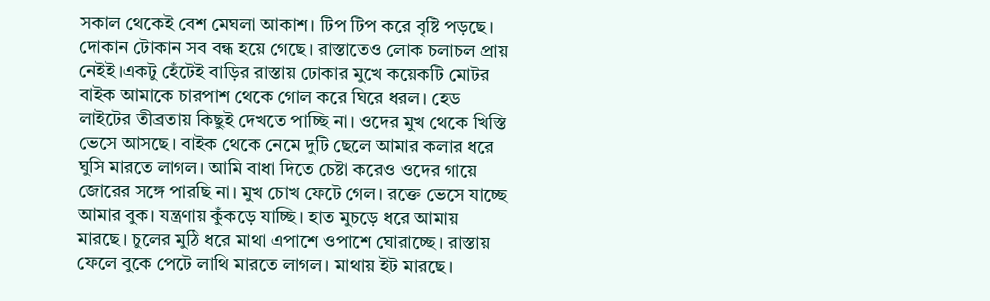সকাল থেকেই বেশ মেঘলা আকাশ। টিপ টিপ করে বৃষ্টি পড়ছে। দোকান টোকান সব বন্ধ হয়ে গেছে। রাস্তাতেও লোক চলাচল প্রায় নেইই।একটু হেঁটেই বাড়ির রাস্তায় ঢোকার মুখে কয়েকটি মোটর বাইক আমাকে চারপাশ থেকে গোল করে ঘিরে ধরল। হেড লাইটের তীব্রতায় কিছুই দেখতে পাচ্ছি না। ওদের মুখ থেকে খিস্তি ভেসে আসছে। বাইক থেকে নেমে দুটি ছেলে আমার কলার ধরে ঘুসি মারতে লাগল। আমি বাধা দিতে চেষ্টা করেও ওদের গায়ে জোরের সঙ্গে পারছি না। মুখ চোখ ফেটে গেল। রক্তে ভেসে যাচ্ছে আমার বুক। যন্ত্রণায় কুঁকড়ে যাচ্ছি। হাত মুচড়ে ধরে আমায় মারছে। চুলের মুঠি ধরে মাথা এপাশে ওপাশে ঘোরাচ্ছে। রাস্তায় ফেলে বুকে পেটে লাথি মারতে লাগল। মাথায় ইট মারছে।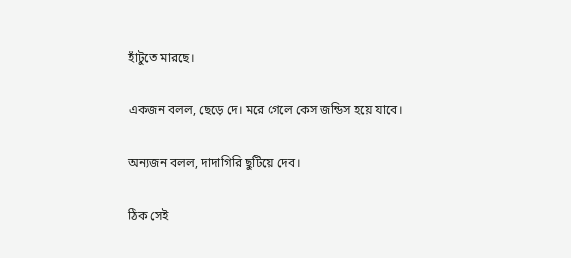হাঁটুতে মারছে।

একজন বলল, ছেড়ে দে। মরে গেলে কেস জন্ডিস হয়ে যাবে।

অন্যজন বলল, দাদাগিরি ছুটিয়ে দেব।

ঠিক সেই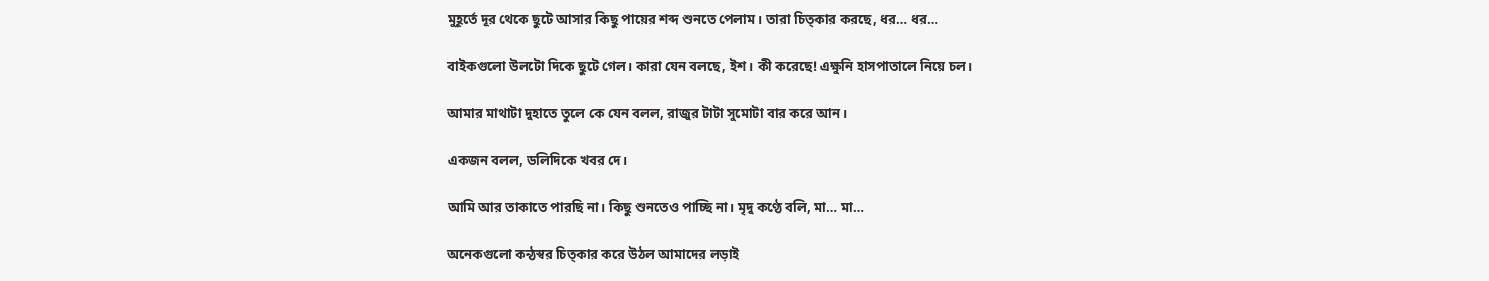মুহূর্তে দূর থেকে ছুটে আসার কিছু পায়ের শব্দ শুনতে পেলাম। তারা চিত্কার করছে, ধর… ধর…

বাইকগুলো উলটো দিকে ছুটে গেল। কারা যেন বলছে, ইশ। কী করেছে! এক্ষুনি হাসপাতালে নিয়ে চল।

আমার মাথাটা দুহাতে তুলে কে যেন বলল, রাজুর টাটা সুমোটা বার করে আন।

একজন বলল, ডলিদিকে খবর দে।

আমি আর তাকাতে পারছি না। কিছু শুনতেও পাচ্ছি না। মৃদু কণ্ঠে বলি, মা… মা…

অনেকগুলো কন্ঠস্বর চিত্কার করে উঠল আমাদের লড়াই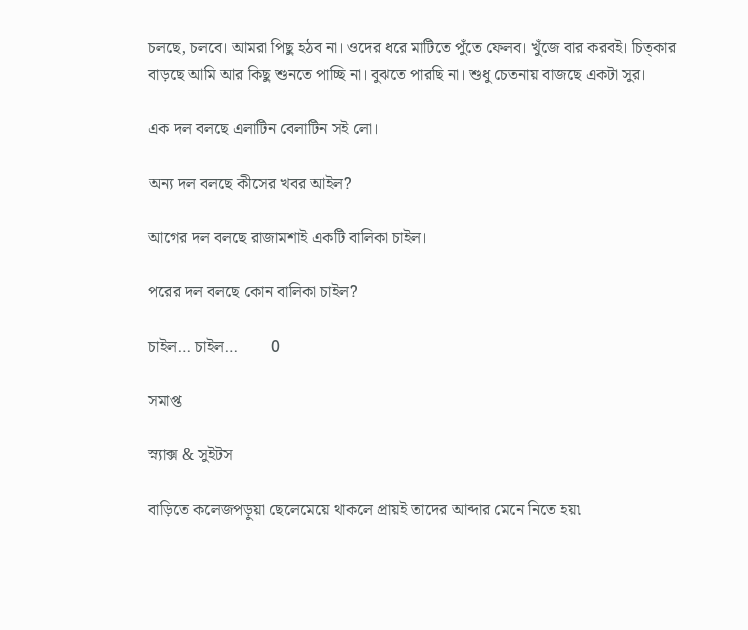চলছে, চলবে। আমরা পিছু হঠব না। ওদের ধরে মাটিতে পুঁতে ফেলব। খুঁজে বার করবই। চিত্কার বাড়ছে আমি আর কিছু শুনতে পাচ্ছি না। বুঝতে পারছি না। শুধু চেতনায় বাজছে একটা সুর।

এক দল বলছে এলাটিন বেলাটিন সই লো।

অন্য দল বলছে কীসের খবর আইল?

আগের দল বলছে রাজামশাই একটি বালিকা চাইল।

পরের দল বলছে কোন বালিকা চাইল?

চাইল… চাইল…        0

সমাপ্ত

স্ন্যাক্স & সুইটস

বাড়িতে কলেজপড়ুয়া ছেলেমেয়ে থাকলে প্রায়ই তাদের আব্দার মেনে নিতে হয়৷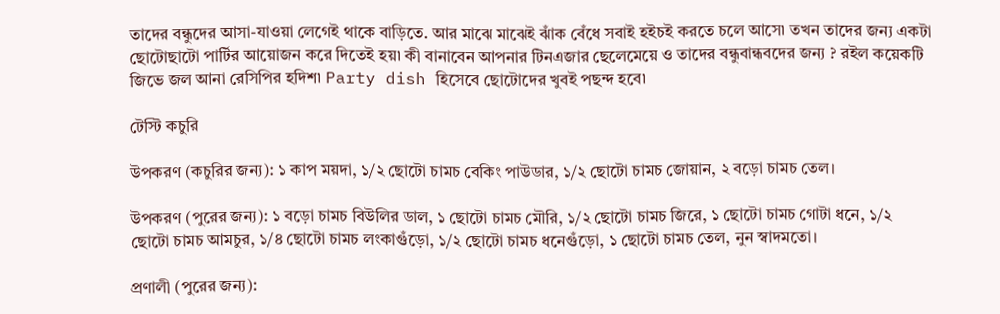তাদের বন্ধুদের আসা-যাওয়া লেগেই থাকে বাড়িতে. আর মাঝে মাঝেই ঝাঁক বেঁধে সবাই হইচই করতে চলে আসে৷ তখন তাদের জন্য একটা ছোটোছাটো পার্টির আয়োজন করে দিতেই হয়৷ কী বানাবেন আপনার টিনএজার ছেলেমেয়ে ও তাদের বন্ধুবান্ধবদের জন্য ? রইল কয়েকটি জিভে জল আনা রেসিপির হদিশ৷ Party dish হিসেবে ছোটোদের খুবই পছন্দ হবে৷

টেস্টি কচুরি

উপকরণ (কচুরির জন্য): ১ কাপ ময়দা, ১/২ ছোটো চামচ বেকিং পাউডার, ১/২ ছোটো চামচ জোয়ান, ২ বড়ো চামচ তেল।

উপকরণ (পুরের জন্য): ১ বড়ো চামচ বিউলির ডাল, ১ ছোটো চামচ মৌরি, ১/২ ছোটো চামচ জিরে, ১ ছোটো চামচ গোটা ধনে, ১/২ ছোটো চামচ আমচুর, ১/৪ ছোটো চামচ লংকাগুঁড়ো, ১/২ ছোটো চামচ ধনেগুঁড়ো, ১ ছোটো চামচ তেল, নুন স্বাদমতো।

প্রণালী (পুরের জন্য):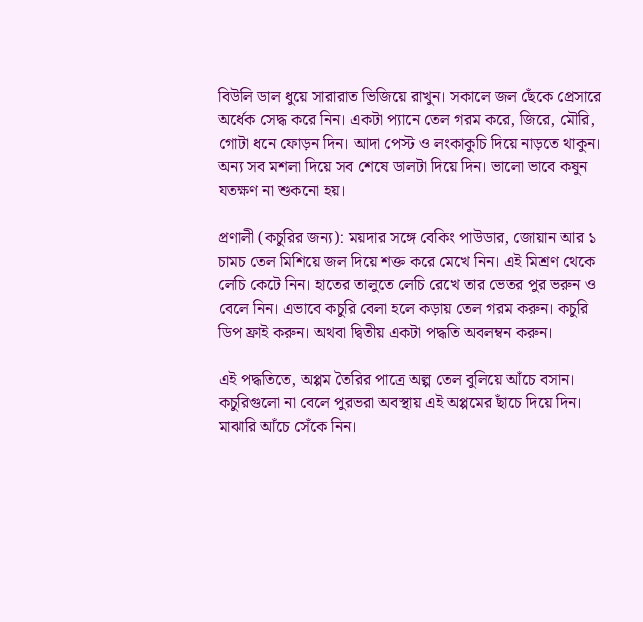বিউলি ডাল ধুয়ে সারারাত ভিজিয়ে রাখুন। সকালে জল ছেঁকে প্রেসারে অর্ধেক সেদ্ধ করে নিন। একটা প্যানে তেল গরম করে, জিরে, মৌরি, গোটা ধনে ফোড়ন দিন। আদা পেস্ট ও লংকাকুচি দিয়ে নাড়তে থাকুন। অন্য সব মশলা দিয়ে সব শেষে ডালটা দিয়ে দিন। ভালো ভাবে কষুন যতক্ষণ না শুকনো হয়।

প্রণালী (কচুরির জন্য): ময়দার সঙ্গে বেকিং পাউডার, জোয়ান আর ১ চামচ তেল মিশিয়ে জল দিয়ে শক্ত করে মেখে নিন। এই মিশ্রণ থেকে লেচি কেটে নিন। হাতের তালুতে লেচি রেখে তার ভেতর পুর ভরুন ও বেলে নিন। এভাবে কচুরি বেলা হলে কড়ায় তেল গরম করুন। কচুরি ডিপ ফ্রাই করুন। অথবা দ্বিতীয় একটা পদ্ধতি অবলম্বন করুন।

এই পদ্ধতিতে, অপ্পম তৈরির পাত্রে অল্প তেল বুলিয়ে আঁচে বসান। কচুরিগুলো না বেলে পুরভরা অবস্থায় এই অপ্পমের ছাঁচে দিয়ে দিন। মাঝারি আঁচে সেঁকে নিন।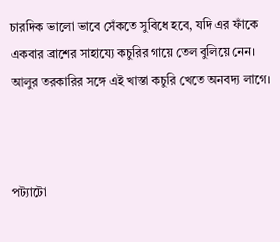চারদিক ভালো ভাবে সেঁকতে সুবিধে হবে, যদি এর ফাঁকে একবার ব্রাশের সাহায্যে কচুরির গায়ে তেল বুলিয়ে নেন। আলুর তরকারির সঙ্গে এই খাস্তা কচুরি খেতে অনবদ্য লাগে।



পট্যাটো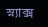স্ন্যাক্স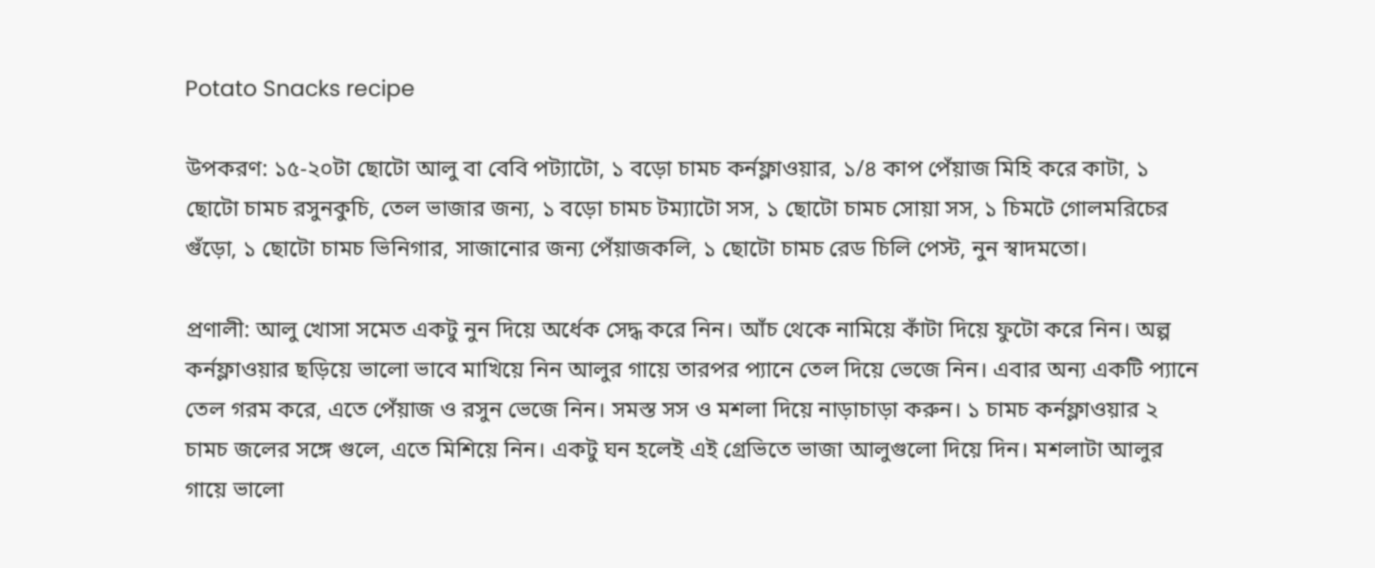Potato Snacks recipe

উপকরণ: ১৫-২০টা ছোটো আলু বা বেবি পট্যাটো, ১ বড়ো চামচ কর্নফ্লাওয়ার, ১/৪ কাপ পেঁয়াজ মিহি করে কাটা, ১ ছোটো চামচ রসুনকুচি, তেল ভাজার জন্য, ১ বড়ো চামচ টম্যাটো সস, ১ ছোটো চামচ সোয়া সস, ১ চিমটে গোলমরিচের গুঁড়ো, ১ ছোটো চামচ ভিনিগার, সাজানোর জন্য পেঁয়াজকলি, ১ ছোটো চামচ রেড চিলি পেস্ট, নুন স্বাদমতো।

প্রণালী: আলু খোসা সমেত একটু নুন দিয়ে অর্ধেক সেদ্ধ করে নিন। আঁচ থেকে নামিয়ে কাঁটা দিয়ে ফুটো করে নিন। অল্প কর্নফ্লাওয়ার ছড়িয়ে ভালো ভাবে মাখিয়ে নিন আলুর গায়ে তারপর প্যানে তেল দিয়ে ভেজে নিন। এবার অন্য একটি প্যানে তেল গরম করে, এতে পেঁয়াজ ও রসুন ভেজে নিন। সমস্ত সস ও মশলা দিয়ে নাড়াচাড়া করুন। ১ চামচ কর্নফ্লাওয়ার ২ চামচ জলের সঙ্গে গুলে, এতে মিশিয়ে নিন। একটু ঘন হলেই এই গ্রেভিতে ভাজা আলুগুলো দিয়ে দিন। মশলাটা আলুর গায়ে ভালো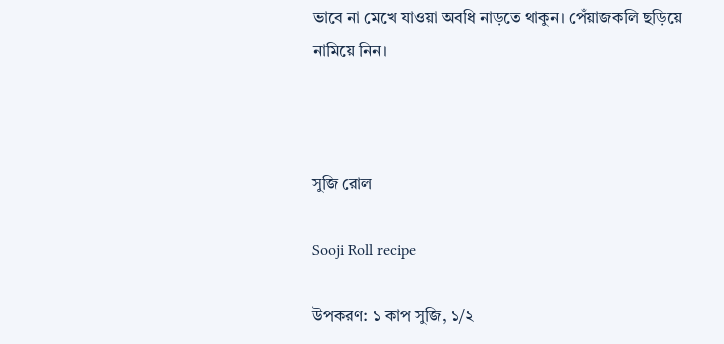ভাবে না মেখে যাওয়া অবধি নাড়তে থাকুন। পেঁয়াজকলি ছড়িয়ে নামিয়ে নিন।



সুজি রোল

Sooji Roll recipe

উপকরণ: ১ কাপ সুজি, ১/২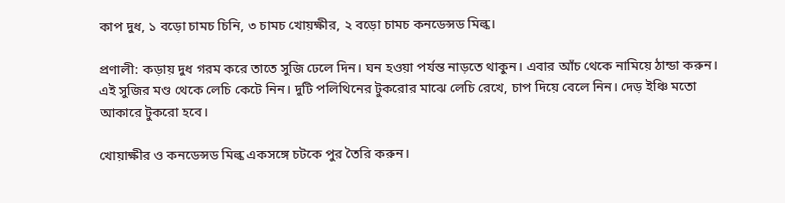কাপ দুধ, ১ বড়ো চামচ চিনি, ৩ চামচ খোয়ক্ষীর, ২ বড়ো চামচ কনডেন্সড মিল্ক।

প্রণালী: কড়ায় দুধ গরম করে তাতে সুজি ঢেলে দিন। ঘন হওয়া পর্যন্ত নাড়তে থাকুন। এবার আঁচ থেকে নামিয়ে ঠান্ডা করুন। এই সুজির মণ্ড থেকে লেচি কেটে নিন। দুটি পলিথিনের টুকরোর মাঝে লেচি রেখে, চাপ দিয়ে বেলে নিন। দেড় ইঞ্চি মতো আকারে টুকরো হবে।

খোয়াক্ষীর ও কনডেন্সড মিল্ক একসঙ্গে চটকে পুর তৈরি করুন।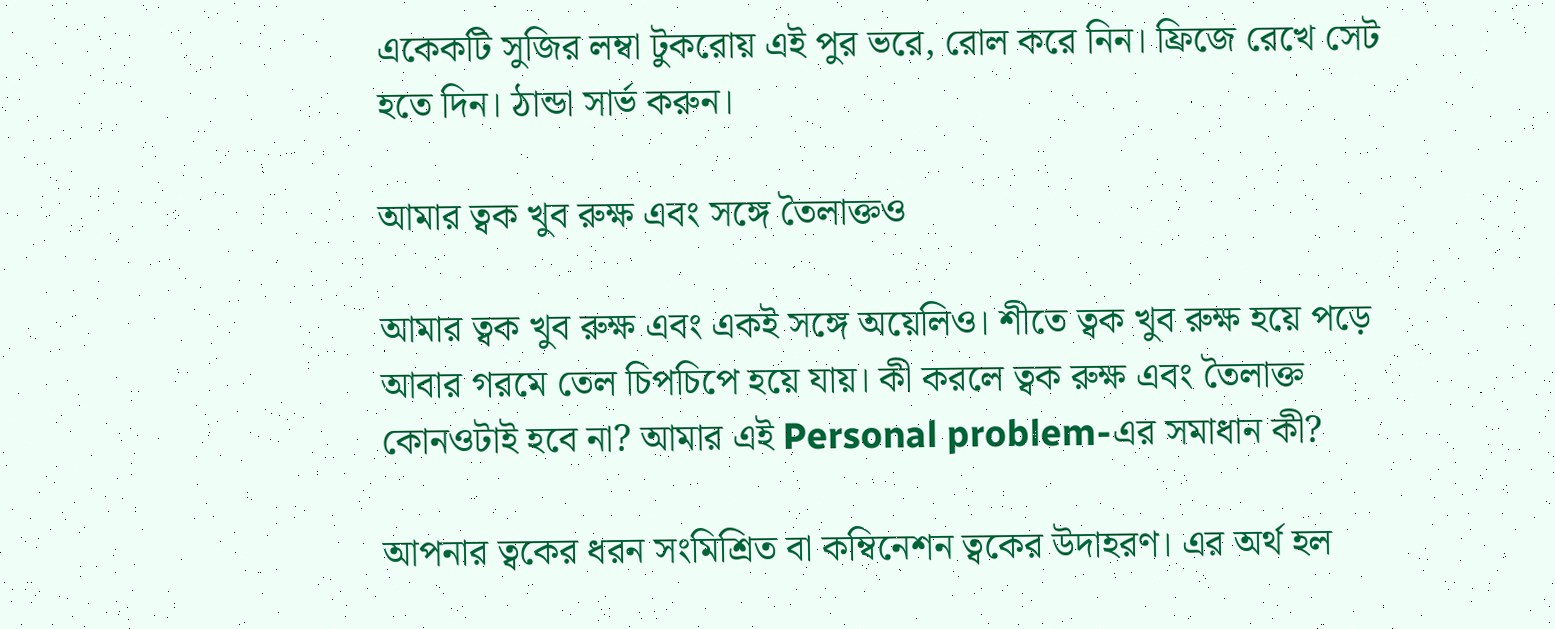একেকটি সুজির লম্বা টুকরোয় এই পুর ভরে, রোল করে নিন। ফ্রিজে রেখে সেট হতে দিন। ঠান্ডা সার্ভ করুন।

আমার ত্বক খুব রুক্ষ এবং সঙ্গে তৈলাক্তও

আমার ত্বক খুব রুক্ষ এবং একই সঙ্গে অয়েলিও। শীতে ত্বক খুব রুক্ষ হয়ে পড়ে আবার গরমে তেল চিপচিপে হয়ে যায়। কী করলে ত্বক রুক্ষ এবং তৈলাক্ত কোনওটাই হবে না? আমার এই Personal problem-এর সমাধান কী?

আপনার ত্বকের ধরন সংমিশ্রিত বা কম্বিনেশন ত্বকের উদাহরণ। এর অর্থ হল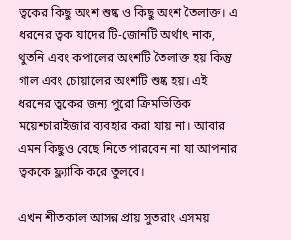ত্বকের কিছু অংশ শুষ্ক ও কিছু অংশ তৈলাক্ত। এ ধরনের ত্বক যাদের টি-জোনটি অর্থাৎ নাক, থুতনি এবং কপালের অংশটি তৈলাক্ত হয় কিন্তু গাল এবং চোয়ালের অংশটি শুষ্ক হয়। এই ধরনের ত্বকের জন্য পুরো ক্রিমভিত্তিক ময়েশ্চারাইজার ব্যবহার করা যায় না। আবার এমন কিছুও বেছে নিতে পারবেন না যা আপনার ত্বককে ফ্ল্যাকি করে তুলবে।

এখন শীতকাল আসন্ন প্রায় সুতরাং এসময়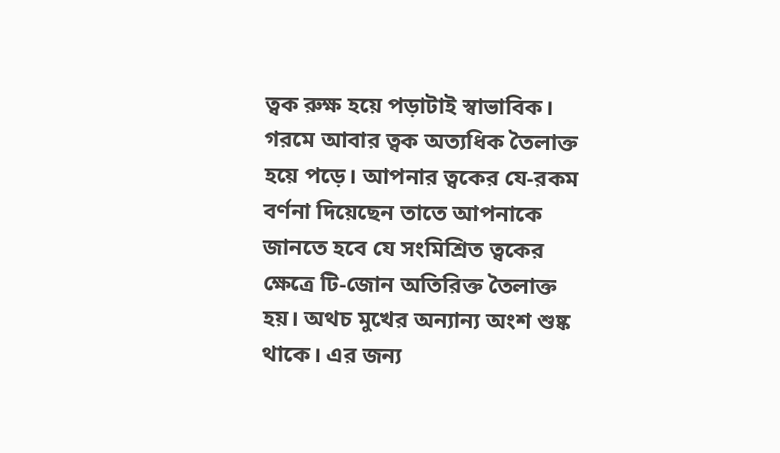ত্বক রুক্ষ হয়ে পড়াটাই স্বাভাবিক। গরমে আবার ত্বক অত্যধিক তৈলাক্ত হয়ে পড়ে। আপনার ত্বকের যে-রকম বর্ণনা দিয়েছেন তাতে আপনাকে জানতে হবে যে সংমিশ্রিত ত্বকের ক্ষেত্রে টি-জোন অতিরিক্ত তৈলাক্ত হয়। অথচ মুখের অন্যান্য অংশ শুষ্ক থাকে। এর জন্য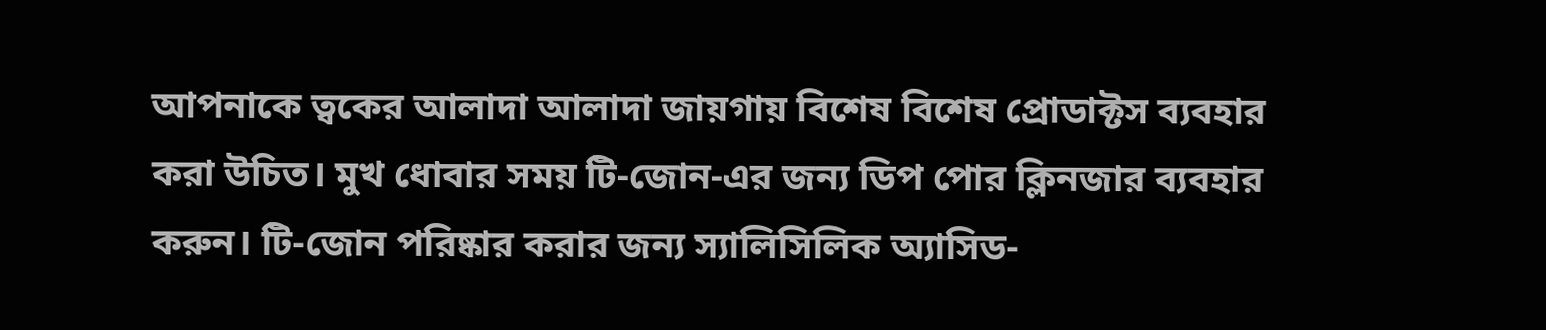আপনাকে ত্বকের আলাদা আলাদা জায়গায় বিশেষ বিশেষ প্রোডাক্টস ব্যবহার করা উচিত। মুখ ধোবার সময় টি-জোন-এর জন্য ডিপ পোর ক্লিনজার ব্যবহার করুন। টি-জোন পরিষ্কার করার জন্য স্যালিসিলিক অ্যাসিড-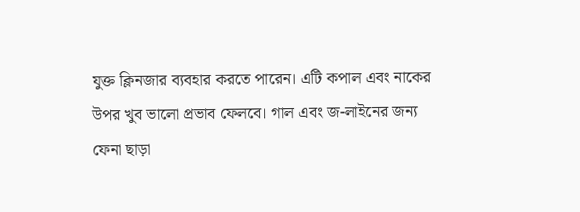যুক্ত ক্লিনজার ব্যবহার করতে পারেন। এটি কপাল এবং নাকের উপর খুব ভালো প্রভাব ফেলবে। গাল এবং জ-লাইনের জন্য ফেনা ছাড়া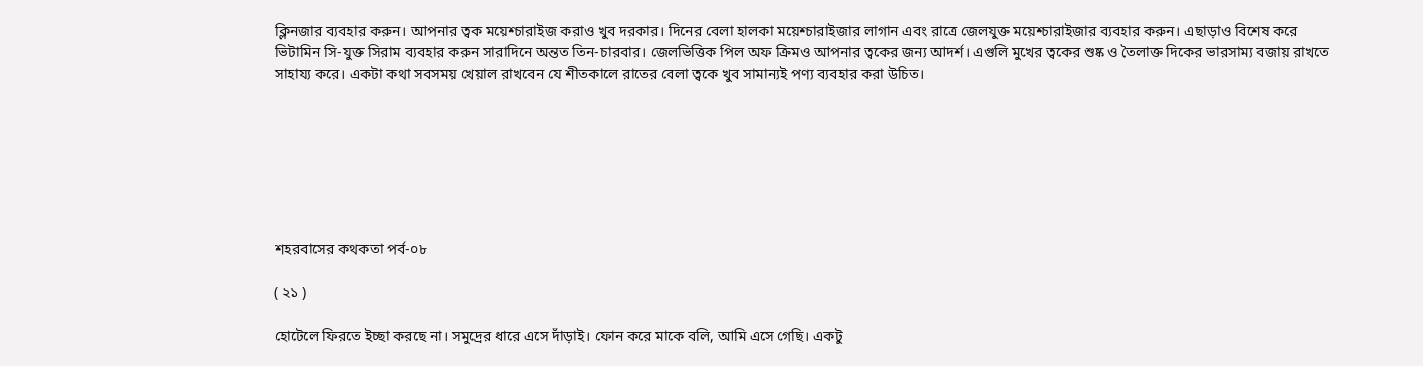ক্লিনজার ব্যবহার করুন। আপনার ত্বক ময়েশ্চারাইজ করাও খুব দরকার। দিনের বেলা হালকা ময়েশ্চারাইজার লাগান এবং রাত্রে জেলযুক্ত ময়েশ্চারাইজার ব্যবহার করুন। এছাড়াও বিশেষ করে ভিটামিন সি-যুক্ত সিরাম ব্যবহার করুন সারাদিনে অন্তত তিন-চারবার। জেলভিত্তিক পিল অফ ক্রিমও আপনার ত্বকের জন্য আদর্শ। এগুলি মুখের ত্বকের শুষ্ক ও তৈলাক্ত দিকের ভারসাম্য বজায় রাখতে সাহায্য করে। একটা কথা সবসময় খেয়াল রাখবেন যে শীতকালে রাতের বেলা ত্বকে খুব সামান্যই পণ্য ব্যবহার করা উচিত।







শহরবাসের কথকতা পর্ব-০৮

( ২১ )

হোটেলে ফিরতে ইচ্ছা করছে না। সমুদ্রের ধারে এসে দাঁড়াই। ফোন করে মাকে বলি, আমি এসে গেছি। একটু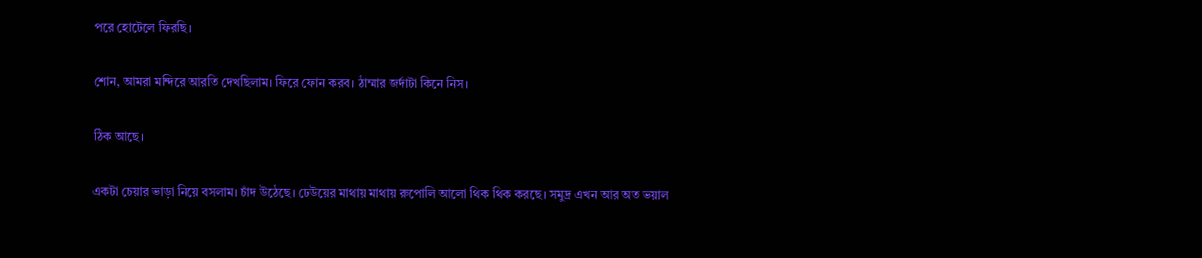পরে হোটেলে ফিরছি।

শোন, আমরা মন্দিরে আরতি দেখছিলাম। ফিরে ফোন করব। ঠাম্মার জর্দাটা কিনে নিস।

ঠিক আছে।

একটা চেয়ার ভাড়া নিয়ে বসলাম। চাঁদ উঠেছে। ঢেউয়ের মাথায় মাথায় রুপোলি আলো থিক থিক করছে। সমুদ্র এখন আর অত ভয়াল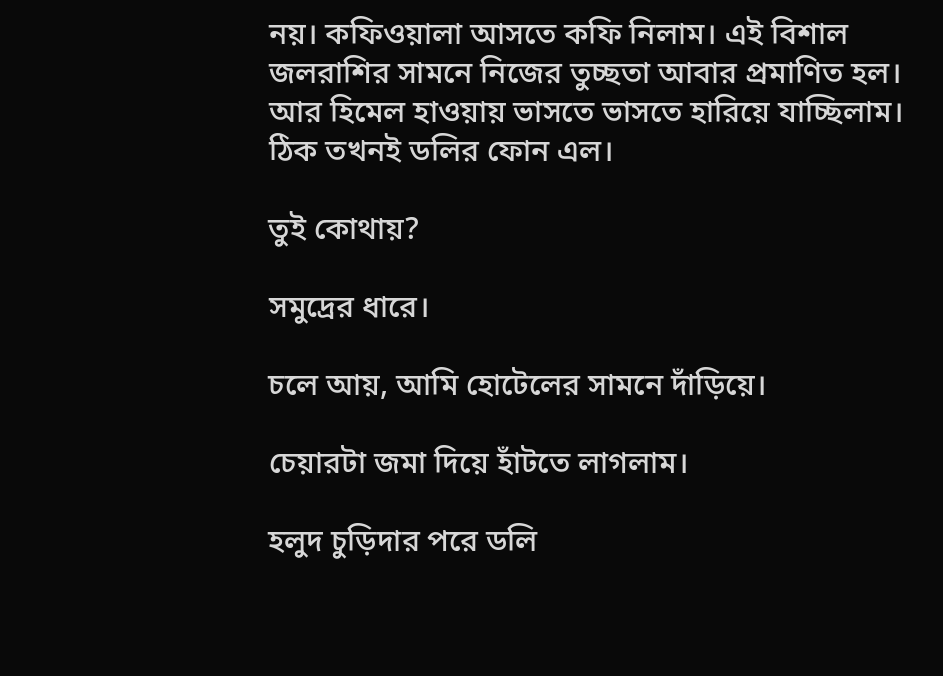নয়। কফিওয়ালা আসতে কফি নিলাম। এই বিশাল জলরাশির সামনে নিজের তুচ্ছতা আবার প্রমাণিত হল। আর হিমেল হাওয়ায় ভাসতে ভাসতে হারিয়ে যাচ্ছিলাম। ঠিক তখনই ডলির ফোন এল।

তুই কোথায়?

সমুদ্রের ধারে।

চলে আয়, আমি হোটেলের সামনে দাঁড়িয়ে।

চেয়ারটা জমা দিয়ে হাঁটতে লাগলাম।

হলুদ চুড়িদার পরে ডলি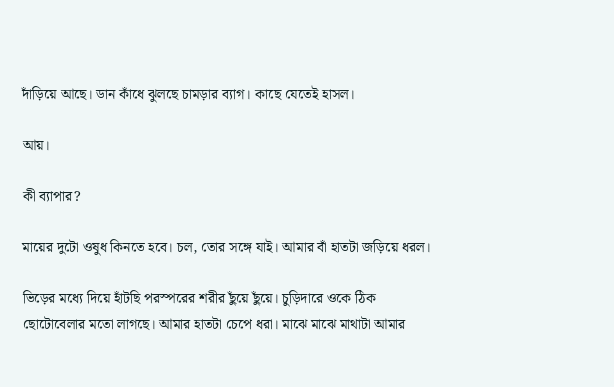দাঁড়িয়ে আছে। ডান কাঁধে ঝুলছে চামড়ার ব্যাগ। কাছে যেতেই হাসল।

আয়।

কী ব্যাপার?

মায়ের দুটো ওষুধ কিনতে হবে। চল, তোর সঙ্গে যাই। আমার বাঁ হাতটা জড়িয়ে ধরল।

ভিড়ের মধ্যে দিয়ে হাঁটছি পরস্পরের শরীর ছুঁয়ে ছুঁয়ে। চুড়িদারে ওকে ঠিক ছোটোবেলার মতো লাগছে। আমার হাতটা চেপে ধরা। মাঝে মাঝে মাথাটা আমার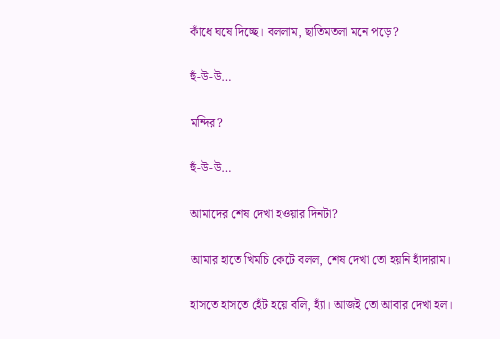কাঁধে ঘষে দিচ্ছে। বললাম, ছাতিমতলা মনে পড়ে?

হুঁ-উ-উ…

মন্দির?

হুঁ-উ-উ…

আমাদের শেষ দেখা হওয়ার দিনটা?

আমার হাতে খিমচি কেটে বলল, শেষ দেখা তো হয়নি হাঁদারাম।

হাসতে হাসতে হেঁট হয়ে বলি, হ্যাঁ। আজই তো আবার দেখা হল।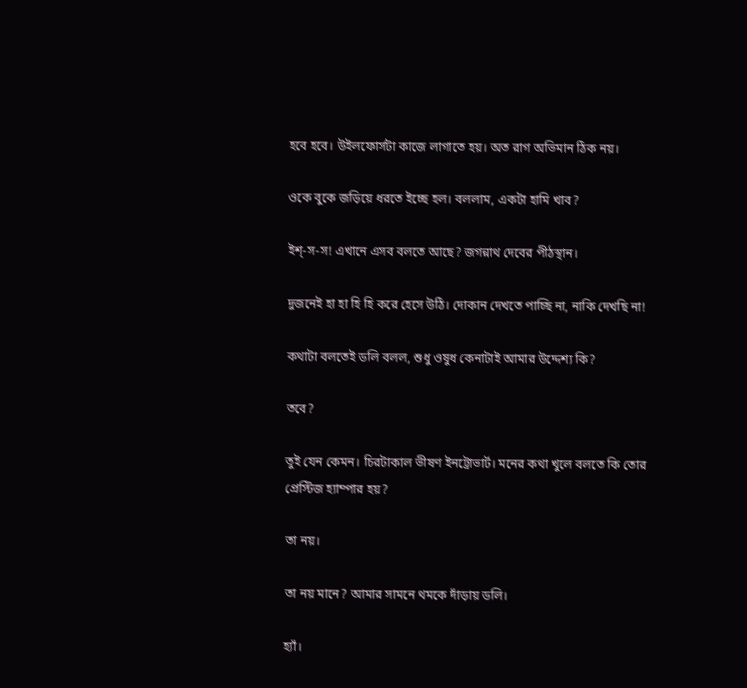হবে হবে। উইলফোর্সটা কাজে লাগাতে হয়। অত রাগ অভিমান ঠিক নয়।

ওকে বুকে জড়িয়ে ধরতে ইচ্ছে হল। বললাম, একটা হামি খাব?

ইশ্-স-স! এখানে এসব বলতে আছে? জগন্নাথ দেবের পীঠস্থান।

দুজনেই হা হা হি হি করে হেসে উঠি। দোকান দেখতে পাচ্ছি না, নাকি দেখছি না!

কথাটা বলতেই ডলি বলল, শুধু ওষুধ কেনাটাই আমার উদ্দেশ্য কি?

তবে?

তুই যেন কেমন। চিরটাকাল ভীষণ ইনট্রোভার্ট। মনের কথা খুলে বলতে কি তোর প্রেস্টিজ হ্যাম্পার হয়?

তা নয়।

তা নয় মানে? আমার সামনে থমকে দাঁড়ায় ডলি।

হ্যাঁ।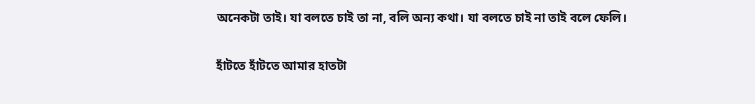অনেকটা তাই। যা বলতে চাই তা না, বলি অন্য কথা। যা বলতে চাই না তাই বলে ফেলি।

হাঁটতে হাঁটতে আমার হাতটা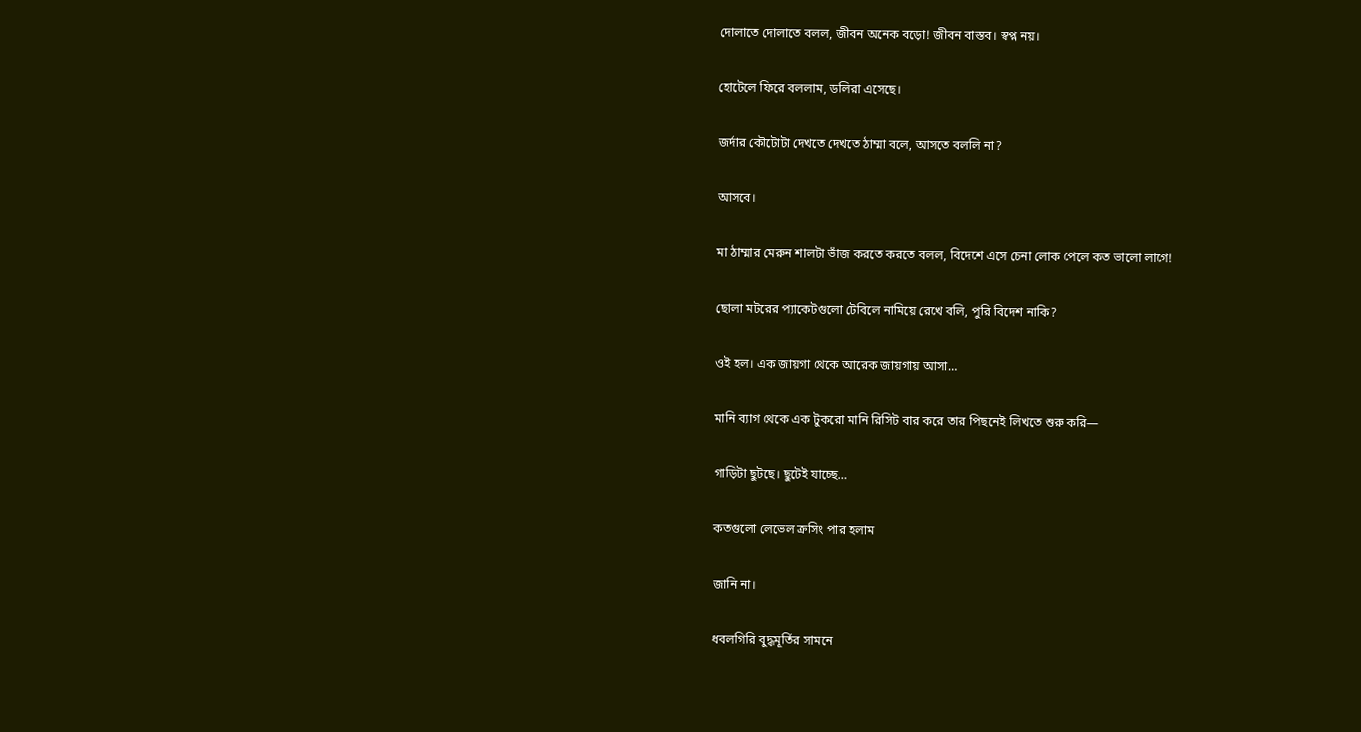দোলাতে দোলাতে বলল, জীবন অনেক বড়ো! জীবন বাস্তব। স্বপ্ন নয়।

হোটেলে ফিরে বললাম, ডলিরা এসেছে।

জর্দার কৌটোটা দেখতে দেখতে ঠাম্মা বলে, আসতে বললি না?

আসবে।

মা ঠাম্মার মেরুন শালটা ভাঁজ করতে করতে বলল, বিদেশে এসে চেনা লোক পেলে কত ভালো লাগে!

ছোলা মটরের প্যাকেটগুলো টেবিলে নামিয়ে রেখে বলি, পুরি বিদেশ নাকি?

ওই হল। এক জায়গা থেকে আরেক জায়গায় আসা…

মানি ব্যাগ থেকে এক টুকরো মানি রিসিট বার করে তার পিছনেই লিখতে শুরু করি—

গাড়িটা ছুটছে। ছুটেই যাচ্ছে…

কতগুলো লেভেল ক্রসিং পার হলাম

জানি না।

ধবলগিরি বুদ্ধমূর্তির সামনে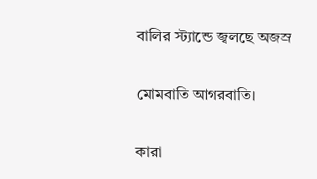বালির স্ট্যান্ডে জ্বলছে অজস্র

মোমবাতি আগরবাতি।

কারা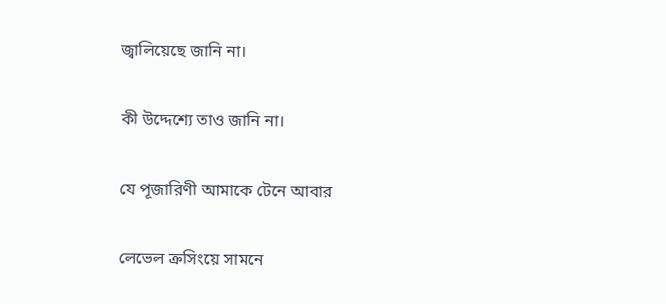জ্বালিয়েছে জানি না।

কী উদ্দেশ্যে তাও জানি না।

যে পূজারিণী আমাকে টেনে আবার

লেভেল ক্রসিংয়ে সামনে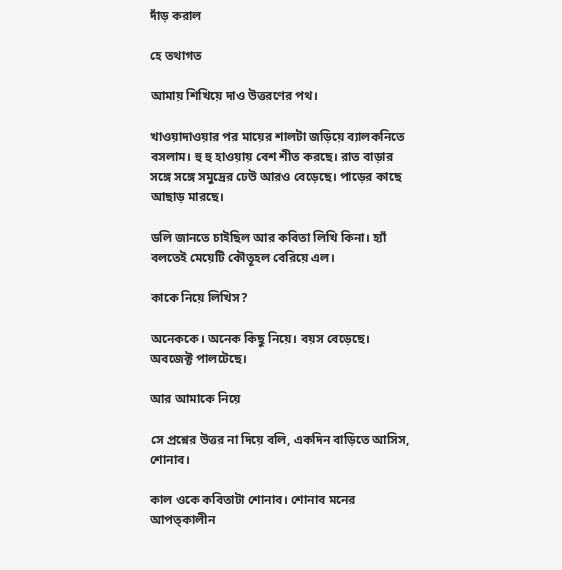দাঁড় করাল

হে তথাগত

আমায় শিখিয়ে দাও উত্তরণের পথ।

খাওয়াদাওয়ার পর মায়ের শালটা জড়িয়ে ব্যালকনিতে বসলাম। হু হু হাওয়ায় বেশ শীত করছে। রাত বাড়ার সঙ্গে সঙ্গে সমুদ্রের ঢেউ আরও বেড়েছে। পাড়ের কাছে আছাড় মারছে।

ডলি জানতে চাইছিল আর কবিতা লিখি কিনা। হ্যাঁ বলতেই মেয়েটি কৌতূহল বেরিয়ে এল।

কাকে নিয়ে লিখিস?

অনেককে। অনেক কিছু নিয়ে। বয়স বেড়েছে। অবজেক্ট পালটেছে।

আর আমাকে নিয়ে

সে প্রশ্নের উত্তর না দিয়ে বলি, একদিন বাড়িতে আসিস, শোনাব।

কাল ওকে কবিতাটা শোনাব। শোনাব মনের আপত্কালীন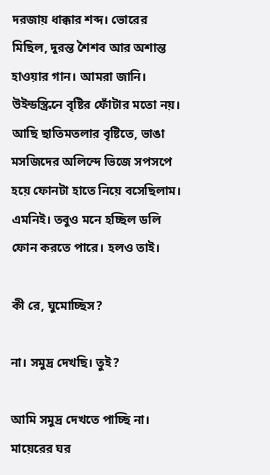দরজায় ধাক্কার শব্দ। ভোরের মিছিল, দুরন্ত শৈশব আর অশান্ত হাওয়ার গান। আমরা জানি। উইন্ডস্ক্রিনে বৃষ্টির ফোঁটার মতো নয়। আছি ছাতিমতলার বৃষ্টিতে, ভাঙা মসজিদের অলিন্দে ভিজে সপসপে হয়ে ফোনটা হাতে নিয়ে বসেছিলাম। এমনিই। তবুও মনে হচ্ছিল ডলি ফোন করতে পারে। হলও তাই।

কী রে, ঘুমোচ্ছিস?

না। সমুদ্র দেখছি। তুই?

আমি সমুদ্র দেখতে পাচ্ছি না। মায়েরের ঘর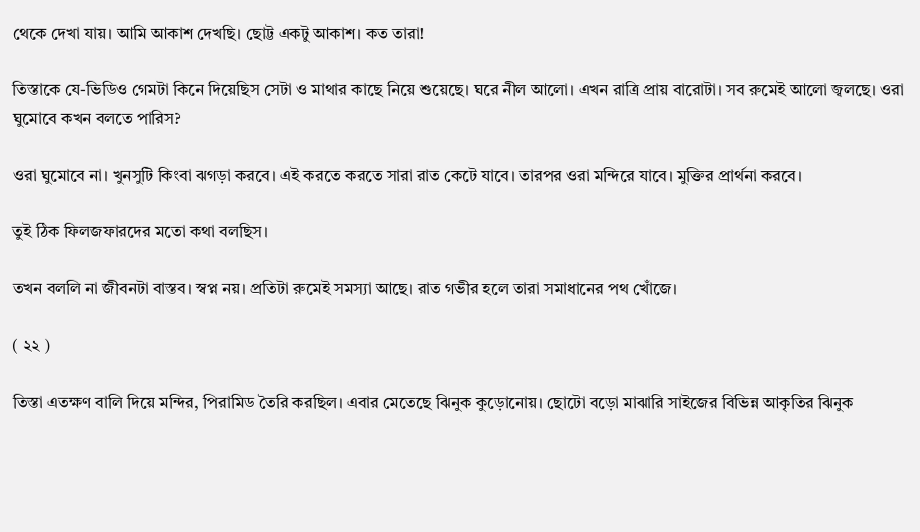থেকে দেখা যায়। আমি আকাশ দেখছি। ছোট্ট একটু আকাশ। কত তারা!

তিস্তাকে যে-ভিডিও গেমটা কিনে দিয়েছিস সেটা ও মাথার কাছে নিয়ে শুয়েছে। ঘরে নীল আলো। এখন রাত্রি প্রায় বারোটা। সব রুমেই আলো জ্বলছে। ওরা ঘুমোবে কখন বলতে পারিস?

ওরা ঘুমোবে না। খুনসুটি কিংবা ঝগড়া করবে। এই করতে করতে সারা রাত কেটে যাবে। তারপর ওরা মন্দিরে যাবে। মুক্তির প্রার্থনা করবে।

তুই ঠিক ফিলজফারদের মতো কথা বলছিস।

তখন বললি না জীবনটা বাস্তব। স্বপ্ন নয়। প্রতিটা রুমেই সমস্যা আছে। রাত গভীর হলে তারা সমাধানের পথ খোঁজে।

( ২২ )

তিস্তা এতক্ষণ বালি দিয়ে মন্দির, পিরামিড তৈরি করছিল। এবার মেতেছে ঝিনুক কুড়োনোয়। ছোটো বড়ো মাঝারি সাইজের বিভিন্ন আকৃতির ঝিনুক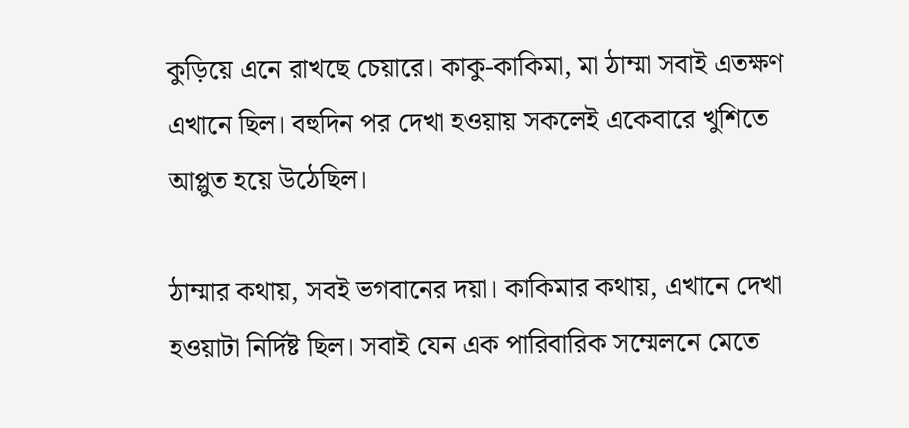কুড়িয়ে এনে রাখছে চেয়ারে। কাকু-কাকিমা, মা ঠাম্মা সবাই এতক্ষণ এখানে ছিল। বহুদিন পর দেখা হওয়ায় সকলেই একেবারে খুশিতে আপ্লুত হয়ে উঠেছিল।

ঠাম্মার কথায়, সবই ভগবানের দয়া। কাকিমার কথায়, এখানে দেখা হওয়াটা নির্দিষ্ট ছিল। সবাই যেন এক পারিবারিক সম্মেলনে মেতে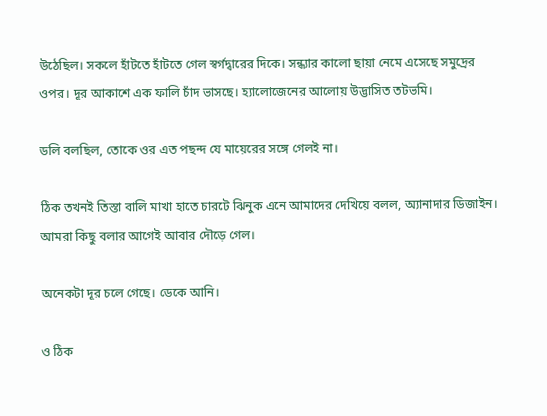উঠেছিল। সকলে হাঁটতে হাঁটতে গেল স্বর্গদ্বারের দিকে। সন্ধ্যার কালো ছায়া নেমে এসেছে সমুদ্রের ওপর। দূর আকাশে এক ফালি চাঁদ ভাসছে। হ্যালোজেনের আলোয় উদ্ভাসিত তটভমি।

ডলি বলছিল, তোকে ওর এত পছন্দ যে মায়েরের সঙ্গে গেলই না।

ঠিক তখনই তিস্তা বালি মাখা হাতে চারটে ঝিনুক এনে আমাদের দেখিয়ে বলল, অ্যানাদার ডিজাইন। আমরা কিছু বলার আগেই আবার দৌড়ে গেল।

অনেকটা দূর চলে গেছে। ডেকে আনি।

ও ঠিক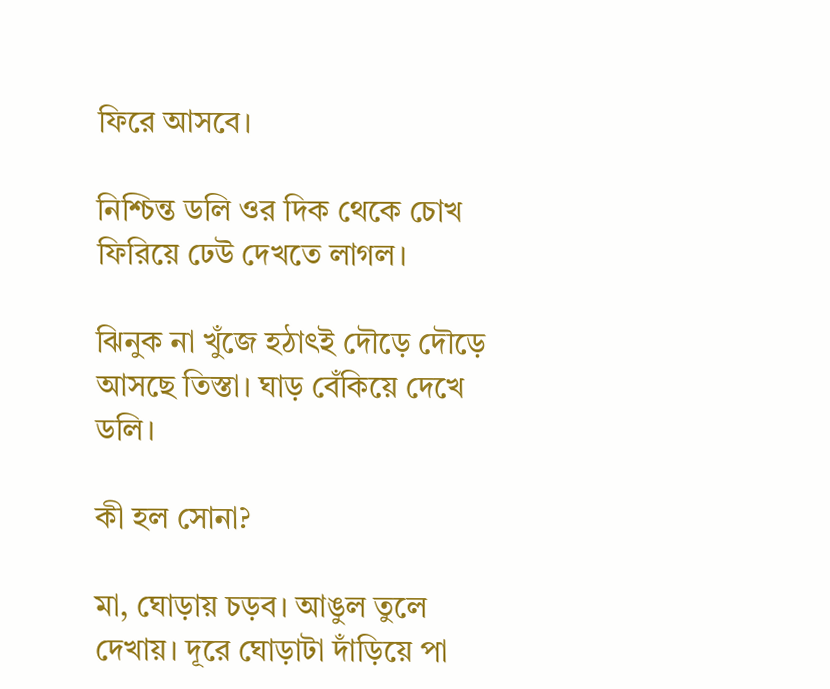ফিরে আসবে।

নিশ্চিন্ত ডলি ওর দিক থেকে চোখ ফিরিয়ে ঢেউ দেখতে লাগল।

ঝিনুক না খুঁজে হঠাৎই দৌড়ে দৌড়ে আসছে তিস্তা। ঘাড় বেঁকিয়ে দেখে ডলি।

কী হল সোনা?

মা, ঘোড়ায় চড়ব। আঙুল তুলে দেখায়। দূরে ঘোড়াটা দাঁড়িয়ে পা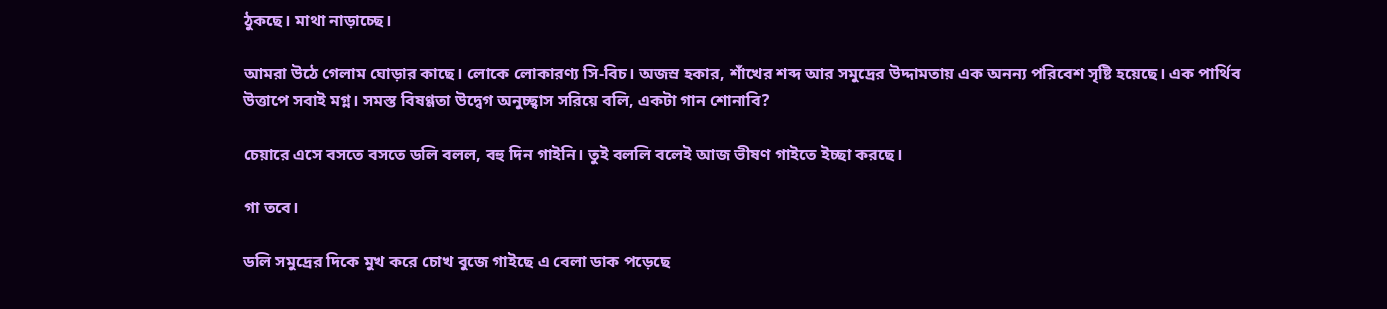ঠুকছে। মাথা নাড়াচ্ছে।

আমরা উঠে গেলাম ঘোড়ার কাছে। লোকে লোকারণ্য সি-বিচ। অজস্র হকার, শাঁখের শব্দ আর সমুদ্রের উদ্দামতায় এক অনন্য পরিবেশ সৃষ্টি হয়েছে। এক পার্থিব উত্তাপে সবাই মগ্ন। সমস্ত বিষণ্ণতা উদ্বেগ অনুচ্ছ্বাস সরিয়ে বলি, একটা গান শোনাবি?

চেয়ারে এসে বসতে বসতে ডলি বলল, বহু দিন গাইনি। তুই বললি বলেই আজ ভীষণ গাইতে ইচ্ছা করছে।

গা তবে।

ডলি সমুদ্রের দিকে মুখ করে চোখ বুজে গাইছে এ বেলা ডাক পড়েছে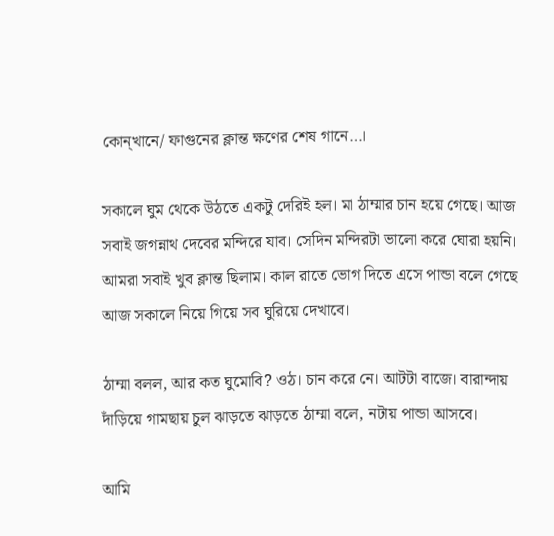কোন্খানে/ ফাগুনের ক্লান্ত ক্ষণের শেষ গানে…।

সকালে ঘুম থেকে উঠতে একটু দেরিই হল। মা ঠাম্মার চান হয়ে গেছে। আজ সবাই জগন্নাথ দেবের মন্দিরে যাব। সেদিন মন্দিরটা ভালো করে ঘোরা হয়নি। আমরা সবাই খুব ক্লান্ত ছিলাম। কাল রাতে ভোগ দিতে এসে পান্ডা বলে গেছে আজ সকালে নিয়ে গিয়ে সব ঘুরিয়ে দেখাবে।

ঠাম্মা বলল, আর কত ঘুমোবি? ওঠ। চান করে নে। আটটা বাজে। বারান্দায় দাঁড়িয়ে গামছায় চুল ঝাড়তে ঝাড়তে ঠাম্মা বলে, নটায় পান্ডা আসবে।

আমি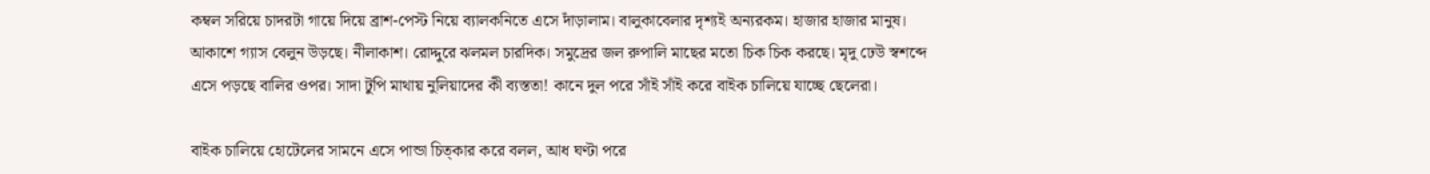কম্বল সরিয়ে চাদরটা গায়ে দিয়ে ব্রাশ-পেস্ট নিয়ে ব্যালকনিতে এসে দাঁড়ালাম। বালুকাবেলার দৃশ্যই অন্যরকম। হাজার হাজার মানুষ। আকাশে গ্যাস বেলুন উড়ছে। নীলাকাশ। রোদ্দুরে ঝলমল চারদিক। সমুদ্রের জল রুপালি মাছের মতো চিক চিক করছে। মৃদু ঢেউ স্বশব্দে এসে পড়ছে বালির ওপর। সাদা টুপি মাথায় নুলিয়াদের কী ব্যস্ততা! কানে দুল পরে সাঁই সাঁই করে বাইক চালিয়ে যাচ্ছে ছেলেরা।

বাইক চালিয়ে হোটেলের সামনে এসে পান্ডা চিত্কার করে বলল, আধ ঘণ্টা পরে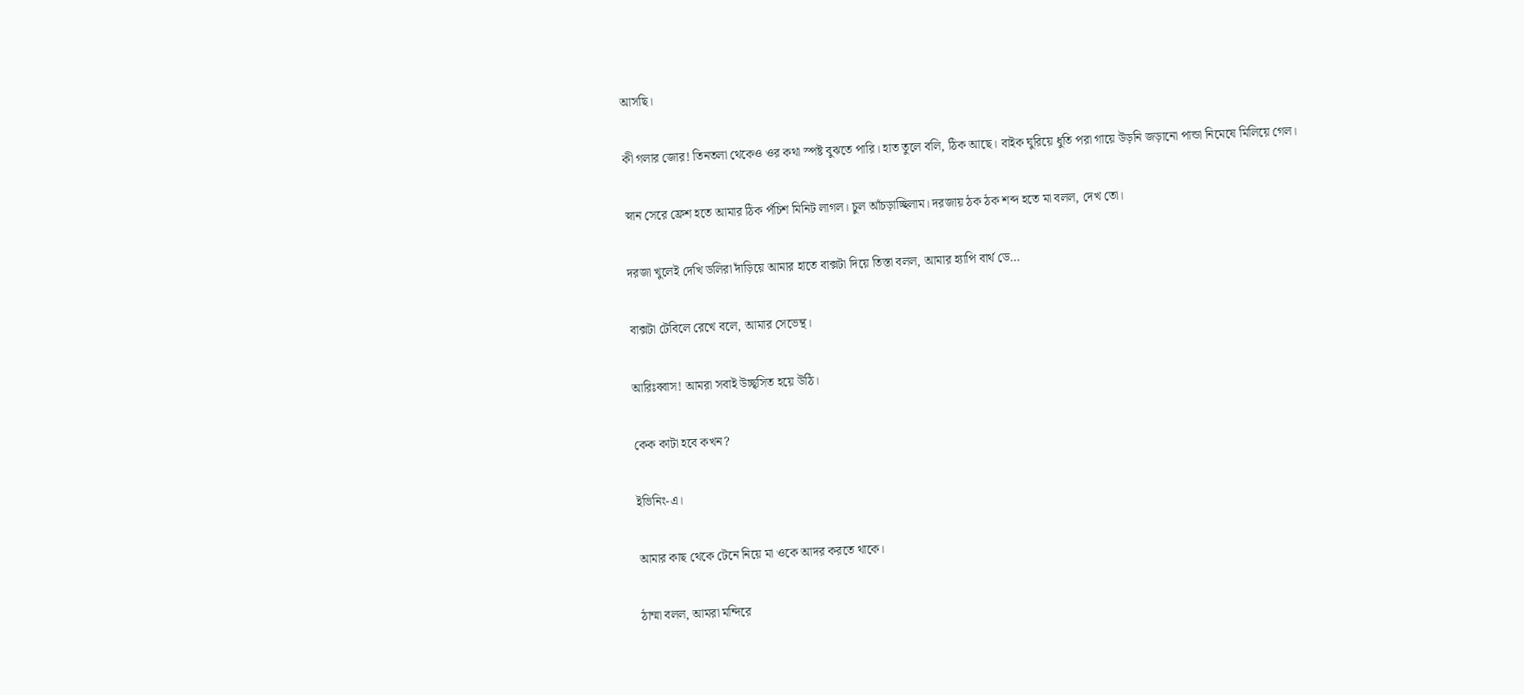আসছি।

কী গলার জোর! তিনতলা থেকেও ওর কথা স্পষ্ট বুঝতে পারি। হাত তুলে বলি, ঠিক আছে। বাইক ঘুরিয়ে ধুতি পরা গায়ে উড়নি জড়ানো পান্ডা নিমেষে মিলিয়ে গেল।

স্নান সেরে ফ্রেশ হতে আমার ঠিক পঁচিশ মিনিট লাগল। চুল আঁচড়াচ্ছিলাম। দরজায় ঠক ঠক শব্দ হতে মা বলল, দেখ তো।

দরজা খুলেই দেখি ডলিরা দাঁড়িয়ে আমার হাতে বাক্সটা দিয়ে তিস্তা বলল, আমার হ্যাপি বার্থ ডে…

বাক্সটা টেবিলে রেখে বলে, আমার সেভেন্থ।

আরিঃব্বাস! আমরা সবাই উচ্ছ্বসিত হয়ে উঠি।

কেক কাটা হবে কখন?

ইভিনিং-এ।

আমার কাছ থেকে টেনে নিয়ে মা ওকে আদর করতে থাকে।

ঠাম্মা বলল, আমরা মন্দিরে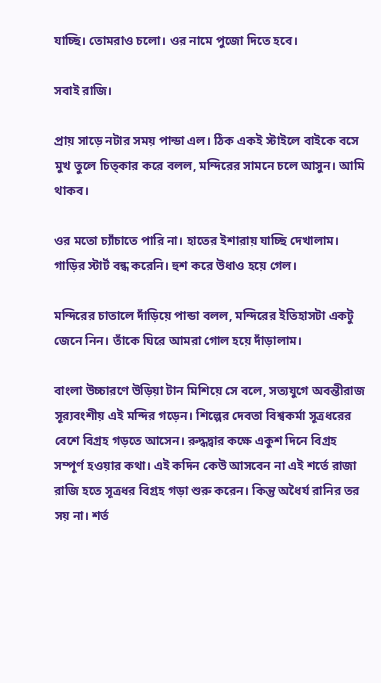যাচ্ছি। তোমরাও চলো। ওর নামে পুজো দিতে হবে।

সবাই রাজি।

প্রায় সাড়ে নটার সময় পান্ডা এল। ঠিক একই স্টাইলে বাইকে বসে মুখ তুলে চিত্কার করে বলল, মন্দিরের সামনে চলে আসুন। আমি থাকব।

ওর মতো চ্যাঁচাতে পারি না। হাতের ইশারায় যাচ্ছি দেখালাম। গাড়ির স্টার্ট বন্ধ করেনি। হুশ করে উধাও হয়ে গেল।

মন্দিরের চাতালে দাঁড়িয়ে পান্ডা বলল, মন্দিরের ইতিহাসটা একটু জেনে নিন। তাঁকে ঘিরে আমরা গোল হয়ে দাঁড়ালাম।

বাংলা উচ্চারণে উড়িয়া টান মিশিয়ে সে বলে, সত্যযুগে অবন্তীরাজ সূর‌্যবংশীয় এই মন্দির গড়েন। শিল্পের দেবতা বিশ্বকর্মা সূত্রধরের বেশে বিগ্রহ গড়তে আসেন। রুদ্ধদ্বার কক্ষে একুশ দিনে বিগ্রহ সম্পূর্ণ হওয়ার কথা। এই কদিন কেউ আসবেন না এই শর্তে রাজা রাজি হতে সূত্রধর বিগ্রহ গড়া শুরু করেন। কিন্তু অধৈর্য রানির তর সয় না। শর্ত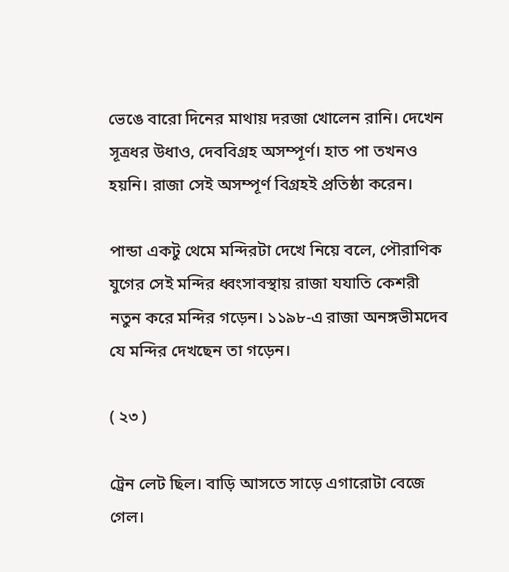ভেঙে বারো দিনের মাথায় দরজা খোলেন রানি। দেখেন সূত্রধর উধাও, দেববিগ্রহ অসম্পূর্ণ। হাত পা তখনও হয়নি। রাজা সেই অসম্পূর্ণ বিগ্রহই প্রতিষ্ঠা করেন।

পান্ডা একটু থেমে মন্দিরটা দেখে নিয়ে বলে, পৌরাণিক যুগের সেই মন্দির ধ্বংসাবস্থায় রাজা যযাতি কেশরী নতুন করে মন্দির গড়েন। ১১৯৮-এ রাজা অনঙ্গভীমদেব যে মন্দির দেখছেন তা গড়েন।

( ২৩ )

ট্রেন লেট ছিল। বাড়ি আসতে সাড়ে এগারোটা বেজে গেল।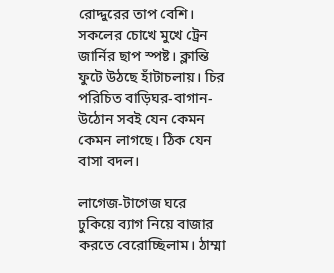রোদ্দুরের তাপ বেশি। সকলের চোখে মুখে ট্রেন জার্নির ছাপ স্পষ্ট। ক্লান্তি ফুটে উঠছে হাঁটাচলায়। চির পরিচিত বাড়িঘর-বাগান-উঠোন সবই যেন কেমন কেমন লাগছে। ঠিক যেন বাসা বদল।

লাগেজ-টাগেজ ঘরে ঢুকিয়ে ব্যাগ নিয়ে বাজার করতে বেরোচ্ছিলাম। ঠাম্মা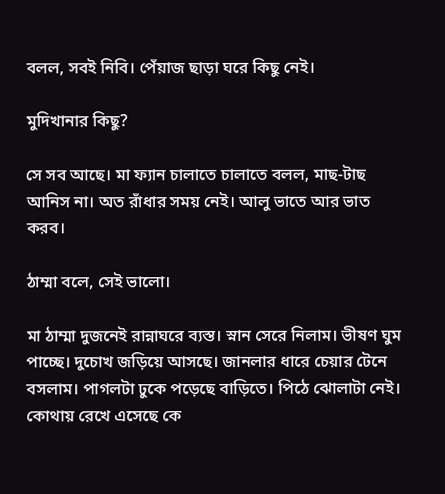বলল, সবই নিবি। পেঁয়াজ ছাড়া ঘরে কিছু নেই।

মুদিখানার কিছু?

সে সব আছে। মা ফ্যান চালাতে চালাতে বলল, মাছ-টাছ আনিস না। অত রাঁধার সময় নেই। আলু ভাতে আর ভাত করব।

ঠাম্মা বলে, সেই ভালো।

মা ঠাম্মা দুজনেই রান্নাঘরে ব্যস্ত। স্নান সেরে নিলাম। ভীষণ ঘুম পাচ্ছে। দুচোখ জড়িয়ে আসছে। জানলার ধারে চেয়ার টেনে বসলাম। পাগলটা ঢুকে পড়েছে বাড়িতে। পিঠে ঝোলাটা নেই। কোথায় রেখে এসেছে কে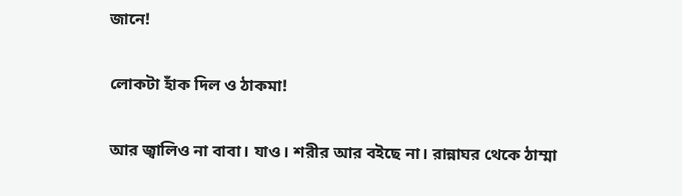জানে!

লোকটা হাঁক দিল ও ঠাকমা!

আর জ্বালিও না বাবা। যাও। শরীর আর বইছে না। রান্নাঘর থেকে ঠাম্মা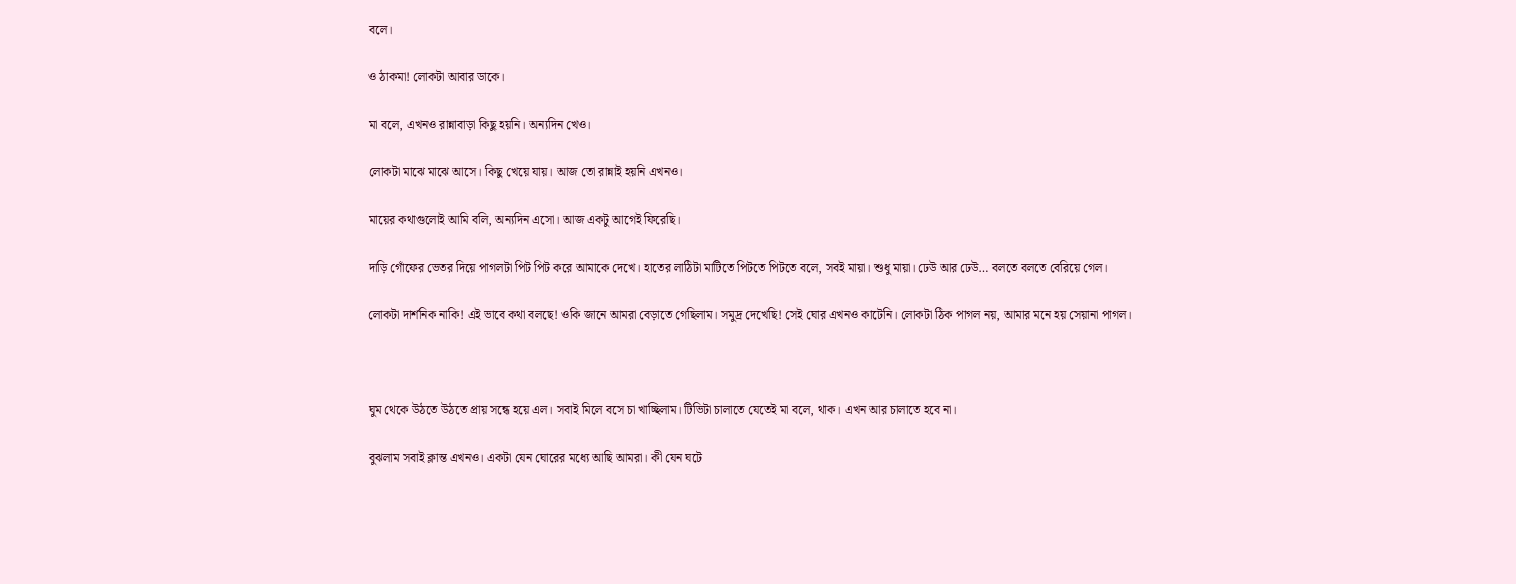বলে।

ও ঠাকমা! লোকটা আবার ডাকে।

মা বলে, এখনও রান্নাবাড়া কিছু হয়নি। অন্যদিন খেও।

লোকটা মাঝে মাঝে আসে। কিছু খেয়ে যায়। আজ তো রান্নাই হয়নি এখনও।

মায়ের কথাগুলোই আমি বলি, অন্যদিন এসো। আজ একটু আগেই ফিরেছি।

দাড়ি গোঁফের ভেতর দিয়ে পাগলটা পিট পিট করে আমাকে দেখে। হাতের লাঠিটা মাটিতে পিটতে পিটতে বলে, সবই মায়া। শুধু মায়া। ঢেউ আর ঢেউ… বলতে বলতে বেরিয়ে গেল।

লোকটা দার্শনিক নাকি! এই ভাবে কথা বলছে! ওকি জানে আমরা বেড়াতে গেছিলাম। সমুদ্র দেখেছি! সেই ঘোর এখনও কাটেনি। লোকটা ঠিক পাগল নয়, আমার মনে হয় সেয়ানা পাগল।



ঘুম থেকে উঠতে উঠতে প্রায় সন্ধে হয়ে এল। সবাই মিলে বসে চা খাচ্ছিলাম। টিভিটা চালাতে যেতেই মা বলে, থাক। এখন আর চালাতে হবে না।

বুঝলাম সবাই ক্লান্ত এখনও। একটা যেন ঘোরের মধ্যে আছি আমরা। কী যেন ঘটে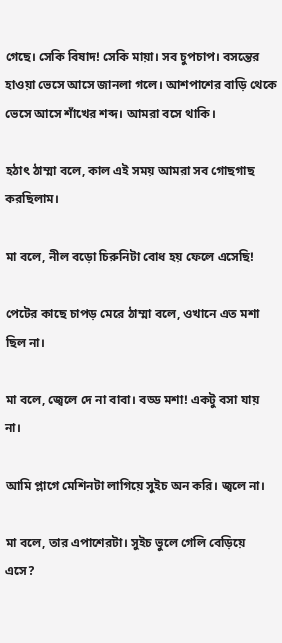গেছে। সেকি বিষাদ! সেকি মায়া। সব চুপচাপ। বসন্তের হাওয়া ভেসে আসে জানলা গলে। আশপাশের বাড়ি থেকে ভেসে আসে শাঁখের শব্দ। আমরা বসে থাকি।

হঠাৎ ঠাম্মা বলে, কাল এই সময় আমরা সব গোছগাছ করছিলাম।

মা বলে, নীল বড়ো চিরুনিটা বোধ হয় ফেলে এসেছি!

পেটের কাছে চাপড় মেরে ঠাম্মা বলে, ওখানে এত মশা ছিল না।

মা বলে, জ্বেলে দে না বাবা। বড্ড মশা! একটু বসা যায় না।

আমি প্লাগে মেশিনটা লাগিয়ে সুইচ অন করি। জ্বলে না।

মা বলে, তার এপাশেরটা। সুইচ ভুলে গেলি বেড়িয়ে এসে?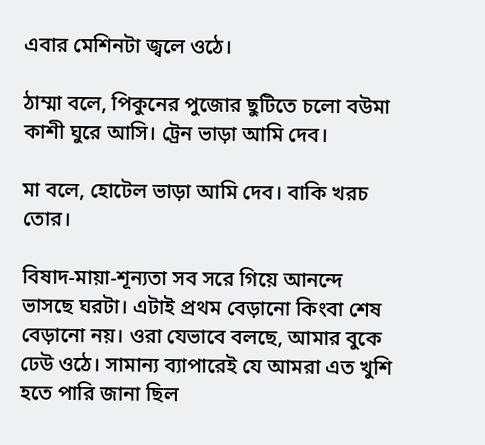এবার মেশিনটা জ্বলে ওঠে।

ঠাম্মা বলে, পিকুনের পুজোর ছুটিতে চলো বউমা কাশী ঘুরে আসি। ট্রেন ভাড়া আমি দেব।

মা বলে, হোটেল ভাড়া আমি দেব। বাকি খরচ তোর।

বিষাদ-মায়া-শূন্যতা সব সরে গিয়ে আনন্দে ভাসছে ঘরটা। এটাই প্রথম বেড়ানো কিংবা শেষ বেড়ানো নয়। ওরা যেভাবে বলছে, আমার বুকে ঢেউ ওঠে। সামান্য ব্যাপারেই যে আমরা এত খুশি হতে পারি জানা ছিল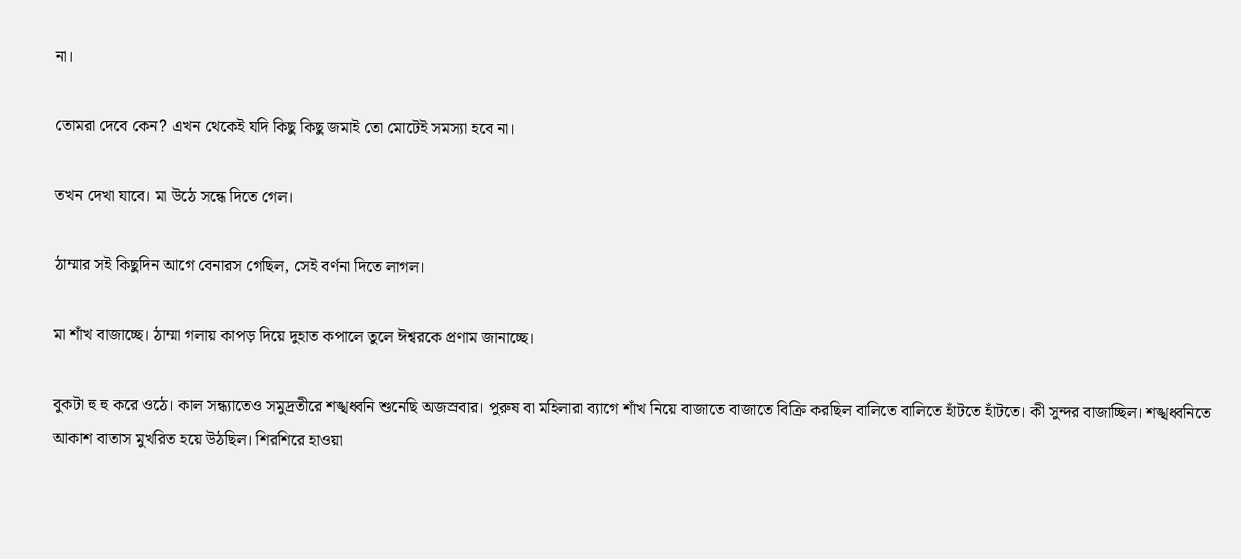না।

তোমরা দেবে কেন? এখন থেকেই যদি কিছু কিছু জমাই তো মোটেই সমস্যা হবে না।

তখন দেখা যাবে। মা উঠে সন্ধে দিতে গেল।

ঠাম্মার সই কিছুদিন আগে বেনারস গেছিল, সেই বর্ণনা দিতে লাগল।

মা শাঁখ বাজাচ্ছে। ঠাম্মা গলায় কাপড় দিয়ে দুহাত কপালে তুলে ঈশ্বরকে প্রণাম জানাচ্ছে।

বুকটা হু হু করে ওঠে। কাল সন্ধ্যাতেও সমুদ্রতীরে শঙ্খধ্বনি শুনেছি অজস্রবার। পুরুষ বা মহিলারা ব্যাগে শাঁখ নিয়ে বাজাতে বাজাতে বিক্রি করছিল বালিতে বালিতে হাঁটতে হাঁটতে। কী সুন্দর বাজাচ্ছিল। শঙ্খধ্বনিতে আকাশ বাতাস মুখরিত হয়ে উঠছিল। শিরশিরে হাওয়া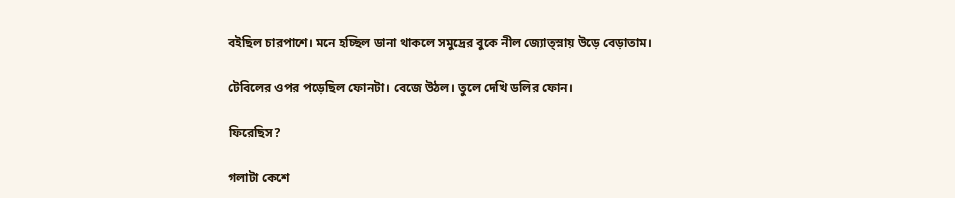বইছিল চারপাশে। মনে হচ্ছিল ডানা থাকলে সমুদ্রের বুকে নীল জ্যোত্স্নায় উড়ে বেড়াতাম।

টেবিলের ওপর পড়েছিল ফোনটা। বেজে উঠল। তুলে দেখি ডলির ফোন।

ফিরেছিস?

গলাটা কেশে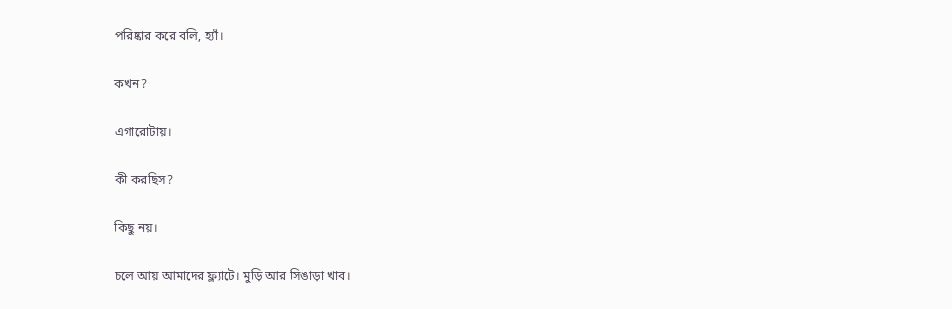পরিষ্কার করে বলি, হ্যাঁ।

কখন?

এগারোটায়।

কী করছিস?

কিছু নয়।

চলে আয় আমাদের ফ্ল্যাটে। মুড়ি আর সিঙাড়া খাব।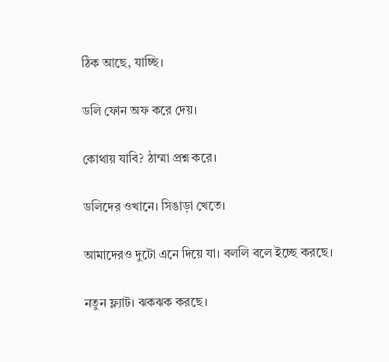ঠিক আছে, যাচ্ছি।

ডলি ফোন অফ করে দেয়।

কোথায় যাবি? ঠাম্মা প্রশ্ন করে।

ডলিদের ওখানে। সিঙাড়া খেতে।

আমাদেরও দুটো এনে দিয়ে যা। বললি বলে ইচ্ছে করছে।

নতুন ফ্ল্যাট। ঝকঝক করছে।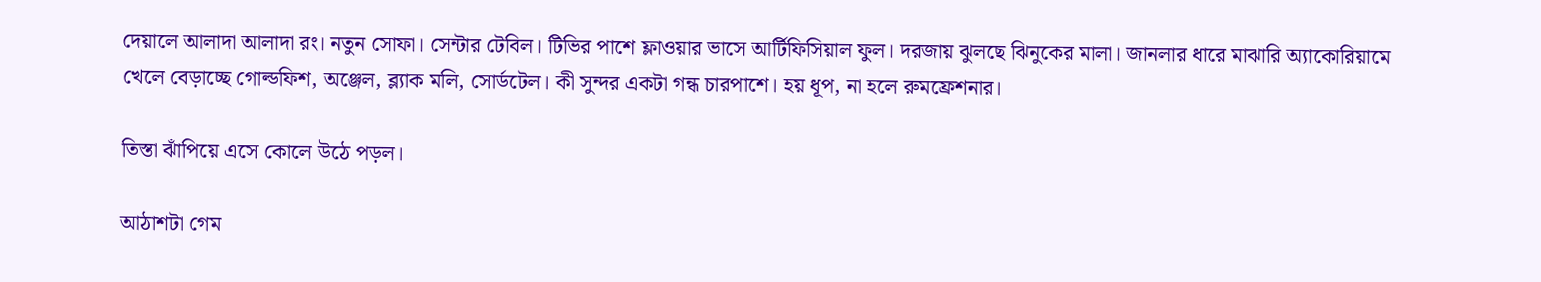দেয়ালে আলাদা আলাদা রং। নতুন সোফা। সেন্টার টেবিল। টিভির পাশে ফ্লাওয়ার ভাসে আর্টিফিসিয়াল ফুল। দরজায় ঝুলছে ঝিনুকের মালা। জানলার ধারে মাঝারি অ্যাকোরিয়ামে খেলে বেড়াচ্ছে গোল্ডফিশ, অঞ্জেল, ব্ল্যাক মলি, সোর্ডটেল। কী সুন্দর একটা গন্ধ চারপাশে। হয় ধূপ, না হলে রুমফ্রেশনার।

তিস্তা ঝাঁপিয়ে এসে কোলে উঠে পড়ল।

আঠাশটা গেম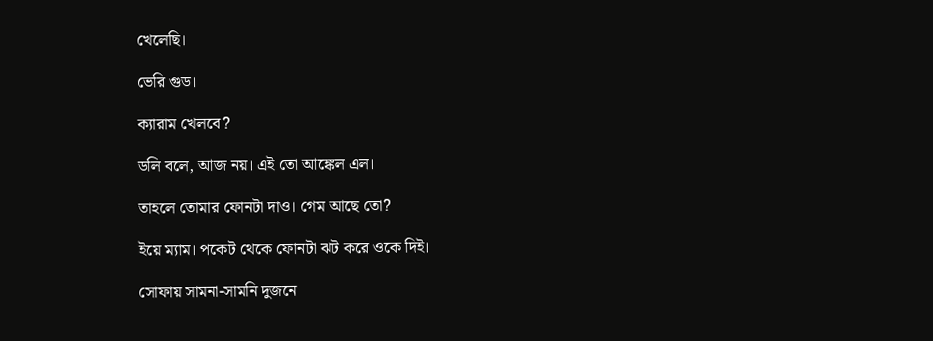খেলেছি।

ভেরি গুড।

ক্যারাম খেলবে?

ডলি বলে, আজ নয়। এই তো আঙ্কেল এল।

তাহলে তোমার ফোনটা দাও। গেম আছে তো?

ইয়ে ম্যাম। পকেট থেকে ফোনটা ঝট করে ওকে দিই।

সোফায় সামনা-সামনি দুজনে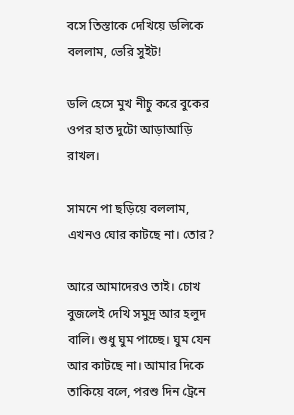বসে তিস্তাকে দেখিয়ে ডলিকে বললাম, ভেরি সুইট!

ডলি হেসে মুখ নীচু করে বুকের ওপর হাত দুটো আড়াআড়ি রাখল।

সামনে পা ছড়িয়ে বললাম, এখনও ঘোর কাটছে না। তোর?

আরে আমাদেরও তাই। চোখ বুজলেই দেখি সমুদ্র আর হলুদ বালি। শুধু ঘুম পাচ্ছে। ঘুম যেন আর কাটছে না। আমার দিকে তাকিয়ে বলে, পরশু দিন ট্রেনে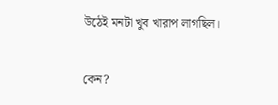উঠেই মনটা খুব খারাপ লাগছিল।

কেন?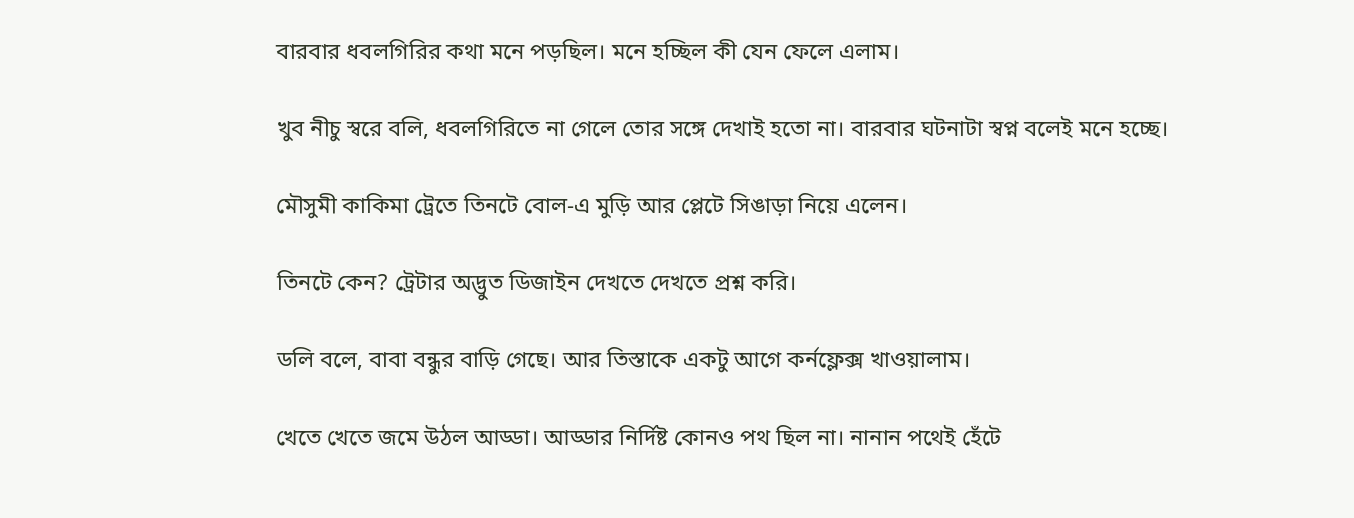বারবার ধবলগিরির কথা মনে পড়ছিল। মনে হচ্ছিল কী যেন ফেলে এলাম।

খুব নীচু স্বরে বলি, ধবলগিরিতে না গেলে তোর সঙ্গে দেখাই হতো না। বারবার ঘটনাটা স্বপ্ন বলেই মনে হচ্ছে।

মৌসুমী কাকিমা ট্রেতে তিনটে বোল-এ মুড়ি আর প্লেটে সিঙাড়া নিয়ে এলেন।

তিনটে কেন? ট্রেটার অদ্ভুত ডিজাইন দেখতে দেখতে প্রশ্ন করি।

ডলি বলে, বাবা বন্ধুর বাড়ি গেছে। আর তিস্তাকে একটু আগে কর্নফ্লেক্স খাওয়ালাম।

খেতে খেতে জমে উঠল আড্ডা। আড্ডার নির্দিষ্ট কোনও পথ ছিল না। নানান পথেই হেঁটে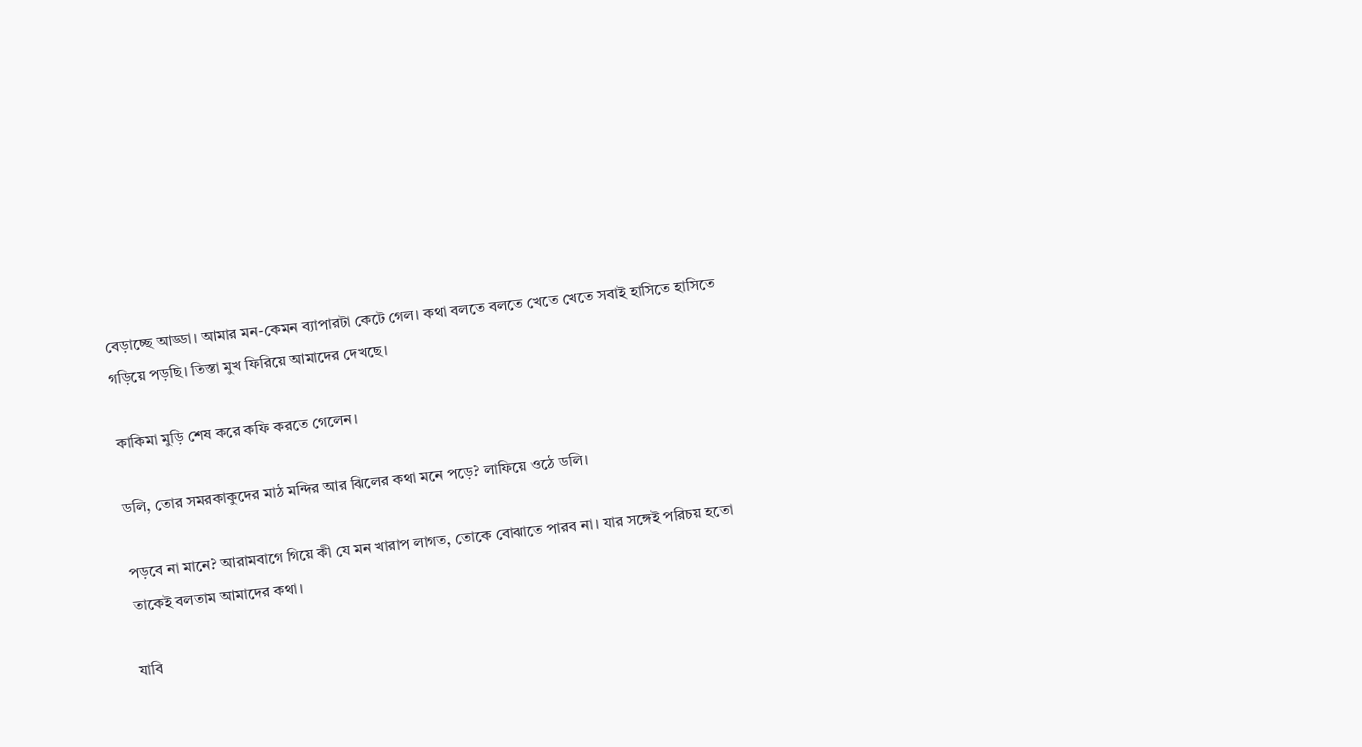বেড়াচ্ছে আড্ডা। আমার মন-কেমন ব্যাপারটা কেটে গেল। কথা বলতে বলতে খেতে খেতে সবাই হাসিতে হাসিতে গড়িয়ে পড়ছি। তিস্তা মুখ ফিরিয়ে আমাদের দেখছে।

কাকিমা মুড়ি শেষ করে কফি করতে গেলেন।

ডলি, তোর সমরকাকুদের মাঠ মন্দির আর ঝিলের কথা মনে পড়ে? লাফিয়ে ওঠে ডলি।

পড়বে না মানে? আরামবাগে গিয়ে কী যে মন খারাপ লাগত, তোকে বোঝাতে পারব না। যার সঙ্গেই পরিচয় হতো তাকেই বলতাম আমাদের কথা।

যাবি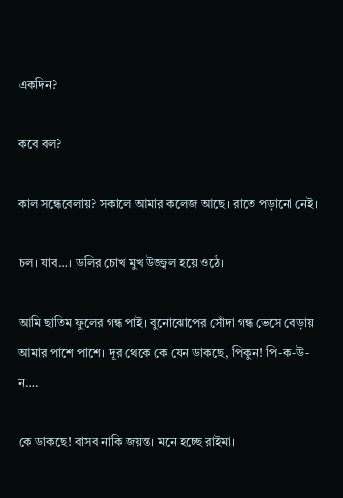একদিন?

কবে বল?

কাল সন্ধেবেলায়? সকালে আমার কলেজ আছে। রাতে পড়ানো নেই।

চল। যাব…। ডলির চোখ মুখ উজ্জ্বল হয়ে ওঠে।

আমি ছাতিম ফুলের গন্ধ পাই। বুনোঝোপের সোঁদা গন্ধ ভেসে বেড়ায় আমার পাশে পাশে। দূর থেকে কে যেন ডাকছে, পিকুন! পি-ক-উ-ন….

কে ডাকছে! বাসব নাকি জয়ন্ত। মনে হচ্ছে রাইমা।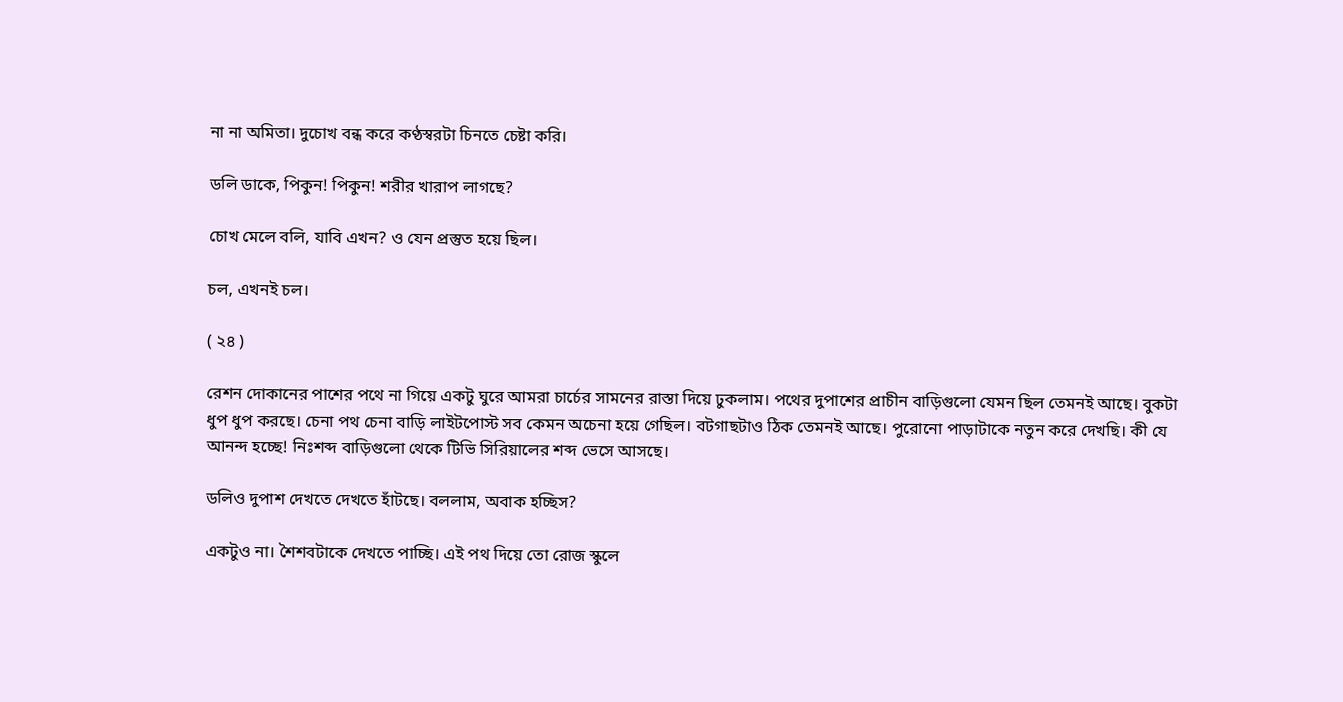না না অমিতা। দুচোখ বন্ধ করে কণ্ঠস্বরটা চিনতে চেষ্টা করি।

ডলি ডাকে, পিকুন! পিকুন! শরীর খারাপ লাগছে?

চোখ মেলে বলি, যাবি এখন? ও যেন প্রস্তুত হয়ে ছিল।

চল, এখনই চল।

( ২৪ )

রেশন দোকানের পাশের পথে না গিয়ে একটু ঘুরে আমরা চার্চের সামনের রাস্তা দিয়ে ঢুকলাম। পথের দুপাশের প্রাচীন বাড়িগুলো যেমন ছিল তেমনই আছে। বুকটা ধুপ ধুপ করছে। চেনা পথ চেনা বাড়ি লাইটপোস্ট সব কেমন অচেনা হয়ে গেছিল। বটগাছটাও ঠিক তেমনই আছে। পুরোনো পাড়াটাকে নতুন করে দেখছি। কী যে আনন্দ হচ্ছে! নিঃশব্দ বাড়িগুলো থেকে টিভি সিরিয়ালের শব্দ ভেসে আসছে।

ডলিও দুপাশ দেখতে দেখতে হাঁটছে। বললাম, অবাক হচ্ছিস?

একটুও না। শৈশবটাকে দেখতে পাচ্ছি। এই পথ দিয়ে তো রোজ স্কুলে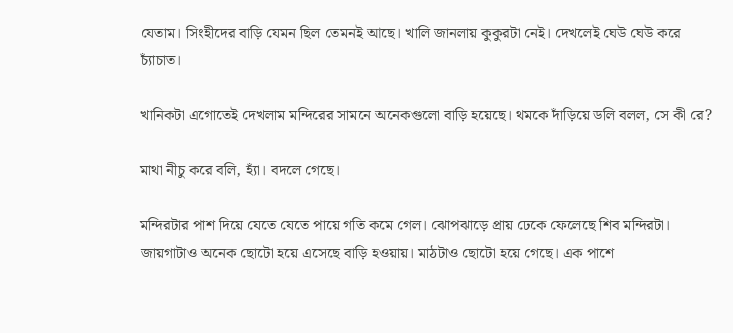যেতাম। সিংহীদের বাড়ি যেমন ছিল তেমনই আছে। খালি জানলায় কুকুরটা নেই। দেখলেই ঘেউ ঘেউ করে চ্যাঁচাত।

খানিকটা এগোতেই দেখলাম মন্দিরের সামনে অনেকগুলো বাড়ি হয়েছে। থমকে দাঁড়িয়ে ডলি বলল, সে কী রে?

মাথা নীচু করে বলি, হ্যাঁ। বদলে গেছে।

মন্দিরটার পাশ দিয়ে যেতে যেতে পায়ে গতি কমে গেল। ঝোপঝাড়ে প্রায় ঢেকে ফেলেছে শিব মন্দিরটা। জায়গাটাও অনেক ছোটো হয়ে এসেছে বাড়ি হওয়ায়। মাঠটাও ছোটো হয়ে গেছে। এক পাশে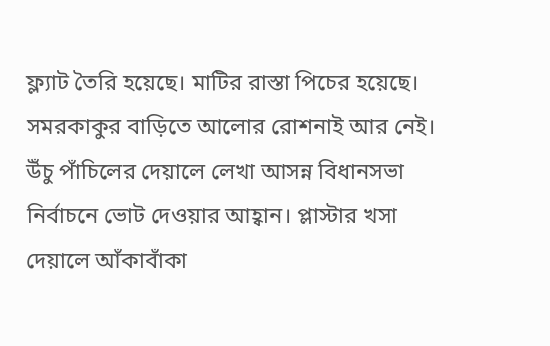ফ্ল্যাট তৈরি হয়েছে। মাটির রাস্তা পিচের হয়েছে। সমরকাকুর বাড়িতে আলোর রোশনাই আর নেই। উঁচু পাঁচিলের দেয়ালে লেখা আসন্ন বিধানসভা নির্বাচনে ভোট দেওয়ার আহ্বান। প্লাস্টার খসা দেয়ালে আঁকাবাঁকা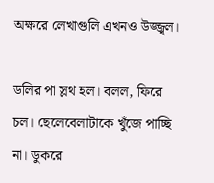অক্ষরে লেখাগুলি এখনও উজ্জ্বল।

ডলির পা স্লথ হল। বলল, ফিরে চল। ছেলেবেলাটাকে খুঁজে পাচ্ছি না। ডুকরে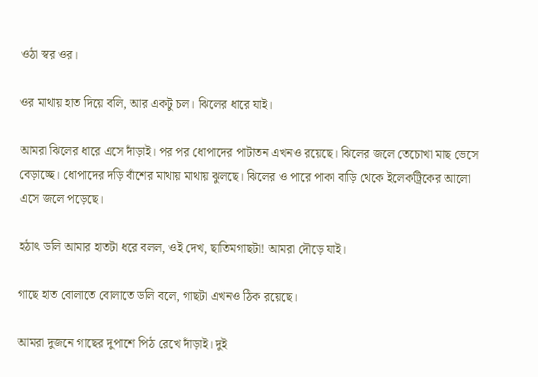ওঠা স্বর ওর।

ওর মাথায় হাত দিয়ে বলি, আর একটু চল। ঝিলের ধারে যাই।

আমরা ঝিলের ধারে এসে দাঁড়াই। পর পর ধোপাদের পাটাতন এখনও রয়েছে। ঝিলের জলে তেচোখা মাছ ভেসে বেড়াচ্ছে। ধোপাদের দড়ি বাঁশের মাথায় মাথায় ঝুলছে। ঝিলের ও পারে পাকা বাড়ি থেকে ইলেকট্রিকের আলো এসে জলে পড়েছে।

হঠাৎ ডলি আমার হাতটা ধরে বলল, ওই দেখ, ছাতিমগাছটা! আমরা দৌড়ে যাই।

গাছে হাত বোলাতে বোলাতে ডলি বলে, গাছটা এখনও ঠিক রয়েছে।

আমরা দুজনে গাছের দুপাশে পিঠ রেখে দাঁড়াই। দুই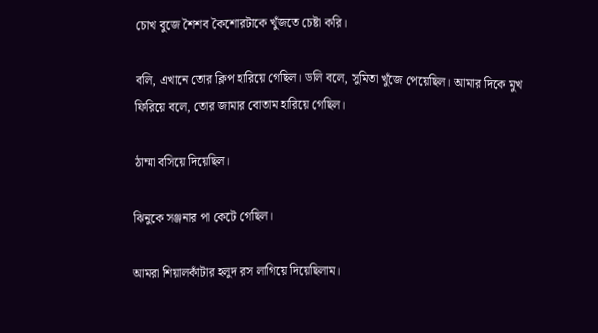চোখ বুজে শৈশব কৈশোরটাকে খুঁজতে চেষ্টা করি।

বলি, এখানে তোর ক্লিপ হারিয়ে গেছিল। ডলি বলে, সুমিতা খুঁজে পেয়েছিল। আমার দিকে মুখ ফিরিয়ে বলে, তোর জামার বোতাম হারিয়ে গেছিল।

ঠাম্মা বসিয়ে দিয়েছিল।

ঝিনুকে সঞ্জনার পা কেটে গেছিল।

আমরা শিয়ালকাঁটার হলুদ রস লাগিয়ে দিয়েছিলাম।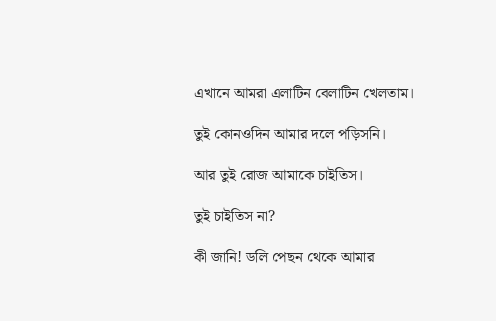এখানে আমরা এলাটিন বেলাটিন খেলতাম।

তুই কোনওদিন আমার দলে পড়িসনি।

আর তুই রোজ আমাকে চাইতিস।

তুই চাইতিস না?

কী জানি! ডলি পেছন থেকে আমার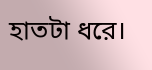হাতটা ধরে।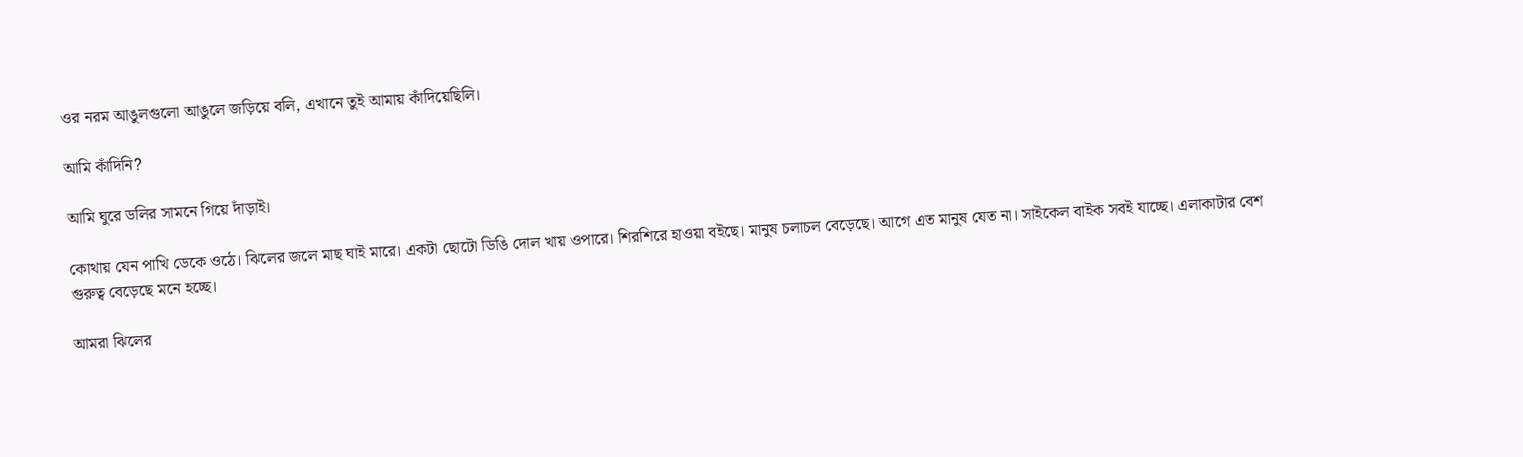ওর নরম আঙুলগুলো আঙুলে জড়িয়ে বলি, এখানে তুই আমায় কাঁদিয়েছিলি।

আমি কাঁদিনি?

আমি ঘুরে ডলির সামনে গিয়ে দাঁড়াই।

কোথায় যেন পাখি ডেকে ওঠে। ঝিলের জলে মাছ ঘাই মারে। একটা ছোটো ডিঙি দোল খায় ওপারে। শিরশিরে হাওয়া বইছে। মানুষ চলাচল বেড়েছে। আগে এত মানুষ যেত না। সাইকেল বাইক সবই যাচ্ছে। এলাকাটার বেশ গুরুত্ব বেড়েছে মনে হচ্ছে।

আমরা ঝিলের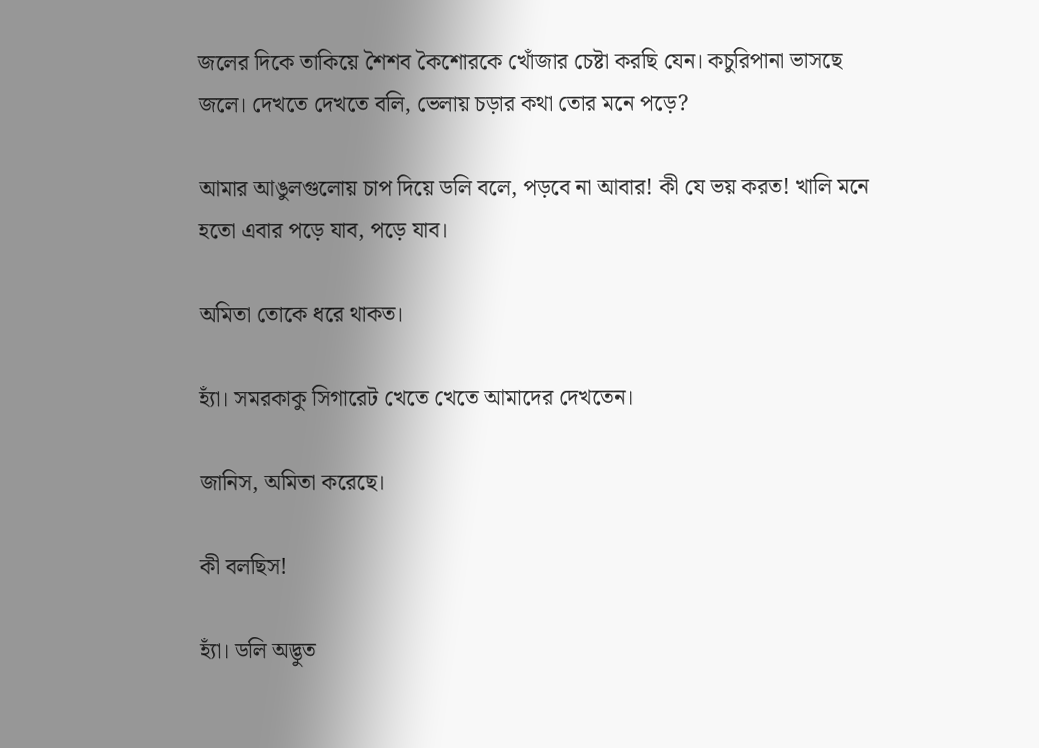জলের দিকে তাকিয়ে শৈশব কৈশোরকে খোঁজার চেষ্টা করছি যেন। কচুরিপানা ভাসছে জলে। দেখতে দেখতে বলি, ভেলায় চড়ার কথা তোর মনে পড়ে?

আমার আঙুলগুলোয় চাপ দিয়ে ডলি বলে, পড়বে না আবার! কী যে ভয় করত! খালি মনে হতো এবার পড়ে যাব, পড়ে যাব।

অমিতা তোকে ধরে থাকত।

হ্যাঁ। সমরকাকু সিগারেট খেতে খেতে আমাদের দেখতেন।

জানিস, অমিতা করেছে।

কী বলছিস!

হ্যাঁ। ডলি অদ্ভুত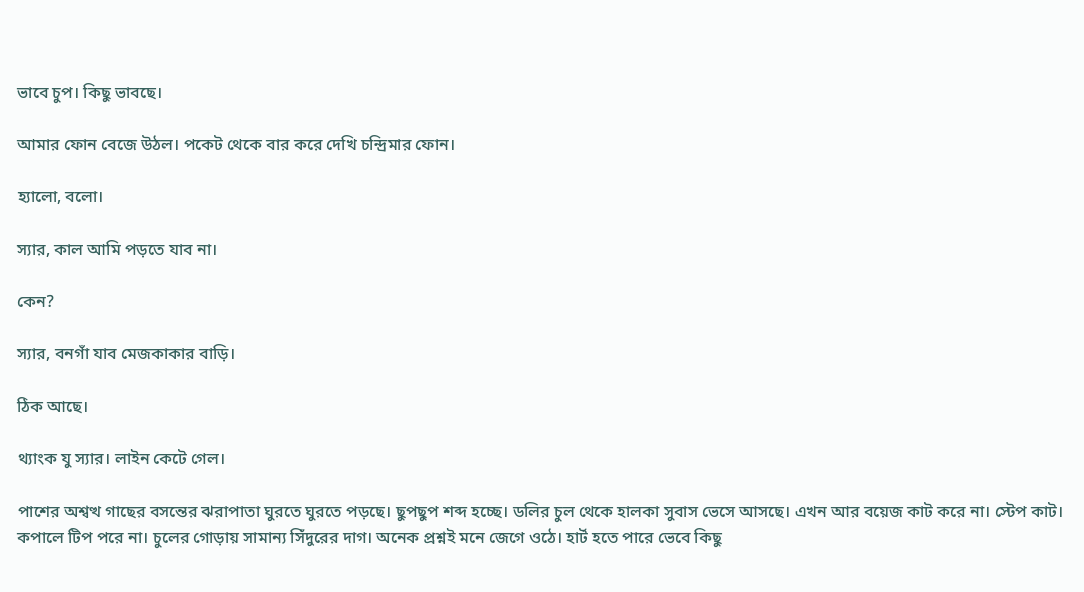ভাবে চুপ। কিছু ভাবছে।

আমার ফোন বেজে উঠল। পকেট থেকে বার করে দেখি চন্দ্রিমার ফোন।

হ্যালো, বলো।

স্যার, কাল আমি পড়তে যাব না।

কেন?

স্যার, বনগাঁ যাব মেজকাকার বাড়ি।

ঠিক আছে।

থ্যাংক যু স্যার। লাইন কেটে গেল।

পাশের অশ্বত্থ গাছের বসন্তের ঝরাপাতা ঘুরতে ঘুরতে পড়ছে। ছুপছুপ শব্দ হচ্ছে। ডলির চুল থেকে হালকা সুবাস ভেসে আসছে। এখন আর বয়েজ কাট করে না। স্টেপ কাট। কপালে টিপ পরে না। চুলের গোড়ায় সামান্য সিঁদুরের দাগ। অনেক প্রশ্নই মনে জেগে ওঠে। হার্ট হতে পারে ভেবে কিছু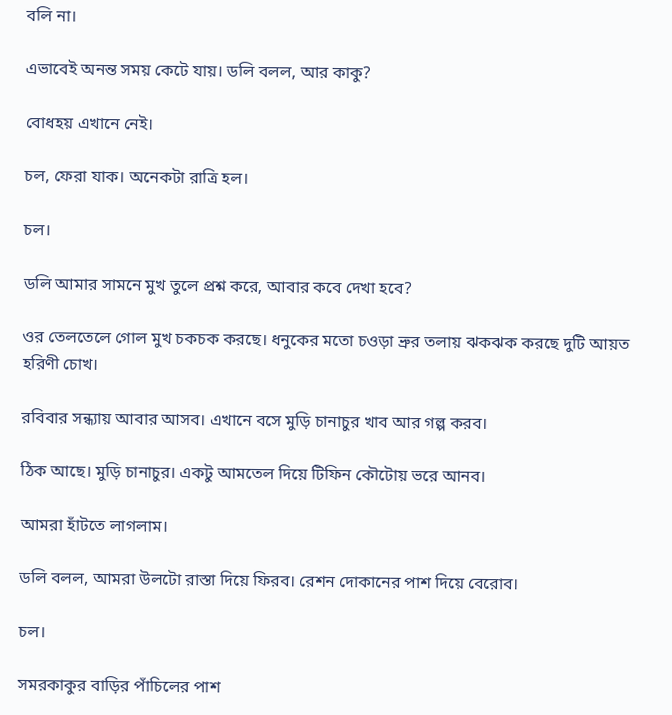বলি না।

এভাবেই অনন্ত সময় কেটে যায়। ডলি বলল, আর কাকু?

বোধহয় এখানে নেই।

চল, ফেরা যাক। অনেকটা রাত্রি হল।

চল।

ডলি আমার সামনে মুখ তুলে প্রশ্ন করে, আবার কবে দেখা হবে?

ওর তেলতেলে গোল মুখ চকচক করছে। ধনুকের মতো চওড়া ভ্রুর তলায় ঝকঝক করছে দুটি আয়ত হরিণী চোখ।

রবিবার সন্ধ্যায় আবার আসব। এখানে বসে মুড়ি চানাচুর খাব আর গল্প করব।

ঠিক আছে। মুড়ি চানাচুর। একটু আমতেল দিয়ে টিফিন কৌটোয় ভরে আনব।

আমরা হাঁটতে লাগলাম।

ডলি বলল, আমরা উলটো রাস্তা দিয়ে ফিরব। রেশন দোকানের পাশ দিয়ে বেরোব।

চল।

সমরকাকুর বাড়ির পাঁচিলের পাশ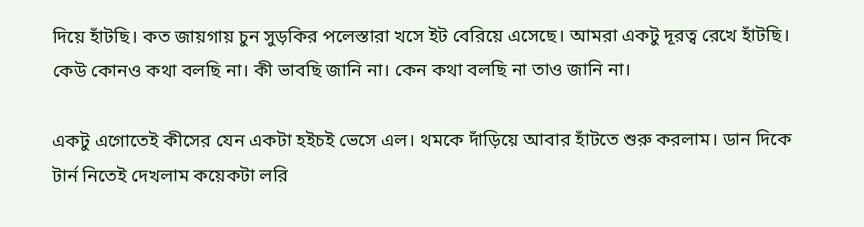দিয়ে হাঁটছি। কত জায়গায় চুন সুড়কির পলেস্তারা খসে ইট বেরিয়ে এসেছে। আমরা একটু দূরত্ব রেখে হাঁটছি। কেউ কোনও কথা বলছি না। কী ভাবছি জানি না। কেন কথা বলছি না তাও জানি না।

একটু এগোতেই কীসের যেন একটা হইচই ভেসে এল। থমকে দাঁড়িয়ে আবার হাঁটতে শুরু করলাম। ডান দিকে টার্ন নিতেই দেখলাম কয়েকটা লরি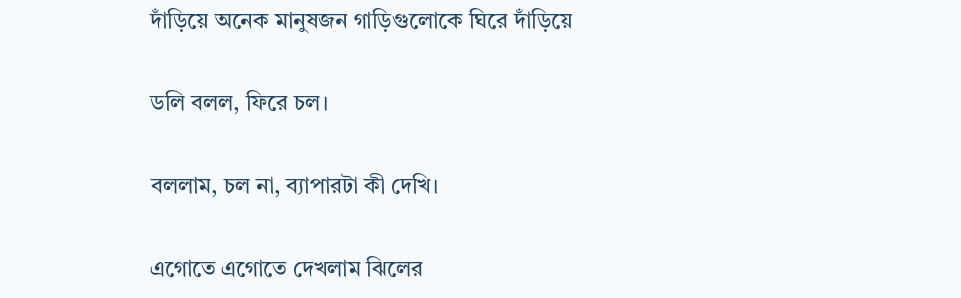দাঁড়িয়ে অনেক মানুষজন গাড়িগুলোকে ঘিরে দাঁড়িয়ে

ডলি বলল, ফিরে চল।

বললাম, চল না, ব্যাপারটা কী দেখি।

এগোতে এগোতে দেখলাম ঝিলের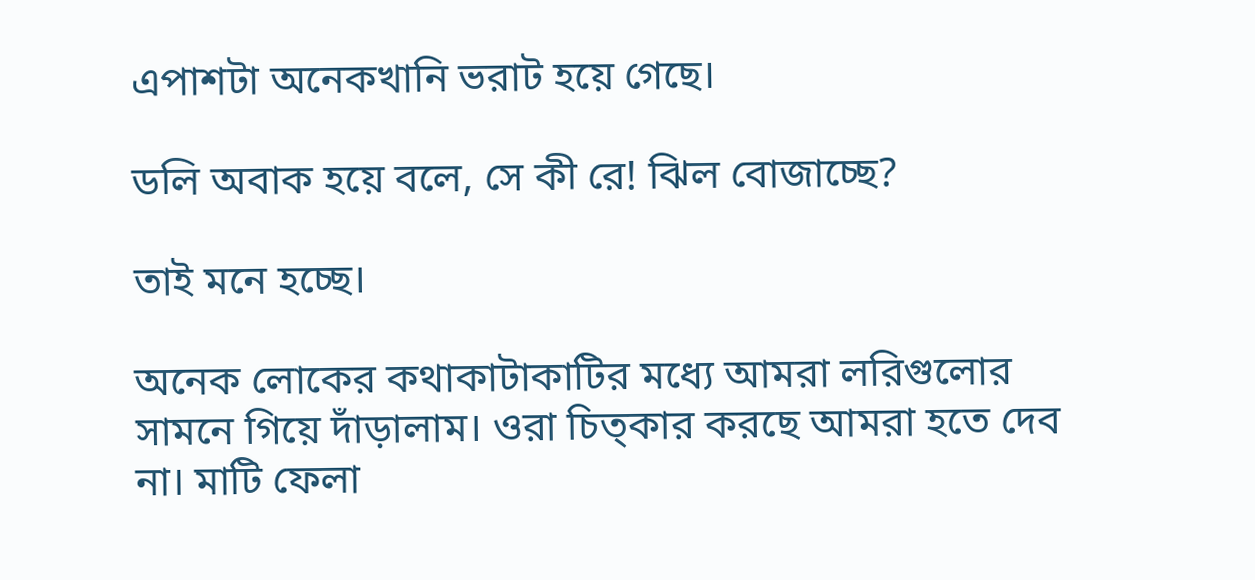এপাশটা অনেকখানি ভরাট হয়ে গেছে।

ডলি অবাক হয়ে বলে, সে কী রে! ঝিল বোজাচ্ছে?

তাই মনে হচ্ছে।

অনেক লোকের কথাকাটাকাটির মধ্যে আমরা লরিগুলোর সামনে গিয়ে দাঁড়ালাম। ওরা চিত্কার করছে আমরা হতে দেব না। মাটি ফেলা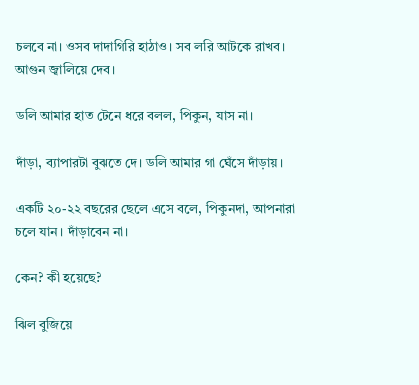চলবে না। ওসব দাদাগিরি হাঠাও। সব লরি আটকে রাখব। আগুন জ্বালিয়ে দেব।

ডলি আমার হাত টেনে ধরে বলল, পিকুন, যাস না।

দাঁড়া, ব্যাপারটা বুঝতে দে। ডলি আমার গা ঘেঁসে দাঁড়ায়।

একটি ২০-২২ বছরের ছেলে এসে বলে, পিকুনদা, আপনারা চলে যান। দাঁড়াবেন না।

কেন? কী হয়েছে?

ঝিল বুজিয়ে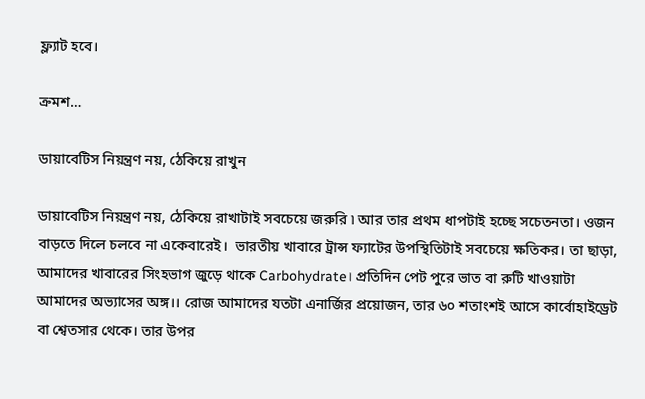ফ্ল্যাট হবে।

ক্রমশ…

ডায়াবেটিস নিয়ন্ত্রণ নয়, ঠেকিয়ে রাখুন

ডায়াবেটিস নিয়ন্ত্রণ নয়, ঠেকিয়ে রাখাটাই সবচেয়ে জরুরি ৷ আর তার প্রথম ধাপটাই হচ্ছে সচেতনতা। ওজন বাড়তে দিলে চলবে না একেবারেই।  ভারতীয় খাবারে ট্রান্স ফ্যাটের উপস্থিতিটাই সবচেয়ে ক্ষতিকর। তা ছাড়া, আমাদের খাবারের সিংহভাগ জুড়ে থাকে Carbohydrate। প্রতিদিন পেট পুরে ভাত বা রুটি খাওয়াটা আমাদের অভ্যাসের অঙ্গ।। রোজ আমাদের যতটা এনার্জির প্রয়োজন, তার ৬০ শতাংশই আসে কার্বোহাইড্রেট বা শ্বেতসার থেকে। তার উপর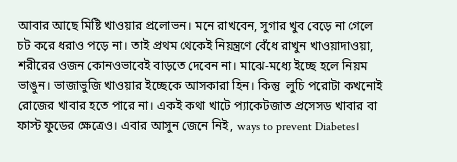আবার আছে মিষ্টি খাওয়ার প্রলোভন। মনে রাখবেন, সুগার খুব বেড়ে না গেলে চট করে ধরাও পড়ে না। তাই প্রথম থেকেই নিয়ন্ত্রণে বেঁধে রাখুন খাওয়াদাওয়া, শরীরের ওজন কোনওভাবেই বাড়তে দেবেন না। মাঝে-মধ্যে ইচ্ছে হলে নিয়ম ভাঙুন। ভাজাভুজি খাওয়ার ইচ্ছেকে আসকারা হিন। কিন্তু  লুচি পরোটা কখনোই রোজের খাবার হতে পারে না। একই কথা খাটে প্যাকেটজাত প্রসেসড খাবার বা ফাস্ট ফুডের ক্ষেত্রেও। এবার আসুন জেনে নিই, ways to prevent Diabetes।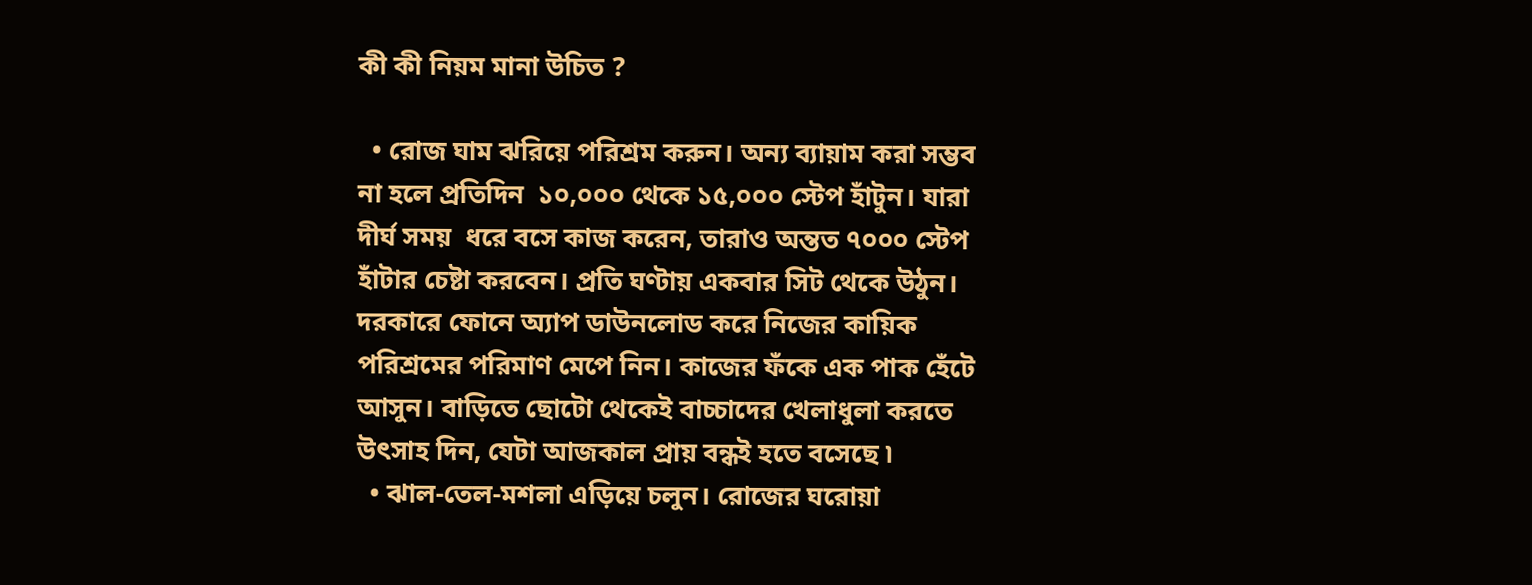কী কী নিয়ম মানা উচিত ?

  • রোজ ঘাম ঝরিয়ে পরিশ্রম করুন। অন্য ব্যায়াম করা সম্ভব না হলে প্রতিদিন  ১০,০০০ থেকে ১৫,০০০ স্টেপ হাঁটুন। যারা দীর্ঘ সময়  ধরে বসে কাজ করেন, তারাও অন্তত ৭০০০ স্টেপ হাঁটার চেষ্টা করবেন। প্রতি ঘণ্টায় একবার সিট থেকে উঠুন। দরকারে ফোনে অ্যাপ ডাউনলোড করে নিজের কায়িক পরিশ্রমের পরিমাণ মেপে নিন। কাজের ফঁকে এক পাক হেঁটে আসুন। বাড়িতে ছোটো থেকেই বাচ্চাদের খেলাধুলা করতে উৎসাহ দিন, যেটা আজকাল প্রায় বন্ধই হতে বসেছে ৷
  • ঝাল-তেল-মশলা এড়িয়ে চলুন। রোজের ঘরোয়া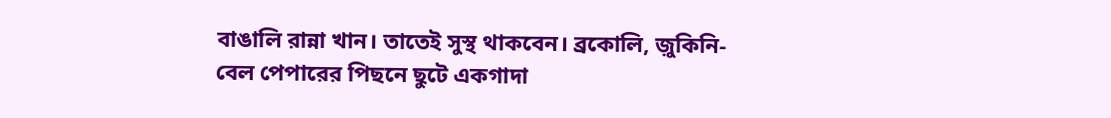বাঙালি রান্না খান। তাতেই সুস্থ থাকবেন। ব্রকোলি, জ়ুকিনি-বেল পেপারের পিছনে ছুটে একগাদা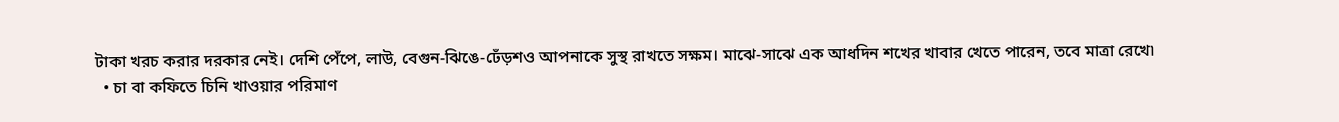টাকা খরচ করার দরকার নেই। দেশি পেঁপে, লাউ, বেগুন-ঝিঙে-ঢেঁড়শও আপনাকে সুস্থ রাখতে সক্ষম। মাঝে-সাঝে এক আধদিন শখের খাবার খেতে পারেন, তবে মাত্রা রেখে৷
  • চা বা কফিতে চিনি খাওয়ার পরিমাণ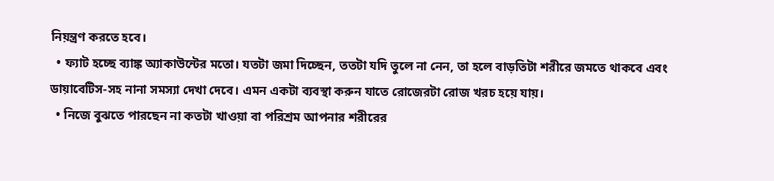নিয়ন্ত্রণ করতে হবে।
  • ফ্যাট হচ্ছে ব্যাঙ্ক অ্যাকাউন্টের মতো। যতটা জমা দিচ্ছেন, ততটা যদি তুলে না নেন, তা হলে বাড়তিটা শরীরে জমতে থাকবে এবং ডায়াবেটিস-সহ নানা সমস্যা দেখা দেবে। এমন একটা ব্যবস্থা করুন যাতে রোজেরটা রোজ খরচ হয়ে যায়।
  • নিজে বুঝতে পারছেন না কতটা খাওয়া বা পরিশ্রম আপনার শরীরের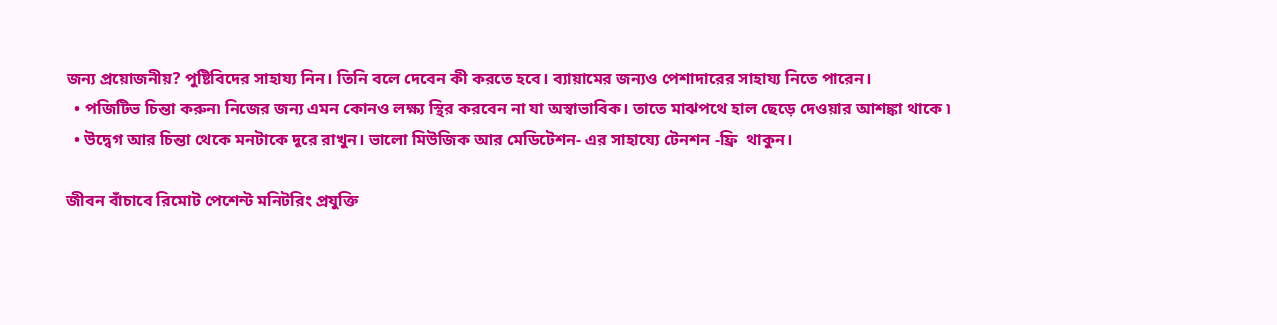জন্য প্রয়োজনীয়? পুষ্টিবিদের সাহায্য নিন। তিনি বলে দেবেন কী করতে হবে। ব্যায়ামের জন্যও পেশাদারের সাহায্য নিতে পারেন।
  • পজিটিভ চিন্তা করুন৷ নিজের জন্য এমন কোনও লক্ষ্য স্থির করবেন না যা অস্বাভাবিক। তাতে মাঝপথে হাল ছেড়ে দেওয়ার আশঙ্কা থাকে ৷
  • উদ্বেগ আর চিন্তা থেকে মনটাকে দূরে রাখুন। ভালো মিউজিক আর মেডিটেশন- এর সাহায্যে টেনশন -ফ্রি  থাকুন।

জীবন বাঁচাবে রিমোট পেশেন্ট মনিটরিং প্রযুক্তি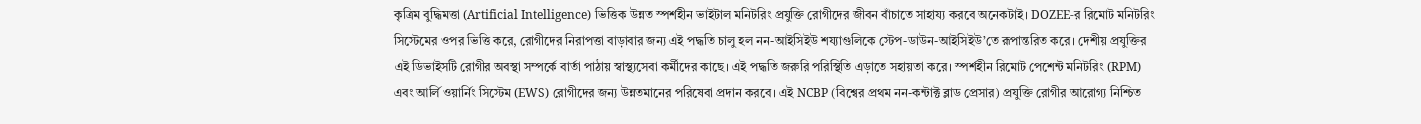কৃত্রিম বুদ্ধিমত্তা (Artificial Intelligence) ভিত্তিক উন্নত স্পর্শহীন ভাইটাল মনিটরিং প্রযুক্তি রোগীদের জীবন বাঁচাতে সাহায্য করবে অনেকটাই। DOZEE-র রিমোট মনিটরিং সিস্টেমের ওপর ভিত্তি করে, রোগীদের নিরাপত্তা বাড়াবার জন্য এই পদ্ধতি চালু হল নন-আইসিইউ শয্যাগুলিকে স্টেপ-ডাউন-আইসিইউ’তে রূপান্তরিত করে। দেশীয় প্রযুক্তির এই ডিভাইসটি রোগীর অবস্থা সম্পর্কে বার্তা পাঠায় স্বাস্থ্যসেবা কর্মীদের কাছে। এই পদ্ধতি জরুরি পরিস্থিতি এড়াতে সহায়তা করে। স্পর্শহীন রিমোট পেশেন্ট মনিটরিং (RPM) এবং আর্লি ওয়ার্নিং সিস্টেম (EWS) রোগীদের জন্য উন্নতমানের পরিষেবা প্রদান করবে। এই NCBP (বিশ্বের প্রথম নন-কন্টাক্ট ব্লাড প্রেসার) প্রযুক্তি রোগীর আরোগ্য নিশ্চিত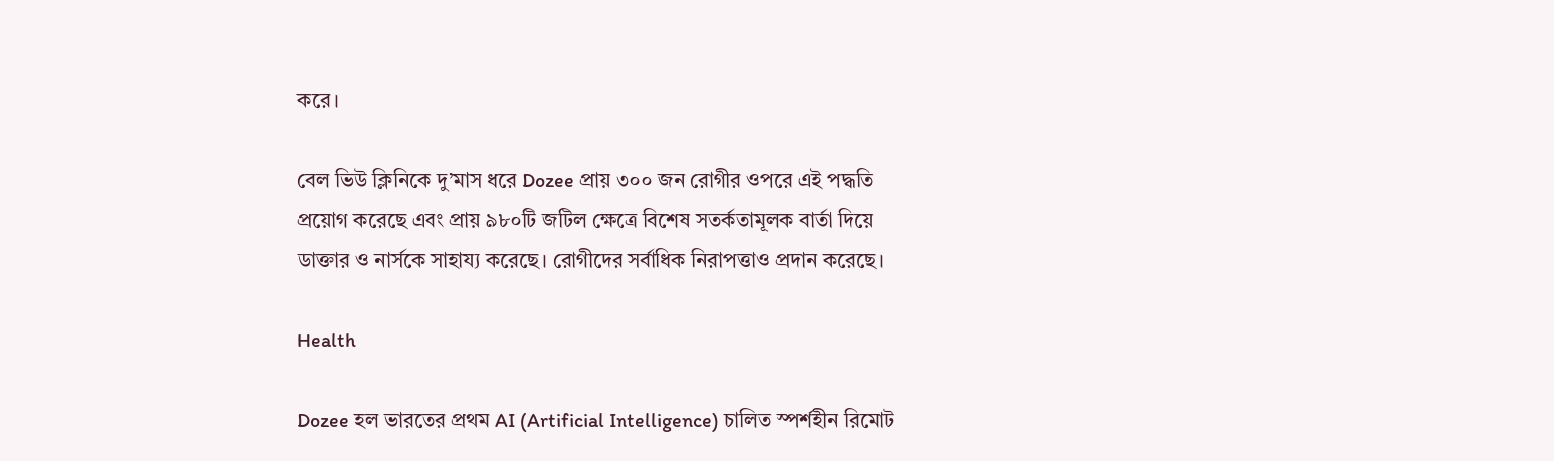করে।

বেল ভিউ ক্লিনিকে দু’মাস ধরে Dozee প্রায় ৩০০ জন রোগীর ওপরে এই পদ্ধতি প্রয়োগ করেছে এবং প্রায় ৯৮০টি জটিল ক্ষেত্রে বিশেষ সতর্কতামূলক বার্তা দিয়ে ডাক্তার ও নার্সকে সাহায্য করেছে। রোগীদের সর্বাধিক নিরাপত্তাও প্রদান করেছে।

Health

Dozee হল ভারতের প্রথম AI (Artificial Intelligence) চালিত স্পর্শহীন রিমোট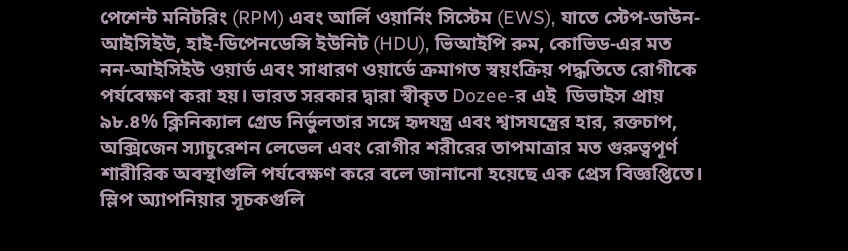পেশেন্ট মনিটরিং (RPM) এবং আর্লি ওয়ার্নিং সিস্টেম (EWS), যাতে স্টেপ-ডাউন-আইসিইউ, হাই-ডিপেনডেন্সি ইউনিট (HDU), ভিআইপি রুম, কোভিড-এর মত নন-আইসিইউ ওয়ার্ড এবং সাধারণ ওয়ার্ডে ক্রমাগত স্বয়ংক্রিয় পদ্ধতিতে রোগীকে পর্যবেক্ষণ করা হয়। ভারত সরকার দ্বারা স্বীকৃত Dozee-র এই  ডিভাইস প্রায় ৯৮.৪% ক্লিনিক্যাল গ্রেড নির্ভুলতার সঙ্গে হৃদযন্ত্র এবং শ্বাসযন্ত্রের হার, রক্তচাপ, অক্সিজেন স্যাচুরেশন লেভেল এবং রোগীর শরীরের তাপমাত্রার মত গুরুত্বপূর্ণ শারীরিক অবস্থাগুলি পর্যবেক্ষণ করে বলে জানানো হয়েছে এক প্রেস বিজ্ঞপ্তিতে। স্লিপ অ্যাপনিয়ার সূচকগুলি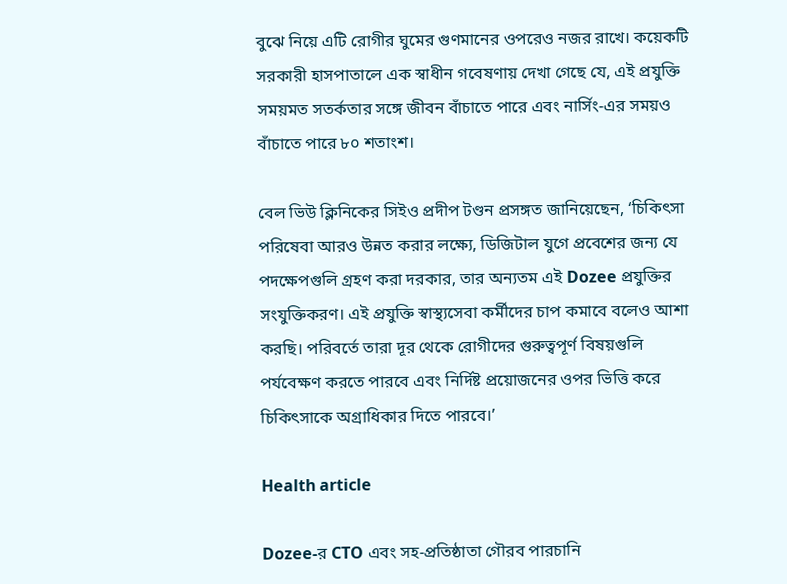বুঝে নিয়ে এটি রোগীর ঘুমের গুণমানের ওপরেও নজর রাখে। কয়েকটি সরকারী হাসপাতালে এক স্বাধীন গবেষণায় দেখা গেছে যে, এই প্রযুক্তি সময়মত সতর্কতার সঙ্গে জীবন বাঁচাতে পারে এবং নার্সিং-এর সময়ও বাঁচাতে পারে ৮০ শতাংশ।

বেল ভিউ ক্লিনিকের সিইও প্রদীপ টণ্ডন প্রসঙ্গত জানিয়েছেন, ‘চিকিৎসা পরিষেবা আরও উন্নত করার লক্ষ্যে, ডিজিটাল যুগে প্রবেশের জন্য যে পদক্ষেপগুলি গ্রহণ করা দরকার, তার অন্যতম এই Dozee প্রযুক্তির সংযুক্তিকরণ। এই প্রযুক্তি স্বাস্থ্যসেবা কর্মীদের চাপ কমাবে বলেও আশা করছি। পরিবর্তে তারা দূর থেকে রোগীদের গুরুত্বপূর্ণ বিষয়গুলি পর্যবেক্ষণ করতে পারবে এবং নির্দিষ্ট প্রয়োজনের ওপর ভিত্তি করে চিকিৎসাকে অগ্রাধিকার দিতে পারবে।’

Health article

Dozee-র CTO এবং সহ-প্রতিষ্ঠাতা গৌরব পারচানি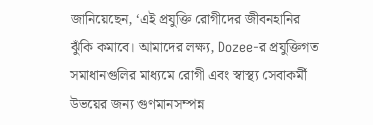জানিয়েছেন, ‘এই প্রযুক্তি রোগীদের জীবনহানির ঝুঁকি কমাবে। আমাদের লক্ষ্য, Dozee-র প্রযুক্তিগত সমাধানগুলির মাধ্যমে রোগী এবং স্বাস্থ্য সেবাকর্মী উভয়ের জন্য গুণমানসম্পন্ন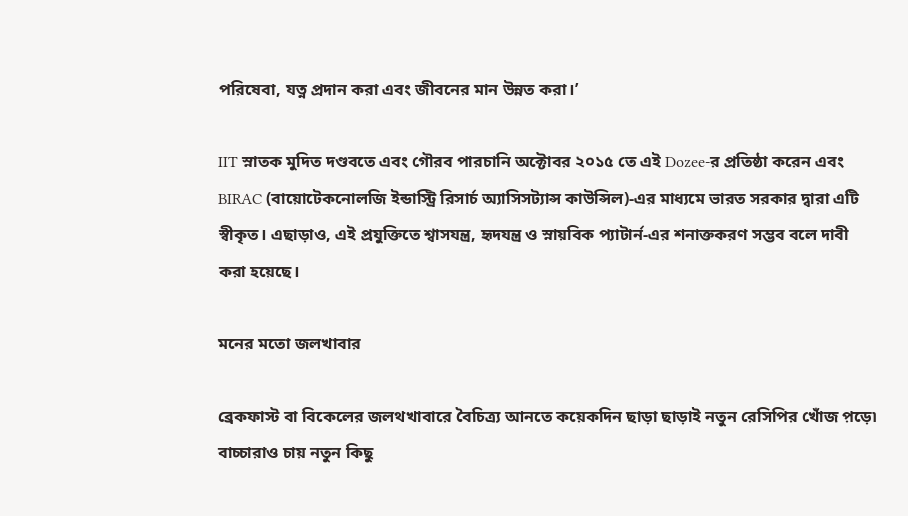পরিষেবা, যত্ন প্রদান করা এবং জীবনের মান উন্নত করা।’

IIT স্নাতক মুদিত দণ্ডবতে এবং গৌরব পারচানি অক্টোবর ২০১৫ তে এই Dozee-র প্রতিষ্ঠা করেন এবং BIRAC (বায়োটেকনোলজি ইন্ডাস্ট্রি রিসার্চ অ্যাসিসট্যান্স কাউন্সিল)-এর মাধ্যমে ভারত সরকার দ্বারা এটি স্বীকৃত। এছাড়াও, এই প্রযুক্তিতে শ্বাসযন্ত্র, হৃদযন্ত্র ও স্নায়বিক প্যাটার্ন-এর শনাক্তকরণ সম্ভব বলে দাবী করা হয়েছে।

মনের মতো জলখাবার

ব্রেকফাস্ট বা বিকেলের জলথখাবারে বৈচিত্র্য আনতে কয়েকদিন ছাড়া ছাড়াই নতুন রেসিপির খোঁজ প়ড়ে৷ বাচ্চারাও চায় নতুন কিছু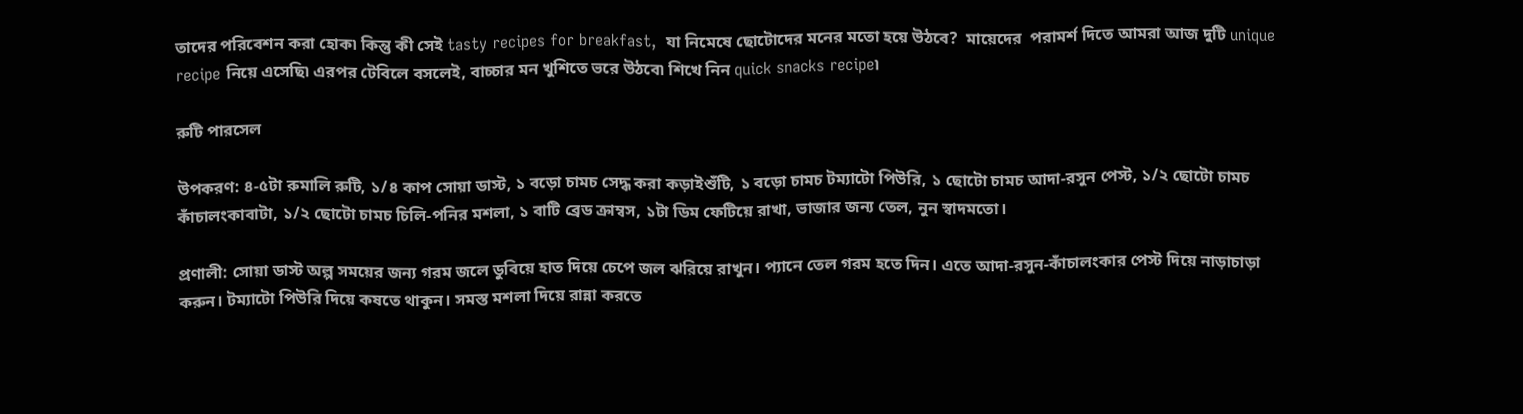তাদের পরিবেশন করা হোক৷ কিন্তু কী সেই tasty recipes for breakfast,  যা নিমেষে ছোটোদের মনের মতো হয়ে উঠবে?  মায়েদের  পরামর্শ দিতে আমরা আজ দুটি unique recipe নিয়ে এসেছি৷ এরপর টেবিলে বসলেই, বাচ্চার মন খুশিতে ভরে উঠবে৷ শিখে নিন quick snacks recipe৷

রুটি পারসেল

উপকরণ: ৪-৫টা রুমালি রুটি, ১/৪ কাপ সোয়া ডাস্ট, ১ বড়ো চামচ সেদ্ধ করা কড়াইশুঁটি, ১ বড়ো চামচ টম্যাটো পিউরি, ১ ছোটো চামচ আদা-রসুন পেস্ট, ১/২ ছোটো চামচ কাঁচালংকাবাটা, ১/২ ছোটো চামচ চিলি-পনির মশলা, ১ বাটি ব্রেড ক্রাম্বস, ১টা ডিম ফেটিয়ে রাখা, ভাজার জন্য তেল, নুন স্বাদমতো।

প্রণালী: সোয়া ডাস্ট অল্প সময়ের জন্য গরম জলে ডুবিয়ে হাত দিয়ে চেপে জল ঝরিয়ে রাখুন। প্যানে তেল গরম হতে দিন। এতে আদা-রসুন-কাঁচালংকার পেস্ট দিয়ে নাড়াচাড়া করুন। টম্যাটো পিউরি দিয়ে কষতে থাকুন। সমস্ত মশলা দিয়ে রান্না করতে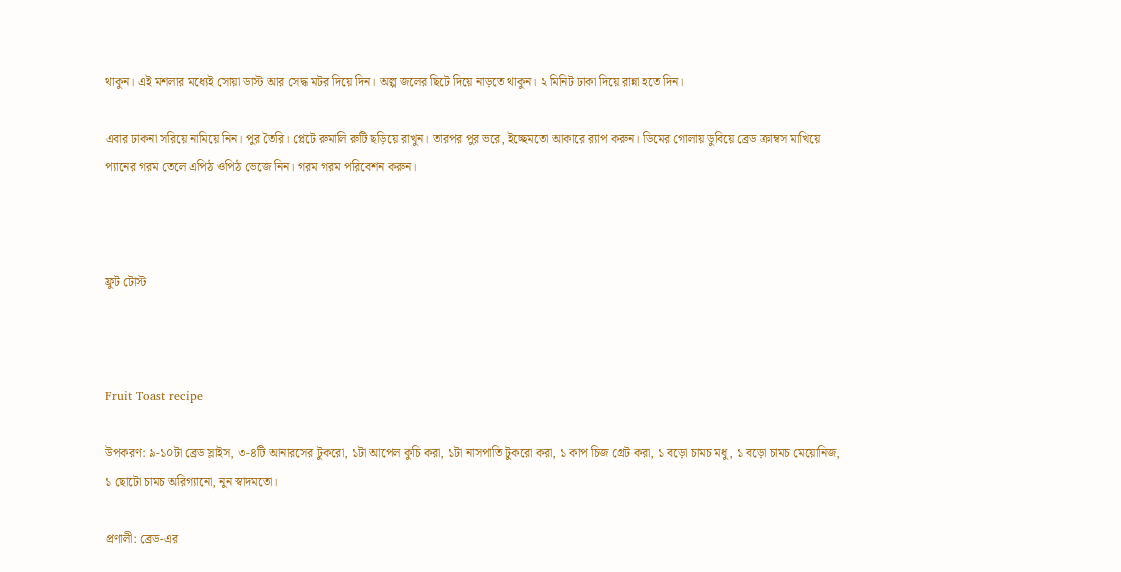থাকুন। এই মশলার মধ্যেই সোয়া ডাস্ট আর সেদ্ধ মটর দিয়ে দিন। অল্প জলের ছিটে দিয়ে নাড়তে থাকুন। ২ মিনিট ঢাকা দিয়ে রান্না হতে দিন।

এবার ঢাকনা সরিয়ে নামিয়ে নিন। পুর তৈরি। প্লেটে রুমালি রুটি ছড়িয়ে রাখুন। তারপর পুর ভরে, ইচ্ছেমতো আকারে র‍্যাপ করুন। ডিমের গোলায় ডুবিয়ে ব্রেড ক্রাম্বস মাখিয়ে প্যানের গরম তেলে এপিঠ ওপিঠ ভেজে নিন। গরম গরম পরিবেশন করুন।



ফ্রুট টোস্ট



Fruit Toast recipe

উপকরণ: ৯-১০টা ব্রেড স্লাইস, ৩-৪টি আনারসের টুকরো, ১টা আপেল কুচি করা, ১টা নাসপাতি টুকরো করা, ১ কাপ চিজ গ্রেট করা, ১ বড়ো চামচ মধু, ১ বড়ো চামচ মেয়োনিজ, ১ ছোটো চামচ অরিগ্যানো, নুন স্বাদমতো।

প্রণালী: ব্রেড-এর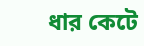ধার কেটে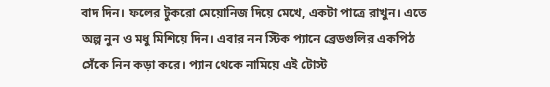বাদ দিন। ফলের টুকরো মেয়োনিজ দিয়ে মেখে, একটা পাত্রে রাখুন। এতে অল্প নুন ও মধু মিশিয়ে দিন। এবার নন স্টিক প্যানে ব্রেডগুলির একপিঠ সেঁকে নিন কড়া করে। প্যান থেকে নামিয়ে এই টোস্ট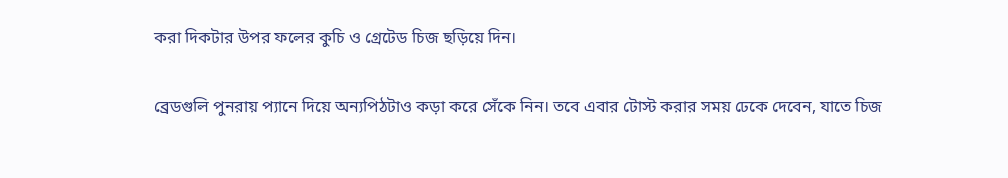করা দিকটার উপর ফলের কুচি ও গ্রেটেড চিজ ছড়িয়ে দিন।

ব্রেডগুলি পুনরায় প্যানে দিয়ে অন্যপিঠটাও কড়া করে সেঁকে নিন। তবে এবার টোস্ট করার সময় ঢেকে দেবেন, যাতে চিজ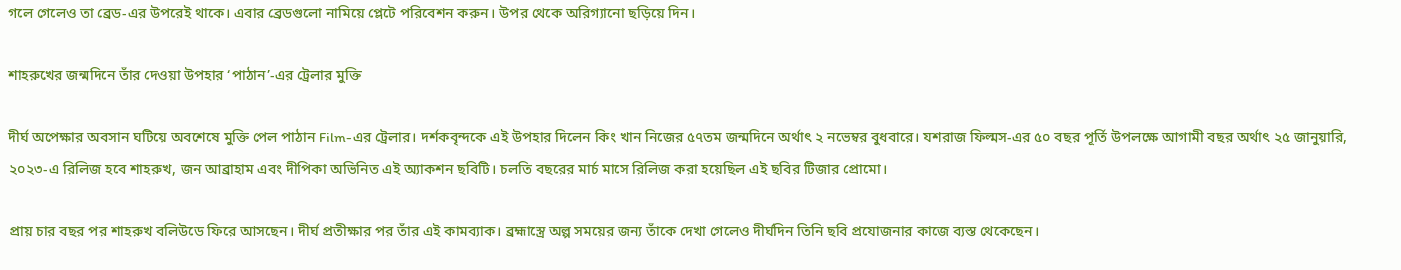গলে গেলেও তা ব্রেড-এর উপরেই থাকে। এবার ব্রেডগুলো নামিয়ে প্লেটে পরিবেশন করুন। উপর থেকে অরিগ্যানো ছড়িয়ে দিন।

শাহরুখের জন্মদিনে তাঁর দেওয়া উপহার ‘পাঠান’-এর ট্রেলার মুক্তি

দীর্ঘ অপেক্ষার অবসান ঘটিয়ে অবশেষে মুক্তি পেল পাঠান Film-এর ট্রেলার। দর্শকবৃন্দকে এই উপহার দিলেন কিং খান নিজের ৫৭তম জন্মদিনে অর্থাৎ ২ নভেম্বর বুধবারে। যশরাজ ফিল্মস-এর ৫০ বছর পূর্তি উপলক্ষে আগামী বছর অর্থাৎ ২৫ জানুয়ারি, ২০২৩-এ রিলিজ হবে শাহরুখ, জন আব্রাহাম এবং দীপিকা অভিনিত এই অ্যাকশন ছবিটি। চলতি বছরের মার্চ মাসে রিলিজ করা হয়েছিল এই ছবির টিজার প্রোমো।

প্রায় চার বছর পর শাহরুখ বলিউডে ফিরে আসছেন। দীর্ঘ প্রতীক্ষার পর তাঁর এই কামব্যাক। ব্রহ্মাস্ত্রে অল্প সময়ের জন্য তাঁকে দেখা গেলেও দীর্ঘদিন তিনি ছবি প্রযোজনার কাজে ব্যস্ত থেকেছেন।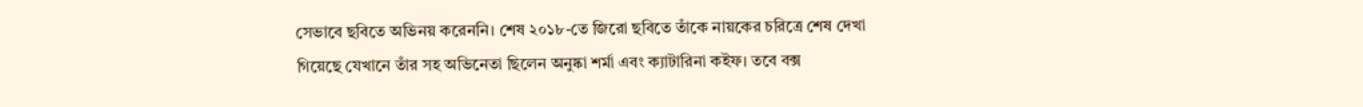সেভাবে ছবিতে অভিনয় করেননি। শেষ ২০১৮-তে জিরো ছবিতে তাঁকে নায়কের চরিত্রে শেষ দেখা গিয়েছে যেখানে তাঁর সহ অভিনেতা ছিলেন অনুষ্কা শর্মা এবং ক্যাটারিনা কইফ। তবে বক্স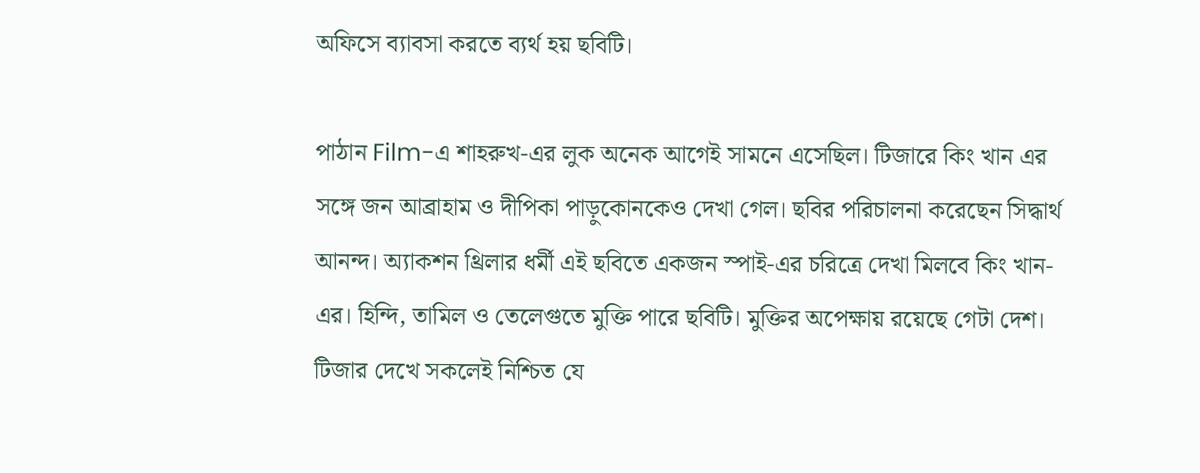অফিসে ব্যাবসা করতে ব্যর্থ হয় ছবিটি।

পাঠান Film-এ শাহরুখ-এর লুক অনেক আগেই সামনে এসেছিল। টিজারে কিং খান এর সঙ্গে জন আব্রাহাম ও দীপিকা পাড়ুকোনকেও দেখা গেল। ছবির পরিচালনা করেছেন সিদ্ধার্থ আনন্দ। অ্যাকশন থ্রিলার ধর্মী এই ছবিতে একজন স্পাই-এর চরিত্রে দেখা মিলবে কিং খান-এর। হিন্দি, তামিল ও তেলেগুতে মুক্তি পারে ছবিটি। মুক্তির অপেক্ষায় রয়েছে গেটা দেশ। টিজার দেখে সকলেই নিশ্চিত যে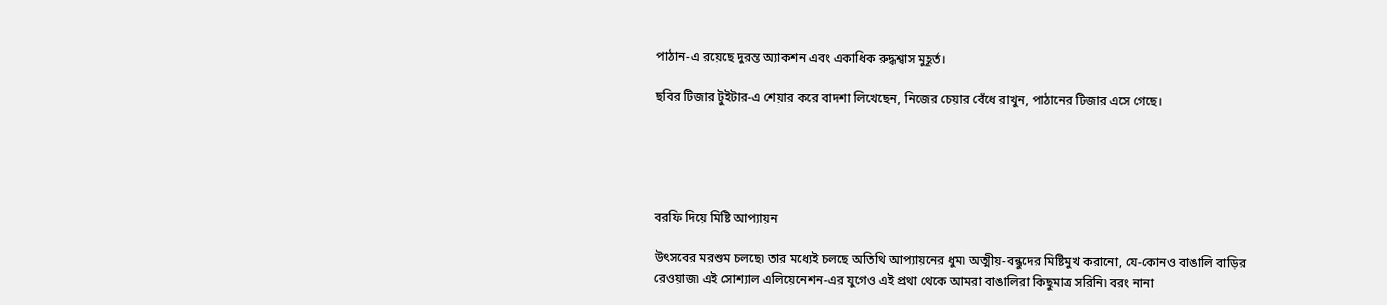পাঠান-এ রয়েছে দুরন্ত অ্যাকশন এবং একাধিক রুদ্ধশ্বাস মুহূর্ত।

ছবির টিজার টুইটার-এ শেয়ার করে বাদশা লিখেছেন, নিজের চেয়ার বেঁধে রাখুন, পাঠানের টিজার এসে গেছে।





বরফি দিয়ে মিষ্টি আপ্যায়ন

উৎসবের মরশুম চলছে৷ তার মধ্যেই চলছে অতিথি আপ্যায়নের ধুম৷ অত্মীয়-বন্ধুদের মিষ্টিমুখ করানো, যে-কোনও বাঙালি বাড়ির রেওয়াজ৷ এই সোশ্যাল এলিয়েনেশন-এর যুগেও এই প্রথা থেকে আমরা বাঙালিরা কিছুমাত্র সরিনি৷ বরং নানা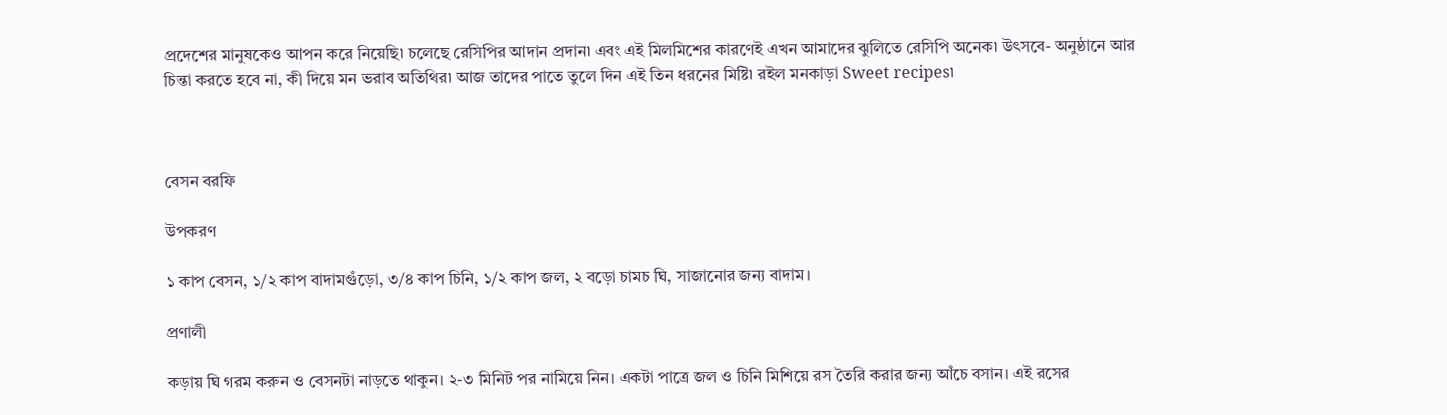প্রদেশের মানুষকেও আপন করে নিয়েছি৷ চলেছে রেসিপির আদান প্রদান৷ এবং এই মিলমিশের কারণেই এখন আমাদের ঝুলিতে রেসিপি অনেক৷ উৎসবে- অনুষ্ঠানে আর চিন্তা করতে হবে না, কী দিয়ে মন ভরাব অতিথির৷ আজ তাদের পাতে তুলে দিন এই তিন ধরনের মিষ্টি৷ রইল মনকাড়া Sweet recipes৷



বেসন বরফি

উপকরণ

১ কাপ বেসন, ১/২ কাপ বাদামগুঁড়ো, ৩/৪ কাপ চিনি, ১/২ কাপ জল, ২ বড়ো চামচ ঘি, সাজানোর জন্য বাদাম।

প্রণালী

কড়ায় ঘি গরম করুন ও বেসনটা নাড়তে থাকুন। ২-৩ মিনিট পর নামিয়ে নিন। একটা পাত্রে জল ও চিনি মিশিয়ে রস তৈরি করার জন্য আঁচে বসান। এই রসের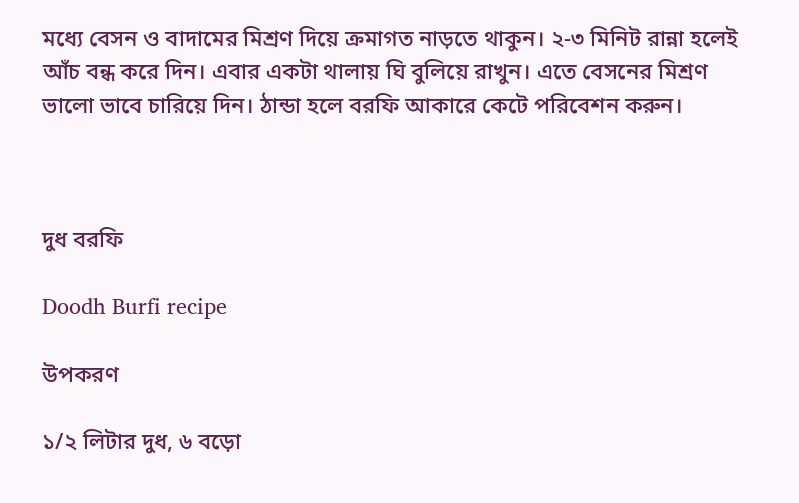মধ্যে বেসন ও বাদামের মিশ্রণ দিয়ে ক্রমাগত নাড়তে থাকুন। ২-৩ মিনিট রান্না হলেই আঁচ বন্ধ করে দিন। এবার একটা থালায় ঘি বুলিয়ে রাখুন। এতে বেসনের মিশ্রণ ভালো ভাবে চারিয়ে দিন। ঠান্ডা হলে বরফি আকারে কেটে পরিবেশন করুন।



দুধ বরফি

Doodh Burfi recipe

উপকরণ

১/২ লিটার দুধ, ৬ বড়ো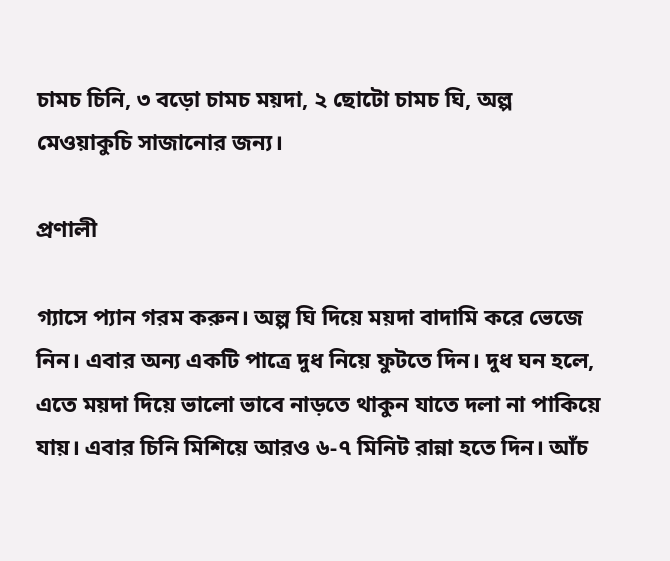চামচ চিনি, ৩ বড়ো চামচ ময়দা, ২ ছোটো চামচ ঘি, অল্প মেওয়াকুচি সাজানোর জন্য।

প্রণালী

গ্যাসে প্যান গরম করুন। অল্প ঘি দিয়ে ময়দা বাদামি করে ভেজে নিন। এবার অন্য একটি পাত্রে দুধ নিয়ে ফুটতে দিন। দুধ ঘন হলে, এতে ময়দা দিয়ে ভালো ভাবে নাড়তে থাকুন যাতে দলা না পাকিয়ে যায়। এবার চিনি মিশিয়ে আরও ৬-৭ মিনিট রান্না হতে দিন। আঁচ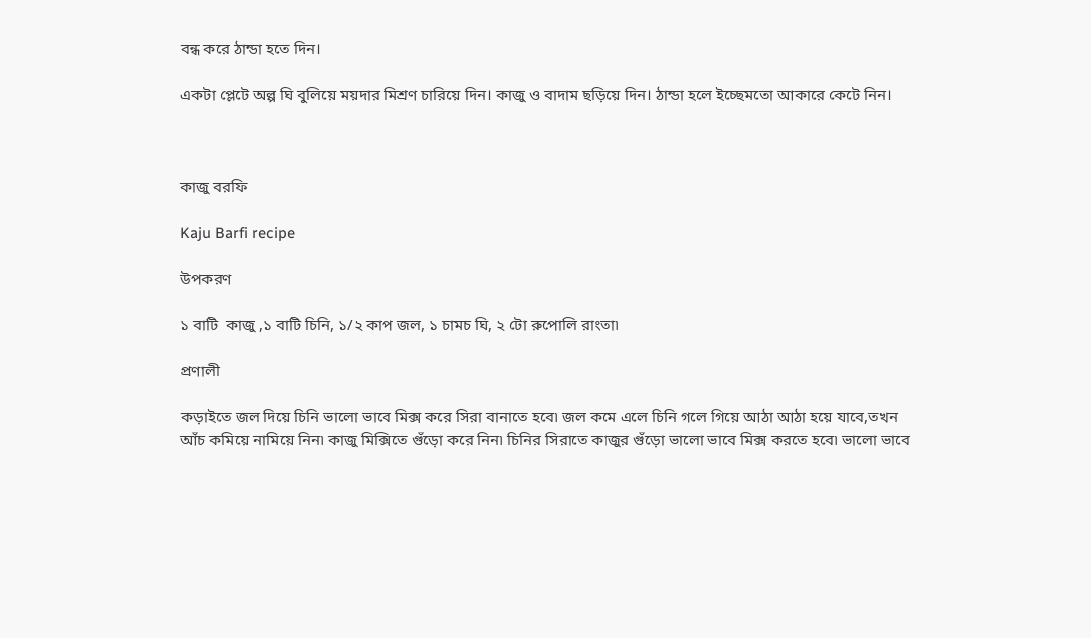বন্ধ করে ঠান্ডা হতে দিন।

একটা প্লেটে অল্প ঘি বুলিয়ে ময়দার মিশ্রণ চারিয়ে দিন। কাজু ও বাদাম ছড়িয়ে দিন। ঠান্ডা হলে ইচ্ছেমতো আকারে কেটে নিন।



কাজু বরফি

Kaju Barfi recipe

উপকরণ

১ বাটি  কাজু ,১ বাটি চিনি, ১/২ কাপ জল, ১ চামচ ঘি, ২ টো রুপোলি রাংতা৷

প্রণালী

কড়াইতে জল দিয়ে চিনি ভালো ভাবে মিক্স করে সিরা বানাতে হবে৷ জল কমে এলে চিনি গলে গিয়ে আঠা আঠা হয়ে যাবে,তখন আঁচ কমিয়ে নামিয়ে নিন৷ কাজু মিক্সিতে গুঁড়ো করে নিন৷ চিনির সিরাতে কাজুর গুঁড়ো ভালো ভাবে মিক্স করতে হবে৷ ভালো ভাবে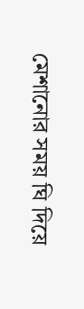মেশানোর সময় ঘি দিয়ে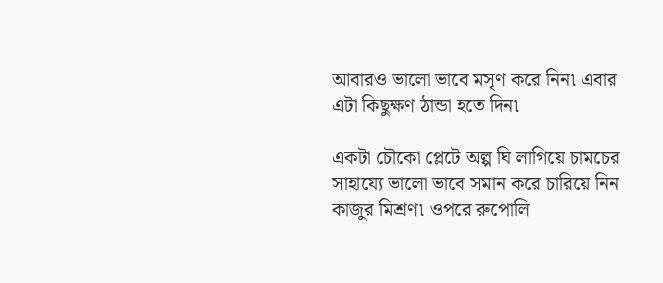আবারও ভালো ভাবে মসৃণ করে নিন৷ এবার এটা কিছুক্ষণ ঠান্ডা হতে দিন৷

একটা চৌকো প্লেটে অল্প ঘি লাগিয়ে চামচের সাহায্যে ভালো ভাবে সমান করে চারিয়ে নিন কাজুর মিশ্রণ৷ ওপরে রুপোলি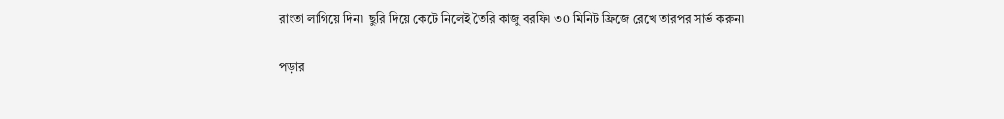রাংতা লাগিয়ে দিন৷  ছুরি দিয়ে কেটে নিলেই তৈরি কাজু বরফি৷ ৩0 মিনিট ফ্রিজে রেখে তারপর সার্ভ করুন৷

পড়ার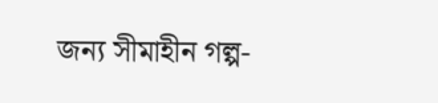জন্য সীমাহীন গল্প-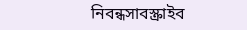নিবন্ধসাবস্ক্রাইব